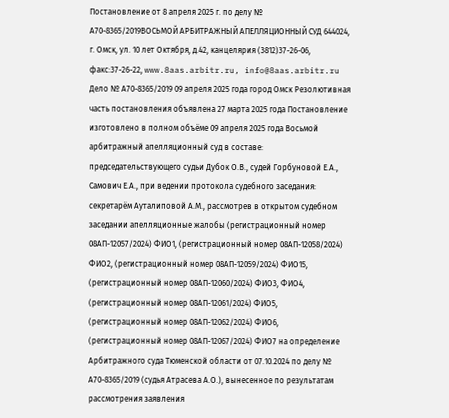Постановление от 8 апреля 2025 г. по делу № А70-8365/2019ВОСЬМОЙ АРБИТРАЖНЫЙ АПЕЛЛЯЦИОННЫЙ СУД 644024, г. Омск, ул. 10 лет Октября, д.42, канцелярия (3812)37-26-06, факс:37-26-22, www.8aas.arbitr.ru, info@8aas.arbitr.ru Дело № А70-8365/2019 09 апреля 2025 года город Омск Резолютивная часть постановления объявлена 27 марта 2025 года Постановление изготовлено в полном объёме 09 апреля 2025 года Восьмой арбитражный апелляционный суд в составе: председательствующего судьи Дубок О.В., судей Горбуновой Е.А., Самович Е.А., при ведении протокола судебного заседания: секретарём Ауталиповой А.М., рассмотрев в открытом судебном заседании апелляционные жалобы (регистрационный номер 08АП-12057/2024) ФИО1, (регистрационный номер 08АП-12058/2024) ФИО2, (регистрационный номер 08АП-12059/2024) ФИО15, (регистрационный номер 08АП-12060/2024) ФИО3, ФИО4, (регистрационный номер 08АП-12061/2024) ФИО5, (регистрационный номер 08АП-12062/2024) ФИО6, (регистрационный номер 08АП-12067/2024) ФИО7 на определение Арбитражного суда Тюменской области от 07.10.2024 по делу № А70-8365/2019 (судья Атрасева А.О.), вынесенное по результатам рассмотрения заявления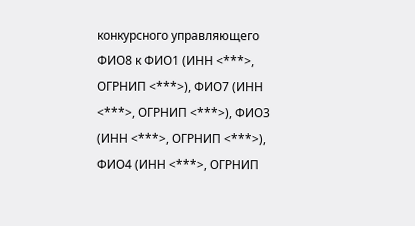конкурсного управляющего ФИО8 к ФИО1 (ИНН <***>, ОГРНИП <***>), ФИО7 (ИНН <***>, ОГРНИП <***>), ФИО3 (ИНН <***>, ОГРНИП <***>), ФИО4 (ИНН <***>, ОГРНИП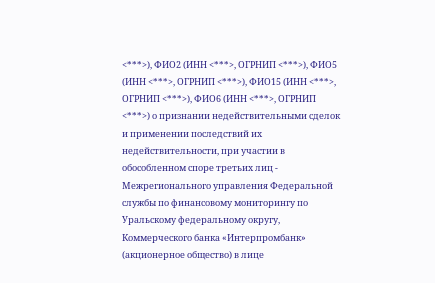<***>), ФИО2 (ИНН <***>, ОГРНИП <***>), ФИО5 (ИНН <***>, ОГРНИП <***>), ФИО15 (ИНН <***>, ОГРНИП <***>), ФИО6 (ИНН <***>, ОГРНИП <***>) о признании недействительными сделок и применении последствий их недействительности, при участии в обособленном споре третьих лиц - Межрегионального управления Федеральной службы по финансовому мониторингу по Уральскому федеральному округу, Коммерческого банка «Интерпромбанк» (акционерное общество) в лице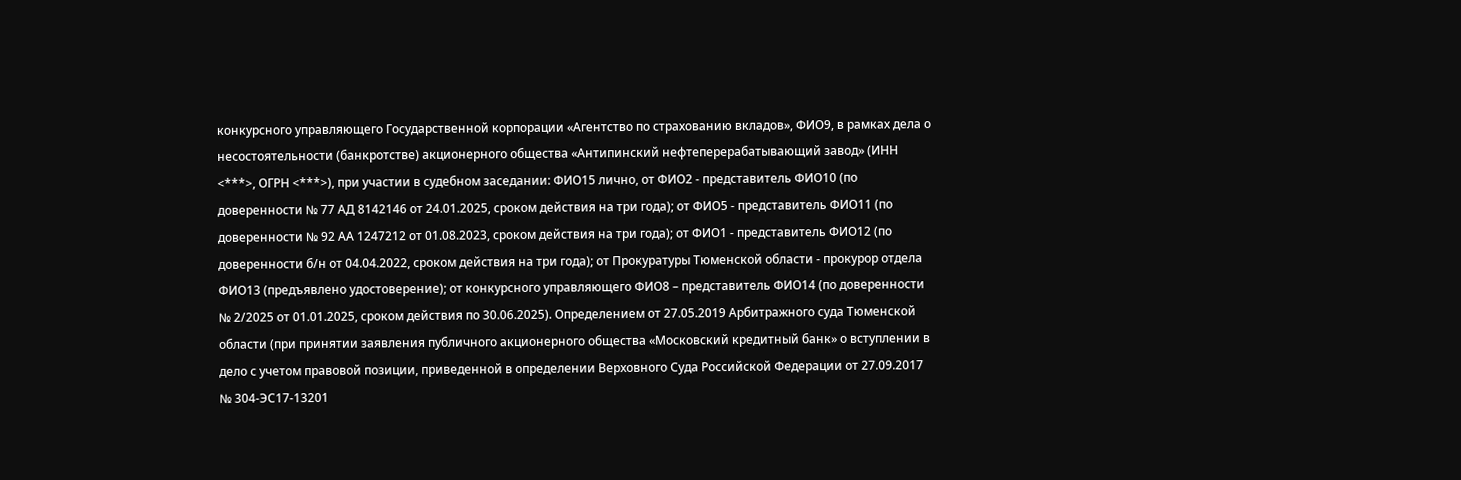конкурсного управляющего Государственной корпорации «Агентство по страхованию вкладов», ФИО9, в рамках дела о несостоятельности (банкротстве) акционерного общества «Антипинский нефтеперерабатывающий завод» (ИНН <***>, ОГРН <***>), при участии в судебном заседании: ФИО15 лично, от ФИО2 - представитель ФИО10 (по доверенности № 77 АД 8142146 от 24.01.2025, сроком действия на три года); от ФИО5 - представитель ФИО11 (по доверенности № 92 АА 1247212 от 01.08.2023, сроком действия на три года); от ФИО1 - представитель ФИО12 (по доверенности б/н от 04.04.2022, сроком действия на три года); от Прокуратуры Тюменской области - прокурор отдела ФИО13 (предъявлено удостоверение); от конкурсного управляющего ФИО8 – представитель ФИО14 (по доверенности № 2/2025 от 01.01.2025, сроком действия по 30.06.2025). Определением от 27.05.2019 Арбитражного суда Тюменской области (при принятии заявления публичного акционерного общества «Московский кредитный банк» о вступлении в дело с учетом правовой позиции, приведенной в определении Верховного Суда Российской Федерации от 27.09.2017 № 304-ЭС17-13201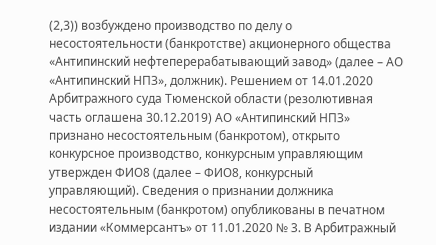(2,3)) возбуждено производство по делу о несостоятельности (банкротстве) акционерного общества «Антипинский нефтеперерабатывающий завод» (далее – АО «Антипинский НПЗ», должник). Решением от 14.01.2020 Арбитражного суда Тюменской области (резолютивная часть оглашена 30.12.2019) АО «Антипинский НПЗ» признано несостоятельным (банкротом), открыто конкурсное производство, конкурсным управляющим утвержден ФИО8 (далее – ФИО8, конкурсный управляющий). Сведения о признании должника несостоятельным (банкротом) опубликованы в печатном издании «Коммерсантъ» от 11.01.2020 № 3. В Арбитражный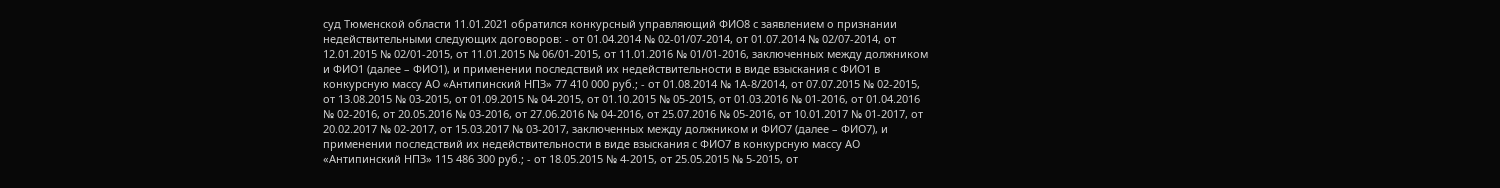суд Тюменской области 11.01.2021 обратился конкурсный управляющий ФИО8 с заявлением о признании недействительными следующих договоров: - от 01.04.2014 № 02-01/07-2014, от 01.07.2014 № 02/07-2014, от 12.01.2015 № 02/01-2015, от 11.01.2015 № 06/01-2015, от 11.01.2016 № 01/01-2016, заключенных между должником и ФИО1 (далее – ФИО1), и применении последствий их недействительности в виде взыскания с ФИО1 в конкурсную массу АО «Антипинский НПЗ» 77 410 000 руб.; - от 01.08.2014 № 1А-8/2014, от 07.07.2015 № 02-2015, от 13.08.2015 № 03-2015, от 01.09.2015 № 04-2015, от 01.10.2015 № 05-2015, от 01.03.2016 № 01-2016, от 01.04.2016 № 02-2016, от 20.05.2016 № 03-2016, от 27.06.2016 № 04-2016, от 25.07.2016 № 05-2016, от 10.01.2017 № 01-2017, от 20.02.2017 № 02-2017, от 15.03.2017 № 03-2017, заключенных между должником и ФИО7 (далее – ФИО7), и применении последствий их недействительности в виде взыскания с ФИО7 в конкурсную массу АО «Антипинский НПЗ» 115 486 300 руб.; - от 18.05.2015 № 4-2015, от 25.05.2015 № 5-2015, от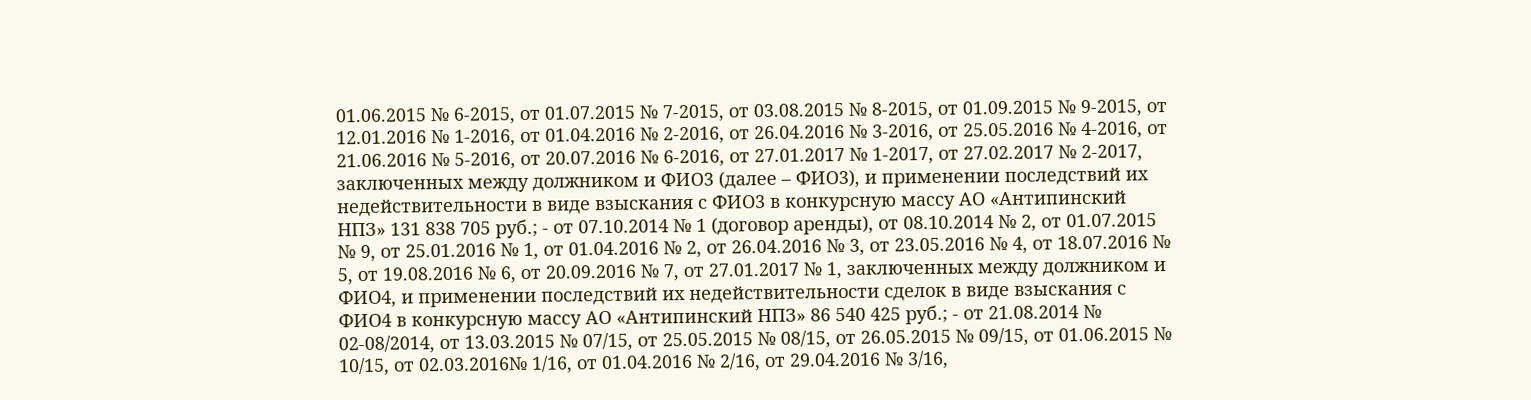01.06.2015 № 6-2015, от 01.07.2015 № 7-2015, от 03.08.2015 № 8-2015, от 01.09.2015 № 9-2015, от 12.01.2016 № 1-2016, от 01.04.2016 № 2-2016, от 26.04.2016 № 3-2016, от 25.05.2016 № 4-2016, от 21.06.2016 № 5-2016, от 20.07.2016 № 6-2016, от 27.01.2017 № 1-2017, от 27.02.2017 № 2-2017, заключенных между должником и ФИО3 (далее – ФИО3), и применении последствий их недействительности в виде взыскания с ФИО3 в конкурсную массу АО «Антипинский НПЗ» 131 838 705 руб.; - от 07.10.2014 № 1 (договор аренды), от 08.10.2014 № 2, от 01.07.2015 № 9, от 25.01.2016 № 1, от 01.04.2016 № 2, от 26.04.2016 № 3, от 23.05.2016 № 4, от 18.07.2016 № 5, от 19.08.2016 № 6, от 20.09.2016 № 7, от 27.01.2017 № 1, заключенных между должником и ФИО4, и применении последствий их недействительности сделок в виде взыскания с ФИО4 в конкурсную массу АО «Антипинский НПЗ» 86 540 425 руб.; - от 21.08.2014 № 02-08/2014, от 13.03.2015 № 07/15, от 25.05.2015 № 08/15, от 26.05.2015 № 09/15, от 01.06.2015 № 10/15, от 02.03.2016№ 1/16, от 01.04.2016 № 2/16, от 29.04.2016 № 3/16,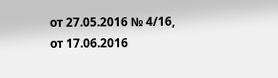от 27.05.2016 № 4/16, от 17.06.2016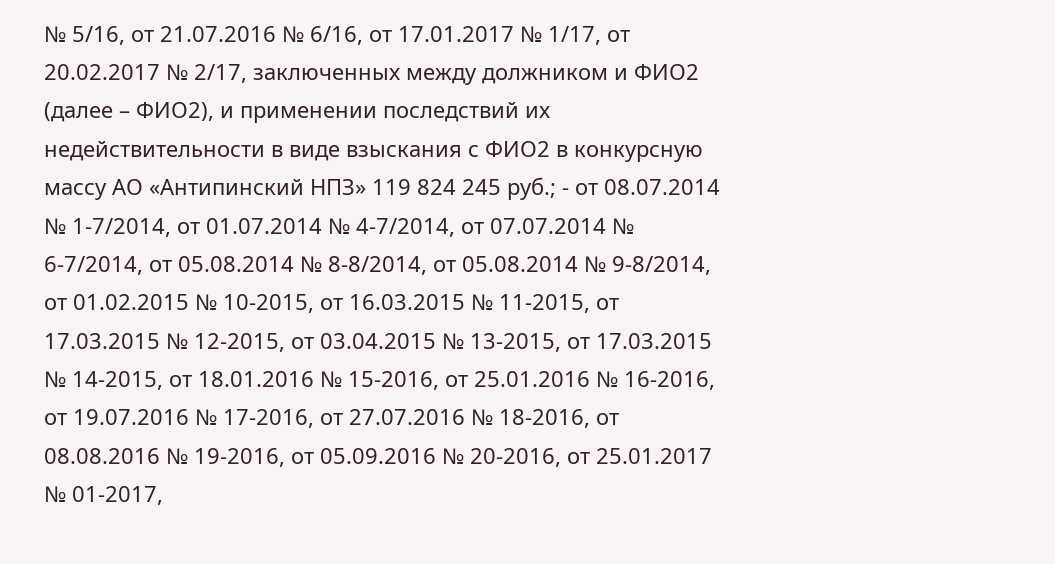№ 5/16, от 21.07.2016 № 6/16, от 17.01.2017 № 1/17, от 20.02.2017 № 2/17, заключенных между должником и ФИО2 (далее – ФИО2), и применении последствий их недействительности в виде взыскания с ФИО2 в конкурсную массу АО «Антипинский НПЗ» 119 824 245 руб.; - от 08.07.2014 № 1-7/2014, от 01.07.2014 № 4-7/2014, от 07.07.2014 № 6-7/2014, от 05.08.2014 № 8-8/2014, от 05.08.2014 № 9-8/2014, от 01.02.2015 № 10-2015, от 16.03.2015 № 11-2015, от 17.03.2015 № 12-2015, от 03.04.2015 № 13-2015, от 17.03.2015 № 14-2015, от 18.01.2016 № 15-2016, от 25.01.2016 № 16-2016, от 19.07.2016 № 17-2016, от 27.07.2016 № 18-2016, от 08.08.2016 № 19-2016, от 05.09.2016 № 20-2016, от 25.01.2017 № 01-2017,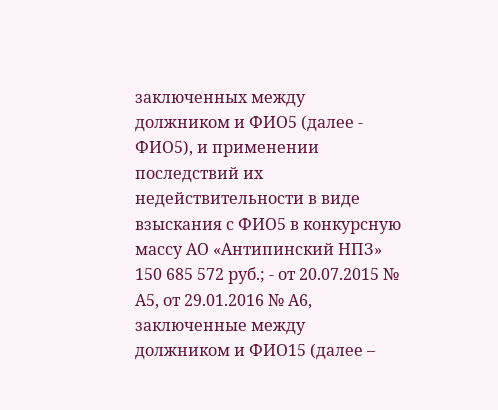заключенных между должником и ФИО5 (далее - ФИО5), и применении последствий их недействительности в виде взыскания с ФИО5 в конкурсную массу АО «Антипинский НПЗ» 150 685 572 руб.; - от 20.07.2015 № А5, от 29.01.2016 № А6, заключенные между должником и ФИО15 (далее –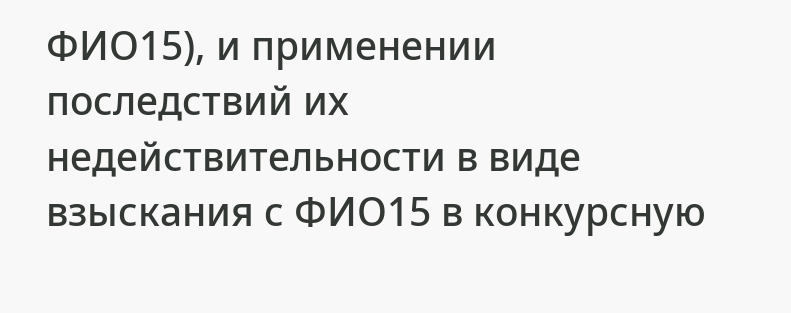ФИО15), и применении последствий их недействительности в виде взыскания с ФИО15 в конкурсную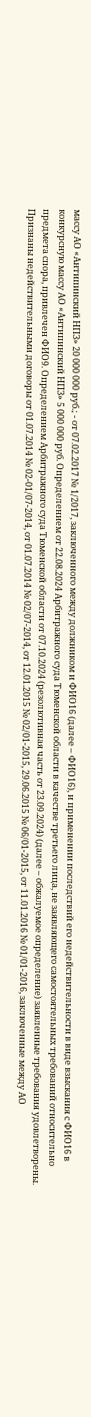массу АО «Антипинский НПЗ» 20 000 000 руб.; - от 07.02.2017 № 1/2017, заключенного между должником и ФИО16 (далее – ФИО16), и применении последствий его недействительности в виде взыскания с ФИО16 в конкурсную массу АО «Антипинский НПЗ» 5 000 000 руб. Определением от 22.08.2024 Арбитражного суда Тюменской области в качестве третьего лица, не заявляющего самостоятельных требований относительно предмета спора, привлечен ФИО9. Определением Арбитражного суда Тюменской области от 07.10.2024 (резолютивная часть от 23.09.2024) (далее – обжалуемое определение) заявленные требования удовлетворены. Признаны недействительными договоры от 01.07.2014 № 02-01/07-2014, от 01.07.2014 № 02/07-2014, от 12.01.2015 № 02/01-2015, 29.06.2015 № 06/01-2015, от 11.01.2016 № 01/01-2016, заключенные между АО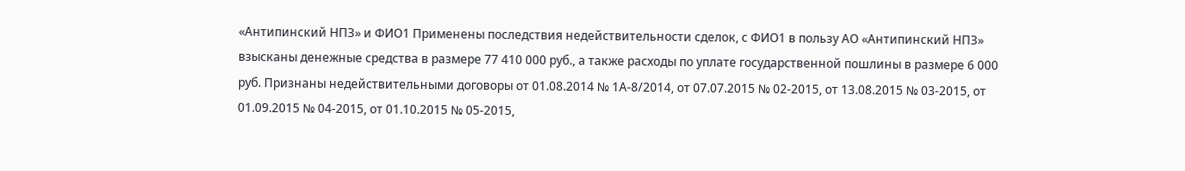«Антипинский НПЗ» и ФИО1 Применены последствия недействительности сделок, с ФИО1 в пользу АО «Антипинский НПЗ» взысканы денежные средства в размере 77 410 000 руб., а также расходы по уплате государственной пошлины в размере 6 000 руб. Признаны недействительными договоры от 01.08.2014 № 1А-8/2014, от 07.07.2015 № 02-2015, от 13.08.2015 № 03-2015, от 01.09.2015 № 04-2015, от 01.10.2015 № 05-2015,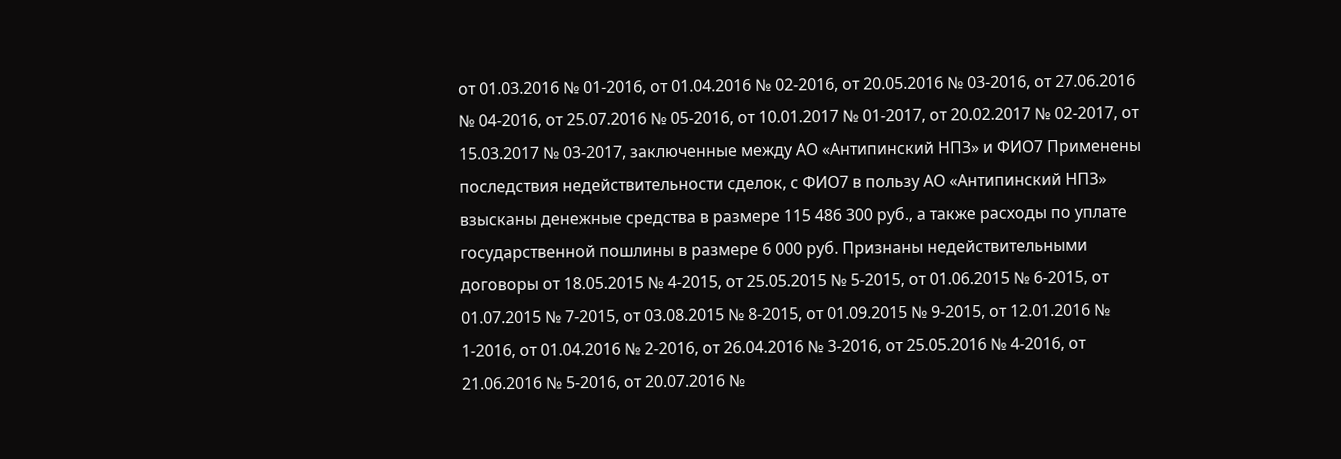от 01.03.2016 № 01-2016, от 01.04.2016 № 02-2016, от 20.05.2016 № 03-2016, от 27.06.2016 № 04-2016, от 25.07.2016 № 05-2016, от 10.01.2017 № 01-2017, от 20.02.2017 № 02-2017, от 15.03.2017 № 03-2017, заключенные между АО «Антипинский НПЗ» и ФИО7 Применены последствия недействительности сделок, с ФИО7 в пользу АО «Антипинский НПЗ» взысканы денежные средства в размере 115 486 300 руб., а также расходы по уплате государственной пошлины в размере 6 000 руб. Признаны недействительными договоры от 18.05.2015 № 4-2015, от 25.05.2015 № 5-2015, от 01.06.2015 № 6-2015, от 01.07.2015 № 7-2015, от 03.08.2015 № 8-2015, от 01.09.2015 № 9-2015, от 12.01.2016 № 1-2016, от 01.04.2016 № 2-2016, от 26.04.2016 № 3-2016, от 25.05.2016 № 4-2016, от 21.06.2016 № 5-2016, от 20.07.2016 №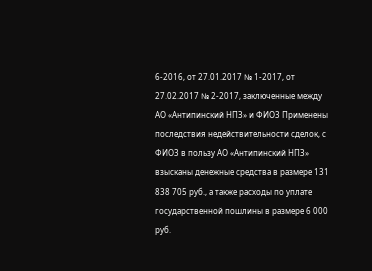6-2016, от 27.01.2017 № 1-2017, от 27.02.2017 № 2-2017, заключенные между АО «Антипинский НПЗ» и ФИО3 Применены последствия недействительности сделок, с ФИО3 в пользу АО «Антипинский НПЗ» взысканы денежные средства в размере 131 838 705 руб., а также расходы по уплате государственной пошлины в размере 6 000 руб.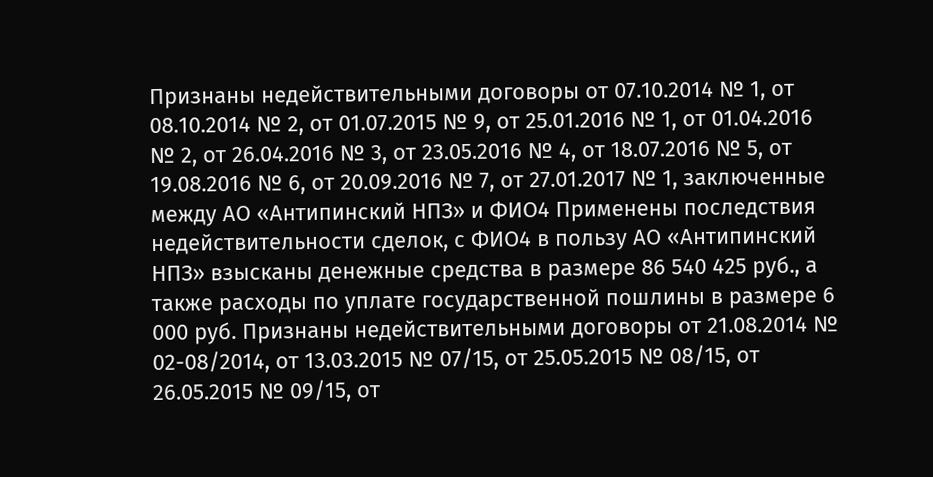Признаны недействительными договоры от 07.10.2014 № 1, от 08.10.2014 № 2, от 01.07.2015 № 9, от 25.01.2016 № 1, от 01.04.2016 № 2, от 26.04.2016 № 3, от 23.05.2016 № 4, от 18.07.2016 № 5, от 19.08.2016 № 6, от 20.09.2016 № 7, от 27.01.2017 № 1, заключенные между АО «Антипинский НПЗ» и ФИО4 Применены последствия недействительности сделок, с ФИО4 в пользу АО «Антипинский НПЗ» взысканы денежные средства в размере 86 540 425 руб., а также расходы по уплате государственной пошлины в размере 6 000 руб. Признаны недействительными договоры от 21.08.2014 № 02-08/2014, от 13.03.2015 № 07/15, от 25.05.2015 № 08/15, от 26.05.2015 № 09/15, от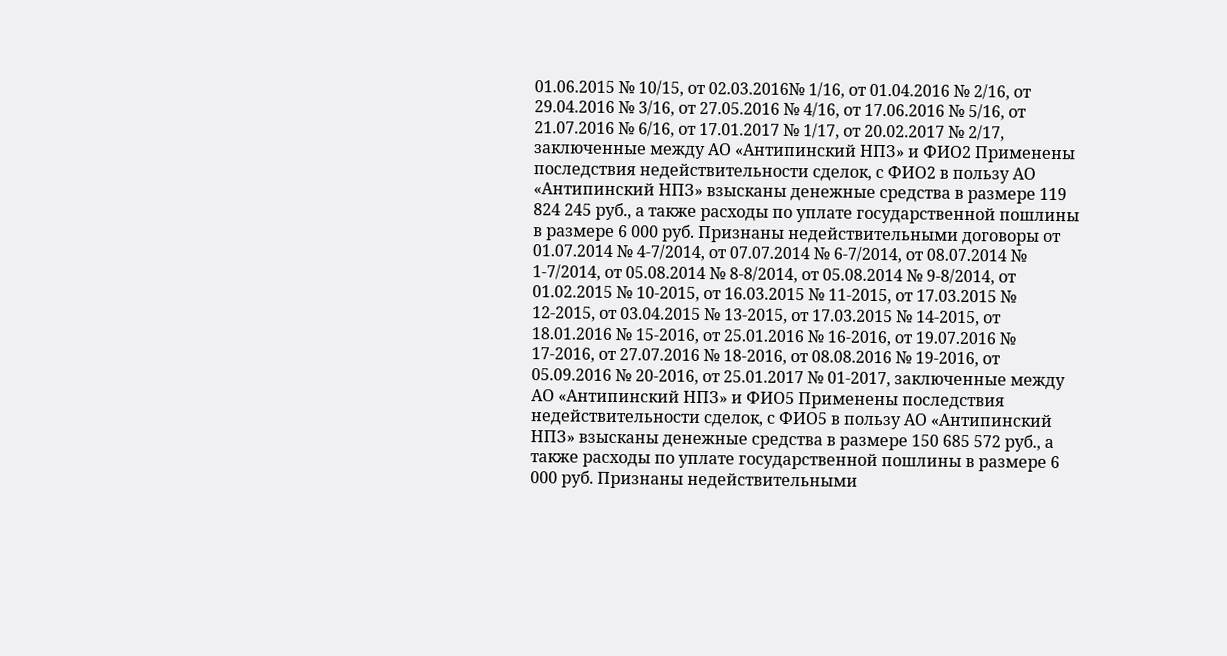01.06.2015 № 10/15, от 02.03.2016№ 1/16, от 01.04.2016 № 2/16, от 29.04.2016 № 3/16, от 27.05.2016 № 4/16, от 17.06.2016 № 5/16, от 21.07.2016 № 6/16, от 17.01.2017 № 1/17, от 20.02.2017 № 2/17, заключенные между АО «Антипинский НПЗ» и ФИО2 Применены последствия недействительности сделок, с ФИО2 в пользу АО «Антипинский НПЗ» взысканы денежные средства в размере 119 824 245 руб., а также расходы по уплате государственной пошлины в размере 6 000 руб. Признаны недействительными договоры от 01.07.2014 № 4-7/2014, от 07.07.2014 № 6-7/2014, от 08.07.2014 № 1-7/2014, от 05.08.2014 № 8-8/2014, от 05.08.2014 № 9-8/2014, от 01.02.2015 № 10-2015, от 16.03.2015 № 11-2015, от 17.03.2015 № 12-2015, от 03.04.2015 № 13-2015, от 17.03.2015 № 14-2015, от 18.01.2016 № 15-2016, от 25.01.2016 № 16-2016, от 19.07.2016 № 17-2016, от 27.07.2016 № 18-2016, от 08.08.2016 № 19-2016, от 05.09.2016 № 20-2016, от 25.01.2017 № 01-2017, заключенные между АО «Антипинский НПЗ» и ФИО5 Применены последствия недействительности сделок, с ФИО5 в пользу АО «Антипинский НПЗ» взысканы денежные средства в размере 150 685 572 руб., а также расходы по уплате государственной пошлины в размере 6 000 руб. Признаны недействительными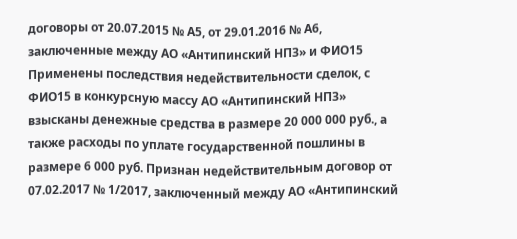договоры от 20.07.2015 № А5, от 29.01.2016 № А6, заключенные между АО «Антипинский НПЗ» и ФИО15 Применены последствия недействительности сделок, с ФИО15 в конкурсную массу АО «Антипинский НПЗ» взысканы денежные средства в размере 20 000 000 руб., а также расходы по уплате государственной пошлины в размере 6 000 руб. Признан недействительным договор от 07.02.2017 № 1/2017, заключенный между АО «Антипинский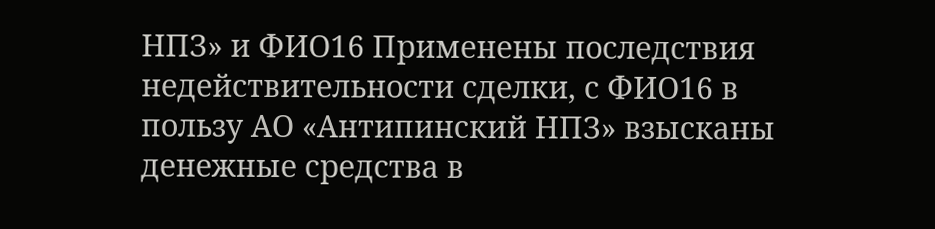НПЗ» и ФИО16 Применены последствия недействительности сделки, с ФИО16 в пользу АО «Антипинский НПЗ» взысканы денежные средства в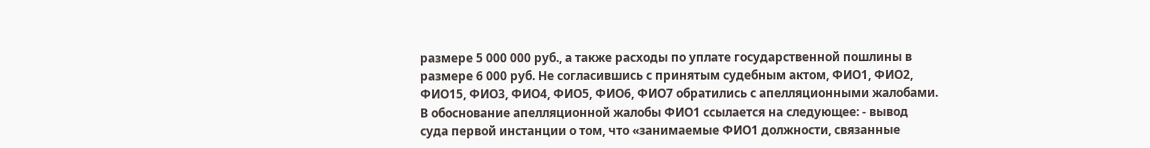размере 5 000 000 руб., а также расходы по уплате государственной пошлины в размере 6 000 руб. Не согласившись с принятым судебным актом, ФИО1, ФИО2, ФИО15, ФИО3, ФИО4, ФИО5, ФИО6, ФИО7 обратились с апелляционными жалобами. В обоснование апелляционной жалобы ФИО1 ссылается на следующее: - вывод суда первой инстанции о том, что «занимаемые ФИО1 должности, связанные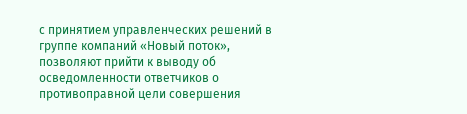с принятием управленческих решений в группе компаний «Новый поток», позволяют прийти к выводу об осведомленности ответчиков о противоправной цели совершения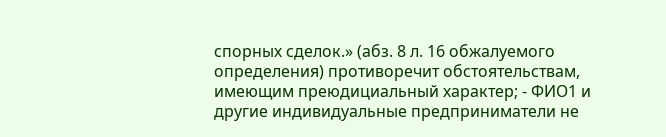спорных сделок.» (абз. 8 л. 16 обжалуемого определения) противоречит обстоятельствам, имеющим преюдициальный характер; - ФИО1 и другие индивидуальные предприниматели не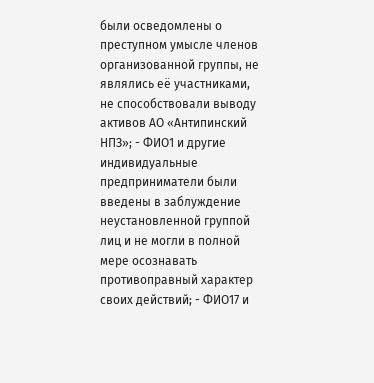были осведомлены о преступном умысле членов организованной группы, не являлись её участниками, не способствовали выводу активов АО «Антипинский НПЗ»; - ФИО1 и другие индивидуальные предприниматели были введены в заблуждение неустановленной группой лиц и не могли в полной мере осознавать противоправный характер своих действий; - ФИО17 и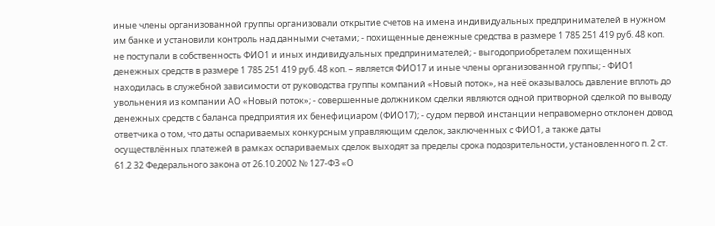иные члены организованной группы организовали открытие счетов на имена индивидуальных предпринимателей в нужном им банке и установили контроль над данными счетами; - похищенные денежные средства в размере 1 785 251 419 руб. 48 коп. не поступали в собственность ФИО1 и иных индивидуальных предпринимателей; - выгодоприобреталем похищенных денежных средств в размере 1 785 251 419 руб. 48 коп. – является ФИО17 и иные члены организованной группы; - ФИО1 находилась в служебной зависимости от руководства группы компаний «Новый поток», на неё оказывалось давление вплоть до увольнения из компании АО «Новый поток»; - совершенные должником сделки являются одной притворной сделкой по выводу денежных средств с баланса предприятия их бенефициаром (ФИО17); - судом первой инстанции неправомерно отклонен довод ответчика о том, что даты оспариваемых конкурсным управляющим сделок, заключенных с ФИО1, а также даты осуществлённых платежей в рамках оспариваемых сделок выходят за пределы срока подозрительности, установленного п. 2 ст. 61.2 32 Федерального закона от 26.10.2002 № 127-ФЗ «О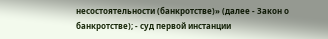несостоятельности (банкротстве)» (далее - Закон о банкротстве); - суд первой инстанции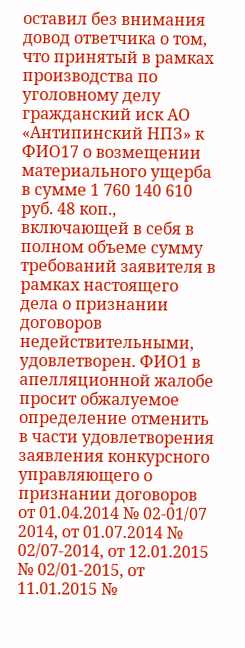оставил без внимания довод ответчика о том, что принятый в рамках производства по уголовному делу гражданский иск АО «Антипинский НПЗ» к ФИО17 о возмещении материального ущерба в сумме 1 760 140 610 руб. 48 коп., включающей в себя в полном объеме сумму требований заявителя в рамках настоящего дела о признании договоров недействительными, удовлетворен. ФИО1 в апелляционной жалобе просит обжалуемое определение отменить в части удовлетворения заявления конкурсного управляющего о признании договоров от 01.04.2014 № 02-01/07 2014, от 01.07.2014 № 02/07-2014, от 12.01.2015 № 02/01-2015, от 11.01.2015 №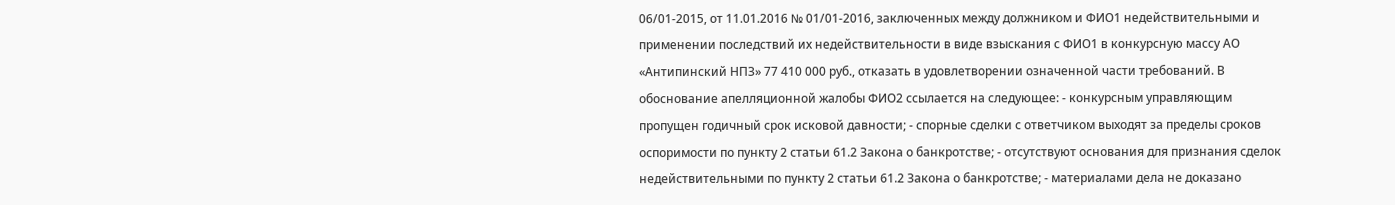06/01-2015, от 11.01.2016 № 01/01-2016, заключенных между должником и ФИО1 недействительными и применении последствий их недействительности в виде взыскания с ФИО1 в конкурсную массу АО «Антипинский НПЗ» 77 410 000 руб., отказать в удовлетворении означенной части требований. В обоснование апелляционной жалобы ФИО2 ссылается на следующее: - конкурсным управляющим пропущен годичный срок исковой давности; - спорные сделки с ответчиком выходят за пределы сроков оспоримости по пункту 2 статьи 61.2 Закона о банкротстве; - отсутствуют основания для признания сделок недействительными по пункту 2 статьи 61.2 Закона о банкротстве; - материалами дела не доказано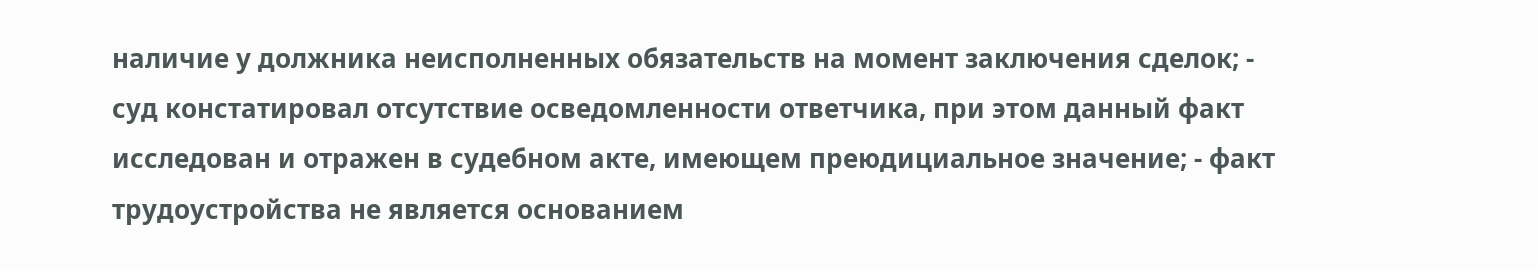наличие у должника неисполненных обязательств на момент заключения сделок; - суд констатировал отсутствие осведомленности ответчика, при этом данный факт исследован и отражен в судебном акте, имеющем преюдициальное значение; - факт трудоустройства не является основанием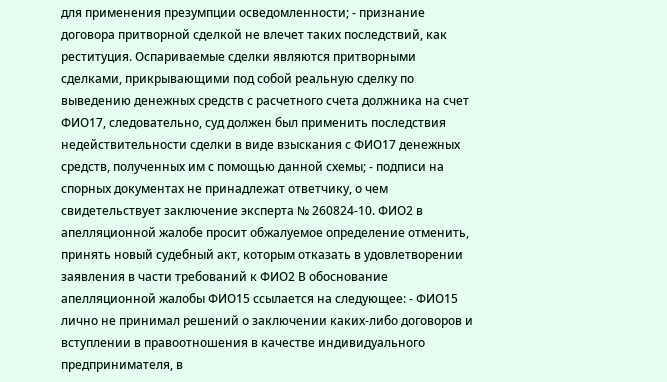для применения презумпции осведомленности; - признание договора притворной сделкой не влечет таких последствий, как реституция. Оспариваемые сделки являются притворными сделками, прикрывающими под собой реальную сделку по выведению денежных средств с расчетного счета должника на счет ФИО17, следовательно, суд должен был применить последствия недействительности сделки в виде взыскания с ФИО17 денежных средств, полученных им с помощью данной схемы; - подписи на спорных документах не принадлежат ответчику, о чем свидетельствует заключение эксперта № 260824-10. ФИО2 в апелляционной жалобе просит обжалуемое определение отменить, принять новый судебный акт, которым отказать в удовлетворении заявления в части требований к ФИО2 В обоснование апелляционной жалобы ФИО15 ссылается на следующее: - ФИО15 лично не принимал решений о заключении каких-либо договоров и вступлении в правоотношения в качестве индивидуального предпринимателя, в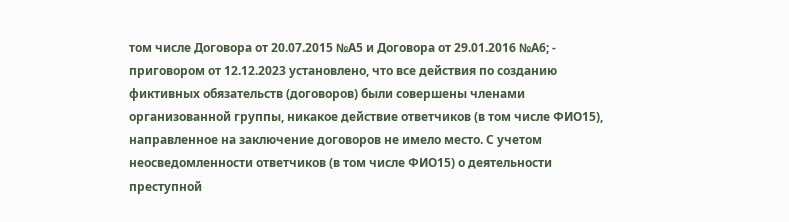том числе Договора от 20.07.2015 №А5 и Договора от 29.01.2016 №А6; - приговором от 12.12.2023 установлено, что все действия по созданию фиктивных обязательств (договоров) были совершены членами организованной группы, никакое действие ответчиков (в том числе ФИО15), направленное на заключение договоров не имело место. С учетом неосведомленности ответчиков (в том числе ФИО15) о деятельности преступной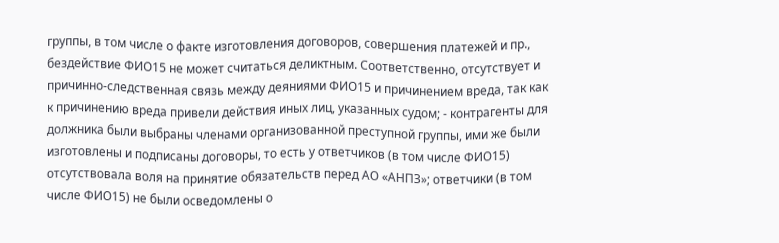группы, в том числе о факте изготовления договоров, совершения платежей и пр., бездействие ФИО15 не может считаться деликтным. Соответственно, отсутствует и причинно-следственная связь между деяниями ФИО15 и причинением вреда, так как к причинению вреда привели действия иных лиц, указанных судом; - контрагенты для должника были выбраны членами организованной преступной группы, ими же были изготовлены и подписаны договоры, то есть у ответчиков (в том числе ФИО15) отсутствовала воля на принятие обязательств перед АО «АНПЗ»; ответчики (в том числе ФИО15) не были осведомлены о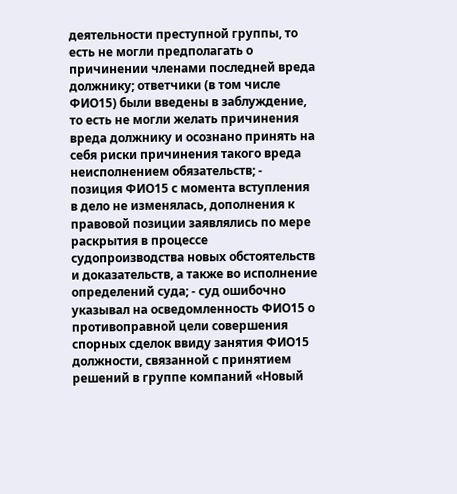деятельности преступной группы, то есть не могли предполагать о причинении членами последней вреда должнику; ответчики (в том числе ФИО15) были введены в заблуждение, то есть не могли желать причинения вреда должнику и осознано принять на себя риски причинения такого вреда неисполнением обязательств; - позиция ФИО15 с момента вступления в дело не изменялась, дополнения к правовой позиции заявлялись по мере раскрытия в процессе судопроизводства новых обстоятельств и доказательств, а также во исполнение определений суда; - суд ошибочно указывал на осведомленность ФИО15 о противоправной цели совершения спорных сделок ввиду занятия ФИО15 должности, связанной с принятием решений в группе компаний «Новый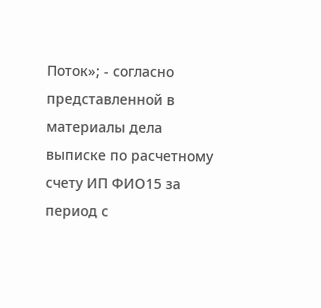Поток»; - согласно представленной в материалы дела выписке по расчетному счету ИП ФИО15 за период с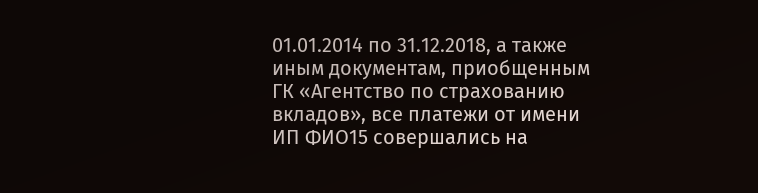01.01.2014 по 31.12.2018, а также иным документам, приобщенным ГК «Агентство по страхованию вкладов», все платежи от имени ИП ФИО15 совершались на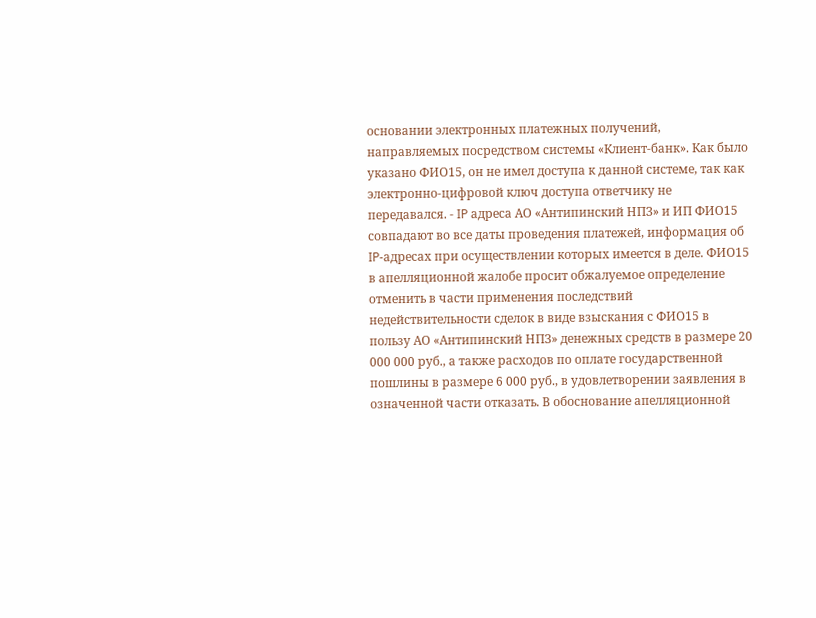основании электронных платежных получений, направляемых посредством системы «Клиент-банк». Как было указано ФИО15, он не имел доступа к данной системе, так как электронно-цифровой ключ доступа ответчику не передавался. - IP адреса АО «Антипинский НПЗ» и ИП ФИО15 совпадают во все даты проведения платежей, информация об IP-адресах при осуществлении которых имеется в деле. ФИО15 в апелляционной жалобе просит обжалуемое определение отменить в части применения последствий недействительности сделок в виде взыскания с ФИО15 в пользу АО «Антипинский НПЗ» денежных средств в размере 20 000 000 руб., а также расходов по оплате государственной пошлины в размере 6 000 руб., в удовлетворении заявления в означенной части отказать. В обоснование апелляционной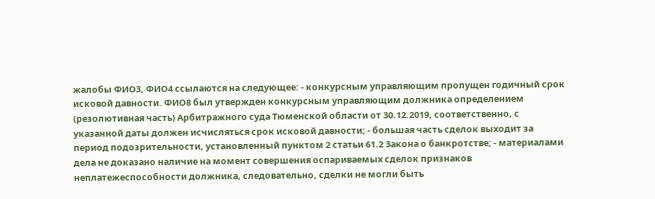жалобы ФИО3, ФИО4 ссылаются на следующее: - конкурсным управляющим пропущен годичный срок исковой давности. ФИО8 был утвержден конкурсным управляющим должника определением (резолютивная часть) Арбитражного суда Тюменской области от 30.12.2019, соответственно, с указанной даты должен исчисляться срок исковой давности; - большая часть сделок выходит за период подозрительности, установленный пунктом 2 статьи 61.2 Закона о банкротстве; - материалами дела не доказано наличие на момент совершения оспариваемых сделок признаков неплатежеспособности должника, следовательно, сделки не могли быть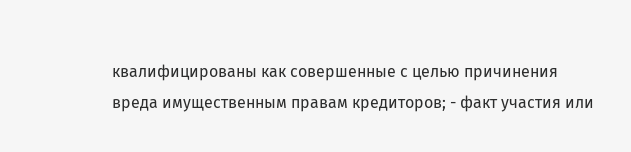квалифицированы как совершенные с целью причинения вреда имущественным правам кредиторов; - факт участия или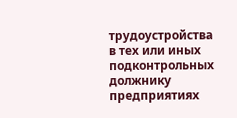трудоустройства в тех или иных подконтрольных должнику предприятиях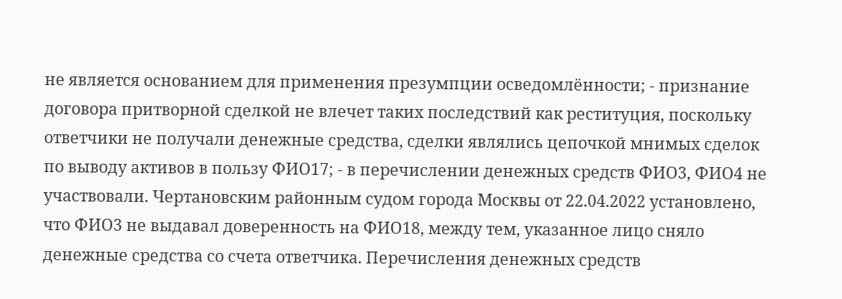не является основанием для применения презумпции осведомлённости; - признание договора притворной сделкой не влечет таких последствий как реституция, поскольку ответчики не получали денежные средства, сделки являлись цепочкой мнимых сделок по выводу активов в пользу ФИО17; - в перечислении денежных средств ФИО3, ФИО4 не участвовали. Чертановским районным судом города Москвы от 22.04.2022 установлено, что ФИО3 не выдавал доверенность на ФИО18, между тем, указанное лицо сняло денежные средства со счета ответчика. Перечисления денежных средств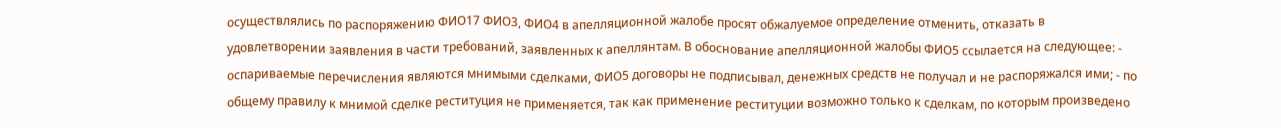осуществлялись по распоряжению ФИО17 ФИО3, ФИО4 в апелляционной жалобе просят обжалуемое определение отменить, отказать в удовлетворении заявления в части требований, заявленных к апеллянтам. В обоснование апелляционной жалобы ФИО5 ссылается на следующее: - оспариваемые перечисления являются мнимыми сделками, ФИО5 договоры не подписывал, денежных средств не получал и не распоряжался ими; - по общему правилу к мнимой сделке реституция не применяется, так как применение реституции возможно только к сделкам, по которым произведено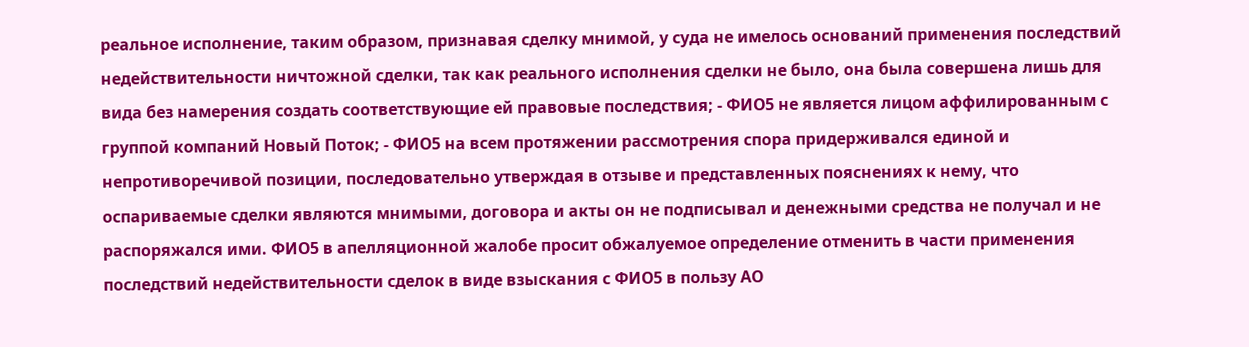реальное исполнение, таким образом, признавая сделку мнимой, у суда не имелось оснований применения последствий недействительности ничтожной сделки, так как реального исполнения сделки не было, она была совершена лишь для вида без намерения создать соответствующие ей правовые последствия; - ФИО5 не является лицом аффилированным с группой компаний Новый Поток; - ФИО5 на всем протяжении рассмотрения спора придерживался единой и непротиворечивой позиции, последовательно утверждая в отзыве и представленных пояснениях к нему, что оспариваемые сделки являются мнимыми, договора и акты он не подписывал и денежными средства не получал и не распоряжался ими. ФИО5 в апелляционной жалобе просит обжалуемое определение отменить в части применения последствий недействительности сделок в виде взыскания с ФИО5 в пользу АО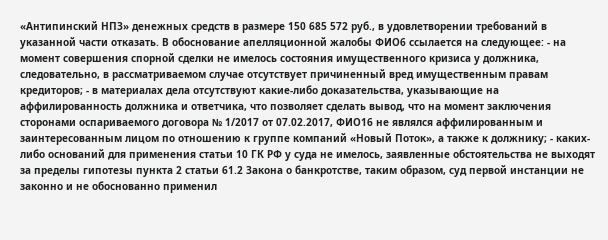«Антипинский НПЗ» денежных средств в размере 150 685 572 руб., в удовлетворении требований в указанной части отказать. В обоснование апелляционной жалобы ФИО6 ссылается на следующее: - на момент совершения спорной сделки не имелось состояния имущественного кризиса у должника, следовательно, в рассматриваемом случае отсутствует причиненный вред имущественным правам кредиторов; - в материалах дела отсутствуют какие-либо доказательства, указывающие на аффилированность должника и ответчика, что позволяет сделать вывод, что на момент заключения сторонами оспариваемого договора № 1/2017 от 07.02.2017, ФИО16 не являлся аффилированным и заинтересованным лицом по отношению к группе компаний «Новый Поток», а также к должнику; - каких-либо оснований для применения статьи 10 ГК РФ у суда не имелось, заявленные обстоятельства не выходят за пределы гипотезы пункта 2 статьи 61.2 Закона о банкротстве, таким образом, суд первой инстанции не законно и не обоснованно применил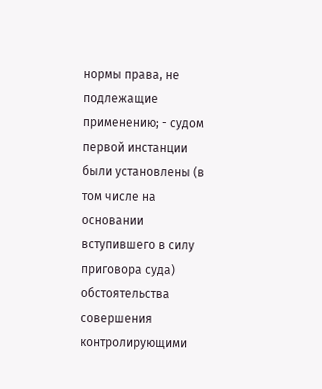нормы права, не подлежащие применению; - судом первой инстанции были установлены (в том числе на основании вступившего в силу приговора суда) обстоятельства совершения контролирующими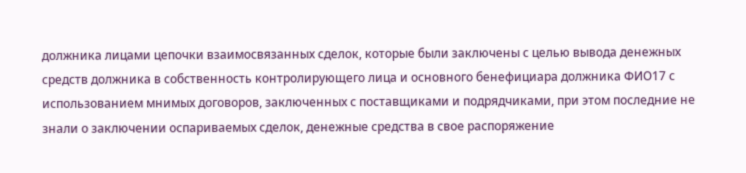должника лицами цепочки взаимосвязанных сделок, которые были заключены с целью вывода денежных средств должника в собственность контролирующего лица и основного бенефициара должника ФИО17 с использованием мнимых договоров, заключенных с поставщиками и подрядчиками, при этом последние не знали о заключении оспариваемых сделок, денежные средства в свое распоряжение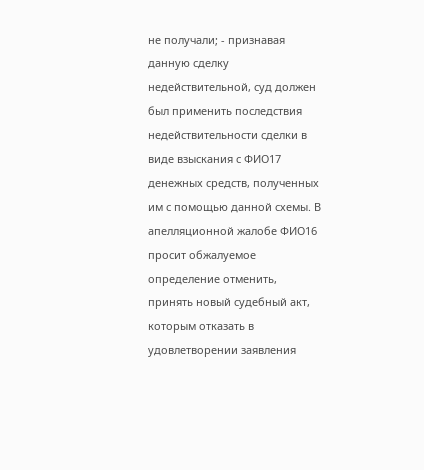не получали; - признавая данную сделку недействительной, суд должен был применить последствия недействительности сделки в виде взыскания с ФИО17 денежных средств, полученных им с помощью данной схемы. В апелляционной жалобе ФИО16 просит обжалуемое определение отменить, принять новый судебный акт, которым отказать в удовлетворении заявления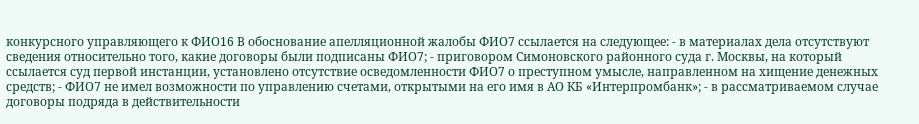конкурсного управляющего к ФИО16 В обоснование апелляционной жалобы ФИО7 ссылается на следующее: - в материалах дела отсутствуют сведения относительно того, какие договоры были подписаны ФИО7; - приговором Симоновского районного суда г. Москвы, на который ссылается суд первой инстанции, установлено отсутствие осведомленности ФИО7 о преступном умысле, направленном на хищение денежных средств; - ФИО7 не имел возможности по управлению счетами, открытыми на его имя в АО КБ «Интерпромбанк»; - в рассматриваемом случае договоры подряда в действительности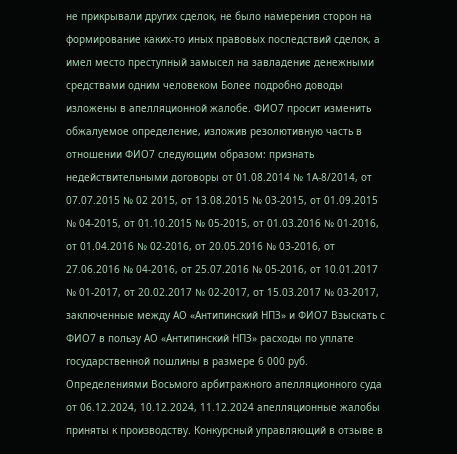не прикрывали других сделок, не было намерения сторон на формирование каких-то иных правовых последствий сделок, а имел место преступный замысел на завладение денежными средствами одним человеком Более подробно доводы изложены в апелляционной жалобе. ФИО7 просит изменить обжалуемое определение, изложив резолютивную часть в отношении ФИО7 следующим образом: признать недействительными договоры от 01.08.2014 № 1А-8/2014, от 07.07.2015 № 02 2015, от 13.08.2015 № 03-2015, от 01.09.2015 № 04-2015, от 01.10.2015 № 05-2015, от 01.03.2016 № 01-2016, от 01.04.2016 № 02-2016, от 20.05.2016 № 03-2016, от 27.06.2016 № 04-2016, от 25.07.2016 № 05-2016, от 10.01.2017 № 01-2017, от 20.02.2017 № 02-2017, от 15.03.2017 № 03-2017, заключенные между АО «Антипинский НПЗ» и ФИО7 Взыскать с ФИО7 в пользу АО «Антипинский НПЗ» расходы по уплате государственной пошлины в размере 6 000 руб. Определениями Восьмого арбитражного апелляционного суда от 06.12.2024, 10.12.2024, 11.12.2024 апелляционные жалобы приняты к производству. Конкурсный управляющий в отзыве в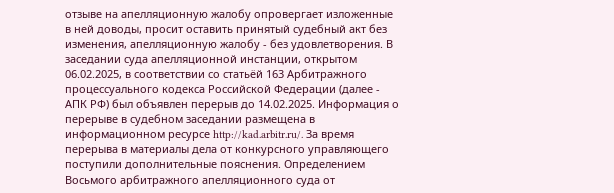отзыве на апелляционную жалобу опровергает изложенные в ней доводы, просит оставить принятый судебный акт без изменения, апелляционную жалобу - без удовлетворения. В заседании суда апелляционной инстанции, открытом 06.02.2025, в соответствии со статьёй 163 Арбитражного процессуального кодекса Российской Федерации (далее - АПК РФ) был объявлен перерыв до 14.02.2025. Информация о перерыве в судебном заседании размещена в информационном ресурсе http://kad.arbitr.ru/. За время перерыва в материалы дела от конкурсного управляющего поступили дополнительные пояснения. Определением Восьмого арбитражного апелляционного суда от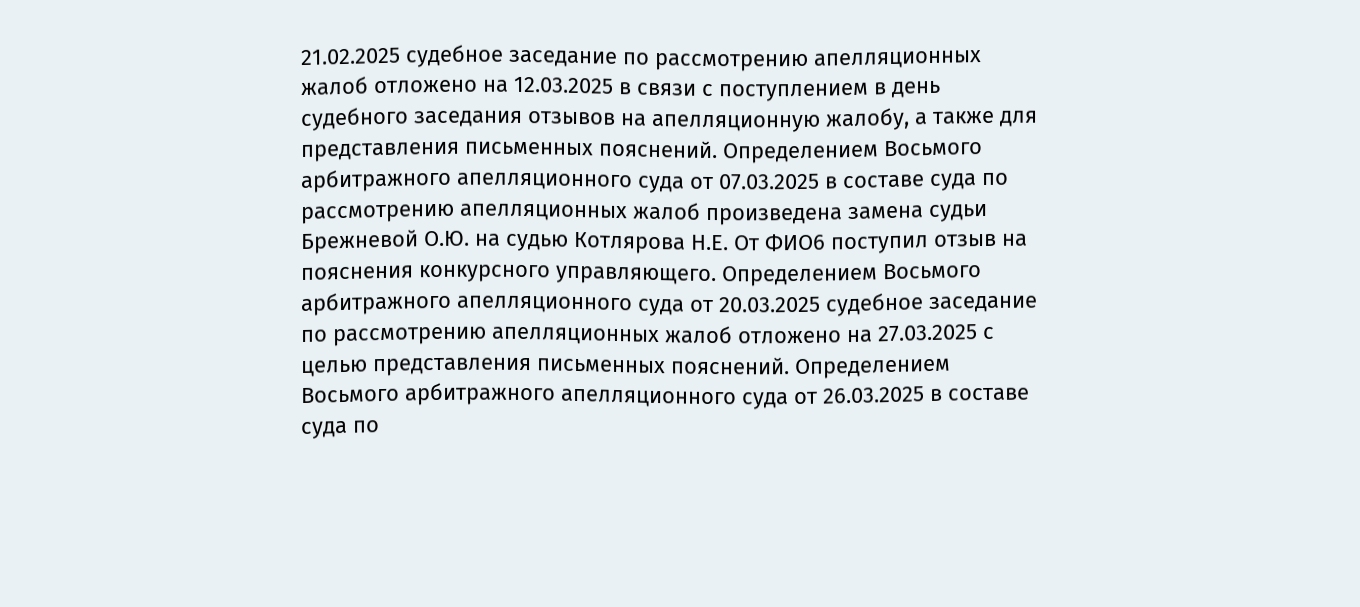21.02.2025 судебное заседание по рассмотрению апелляционных жалоб отложено на 12.03.2025 в связи с поступлением в день судебного заседания отзывов на апелляционную жалобу, а также для представления письменных пояснений. Определением Восьмого арбитражного апелляционного суда от 07.03.2025 в составе суда по рассмотрению апелляционных жалоб произведена замена судьи Брежневой О.Ю. на судью Котлярова Н.Е. От ФИО6 поступил отзыв на пояснения конкурсного управляющего. Определением Восьмого арбитражного апелляционного суда от 20.03.2025 судебное заседание по рассмотрению апелляционных жалоб отложено на 27.03.2025 с целью представления письменных пояснений. Определением Восьмого арбитражного апелляционного суда от 26.03.2025 в составе суда по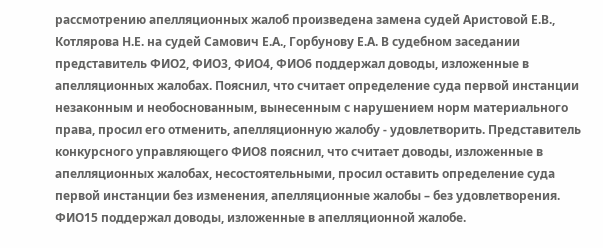рассмотрению апелляционных жалоб произведена замена судей Аристовой Е.В., Котлярова Н.Е. на судей Самович Е.А., Горбунову Е.А. В судебном заседании представитель ФИО2, ФИО3, ФИО4, ФИО6 поддержал доводы, изложенные в апелляционных жалобах. Пояснил, что считает определение суда первой инстанции незаконным и необоснованным, вынесенным с нарушением норм материального права, просил его отменить, апелляционную жалобу - удовлетворить. Представитель конкурсного управляющего ФИО8 пояснил, что считает доводы, изложенные в апелляционных жалобах, несостоятельными, просил оставить определение суда первой инстанции без изменения, апелляционные жалобы – без удовлетворения. ФИО15 поддержал доводы, изложенные в апелляционной жалобе.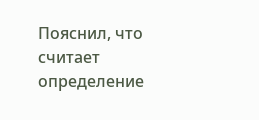Пояснил, что считает определение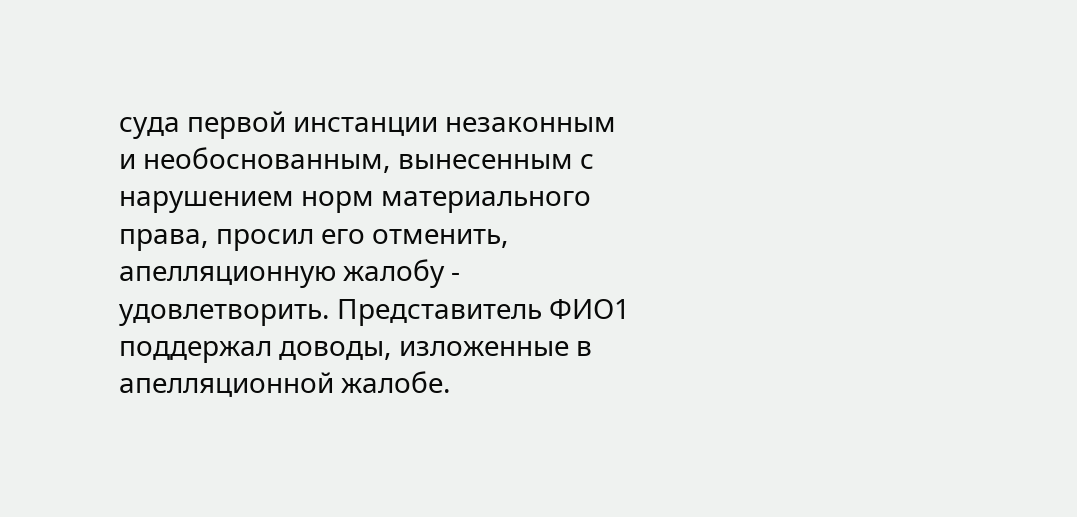суда первой инстанции незаконным и необоснованным, вынесенным с нарушением норм материального права, просил его отменить, апелляционную жалобу - удовлетворить. Представитель ФИО1 поддержал доводы, изложенные в апелляционной жалобе.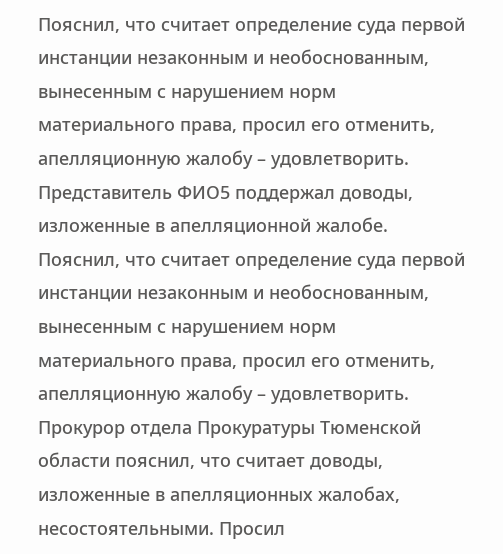Пояснил, что считает определение суда первой инстанции незаконным и необоснованным, вынесенным с нарушением норм материального права, просил его отменить, апелляционную жалобу – удовлетворить. Представитель ФИО5 поддержал доводы, изложенные в апелляционной жалобе. Пояснил, что считает определение суда первой инстанции незаконным и необоснованным, вынесенным с нарушением норм материального права, просил его отменить, апелляционную жалобу – удовлетворить. Прокурор отдела Прокуратуры Тюменской области пояснил, что считает доводы, изложенные в апелляционных жалобах, несостоятельными. Просил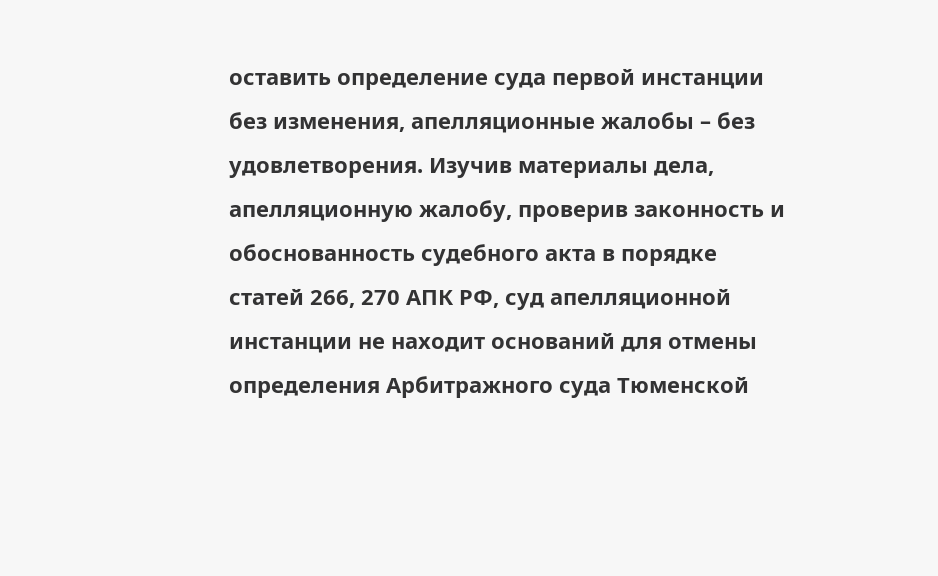оставить определение суда первой инстанции без изменения, апелляционные жалобы – без удовлетворения. Изучив материалы дела, апелляционную жалобу, проверив законность и обоснованность судебного акта в порядке статей 266, 270 АПК РФ, суд апелляционной инстанции не находит оснований для отмены определения Арбитражного суда Тюменской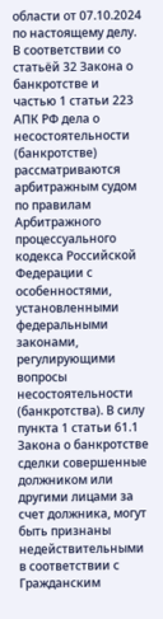области от 07.10.2024 по настоящему делу. В соответствии со статьёй 32 Закона о банкротстве и частью 1 статьи 223 АПК РФ дела о несостоятельности (банкротстве) рассматриваются арбитражным судом по правилам Арбитражного процессуального кодекса Российской Федерации с особенностями, установленными федеральными законами, регулирующими вопросы несостоятельности (банкротства). В силу пункта 1 статьи 61.1 Закона о банкротстве сделки совершенные должником или другими лицами за счет должника, могут быть признаны недействительными в соответствии с Гражданским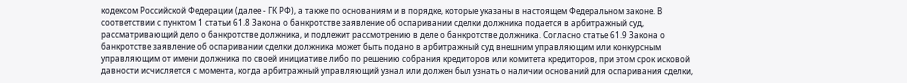кодексом Российской Федерации (далее - ГК РФ), а также по основаниям и в порядке, которые указаны в настоящем Федеральном законе. В соответствии с пунктом 1 статьи 61.8 Закона о банкротстве заявление об оспаривании сделки должника подается в арбитражный суд, рассматривающий дело о банкротстве должника, и подлежит рассмотрению в деле о банкротстве должника. Согласно статье 61.9 Закона о банкротстве заявление об оспаривании сделки должника может быть подано в арбитражный суд внешним управляющим или конкурсным управляющим от имени должника по своей инициативе либо по решению собрания кредиторов или комитета кредиторов, при этом срок исковой давности исчисляется с момента, когда арбитражный управляющий узнал или должен был узнать о наличии оснований для оспаривания сделки,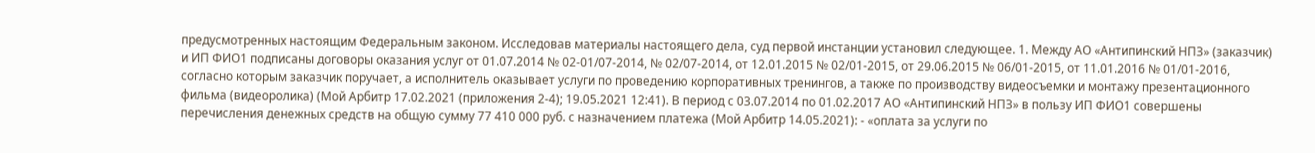предусмотренных настоящим Федеральным законом. Исследовав материалы настоящего дела, суд первой инстанции установил следующее. 1. Между АО «Антипинский НПЗ» (заказчик) и ИП ФИО1 подписаны договоры оказания услуг от 01.07.2014 № 02-01/07-2014, № 02/07-2014, от 12.01.2015 № 02/01-2015, от 29.06.2015 № 06/01-2015, от 11.01.2016 № 01/01-2016, согласно которым заказчик поручает, а исполнитель оказывает услуги по проведению корпоративных тренингов, а также по производству видеосъемки и монтажу презентационного фильма (видеоролика) (Мой Арбитр 17.02.2021 (приложения 2-4); 19.05.2021 12:41). В период с 03.07.2014 по 01.02.2017 АО «Антипинский НПЗ» в пользу ИП ФИО1 совершены перечисления денежных средств на общую сумму 77 410 000 руб. с назначением платежа (Мой Арбитр 14.05.2021): - «оплата за услуги по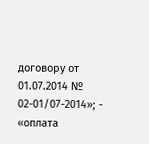договору от 01.07.2014 № 02-01/07-2014»; - «оплата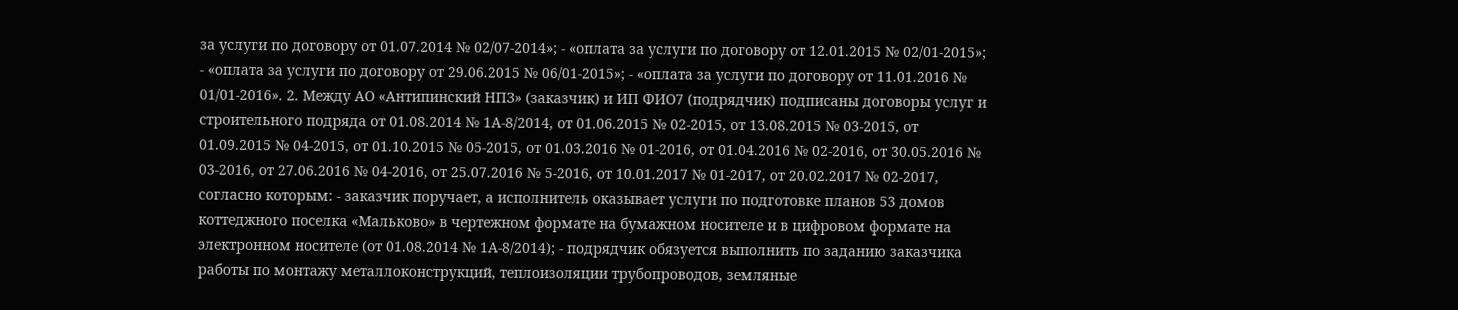за услуги по договору от 01.07.2014 № 02/07-2014»; - «оплата за услуги по договору от 12.01.2015 № 02/01-2015»; - «оплата за услуги по договору от 29.06.2015 № 06/01-2015»; - «оплата за услуги по договору от 11.01.2016 № 01/01-2016». 2. Между АО «Антипинский НПЗ» (заказчик) и ИП ФИО7 (подрядчик) подписаны договоры услуг и строительного подряда от 01.08.2014 № 1А-8/2014, от 01.06.2015 № 02-2015, от 13.08.2015 № 03-2015, от 01.09.2015 № 04-2015, от 01.10.2015 № 05-2015, от 01.03.2016 № 01-2016, от 01.04.2016 № 02-2016, от 30.05.2016 № 03-2016, от 27.06.2016 № 04-2016, от 25.07.2016 № 5-2016, от 10.01.2017 № 01-2017, от 20.02.2017 № 02-2017, согласно которым: - заказчик поручает, а исполнитель оказывает услуги по подготовке планов 53 домов коттеджного поселка «Мальково» в чертежном формате на бумажном носителе и в цифровом формате на электронном носителе (от 01.08.2014 № 1А-8/2014); - подрядчик обязуется выполнить по заданию заказчика работы по монтажу металлоконструкций, теплоизоляции трубопроводов, земляные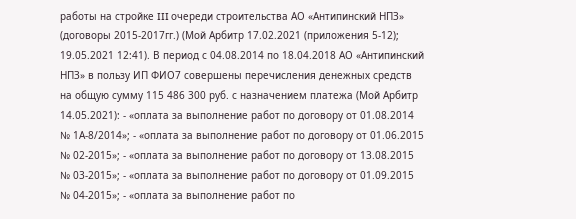работы на стройке III очереди строительства АО «Антипинский НПЗ» (договоры 2015-2017гг.) (Мой Арбитр 17.02.2021 (приложения 5-12); 19.05.2021 12:41). В период с 04.08.2014 по 18.04.2018 АО «Антипинский НПЗ» в пользу ИП ФИО7 совершены перечисления денежных средств на общую сумму 115 486 300 руб. с назначением платежа (Мой Арбитр 14.05.2021): - «оплата за выполнение работ по договору от 01.08.2014 № 1А-8/2014»; - «оплата за выполнение работ по договору от 01.06.2015 № 02-2015»; - «оплата за выполнение работ по договору от 13.08.2015 № 03-2015»; - «оплата за выполнение работ по договору от 01.09.2015 № 04-2015»; - «оплата за выполнение работ по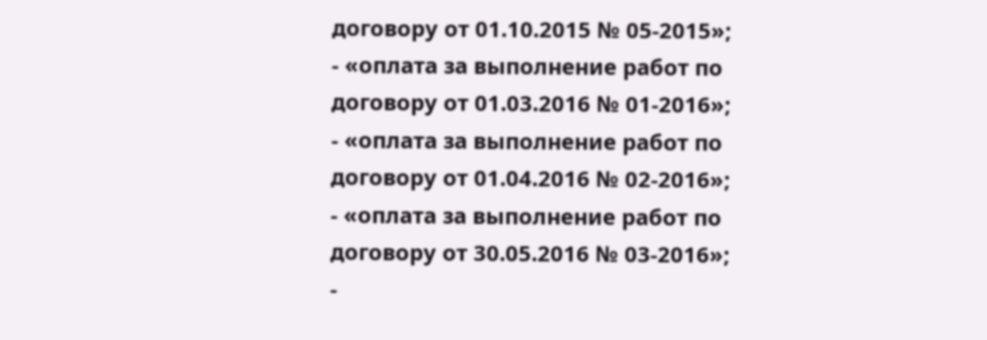договору от 01.10.2015 № 05-2015»; - «оплата за выполнение работ по договору от 01.03.2016 № 01-2016»; - «оплата за выполнение работ по договору от 01.04.2016 № 02-2016»; - «оплата за выполнение работ по договору от 30.05.2016 № 03-2016»; -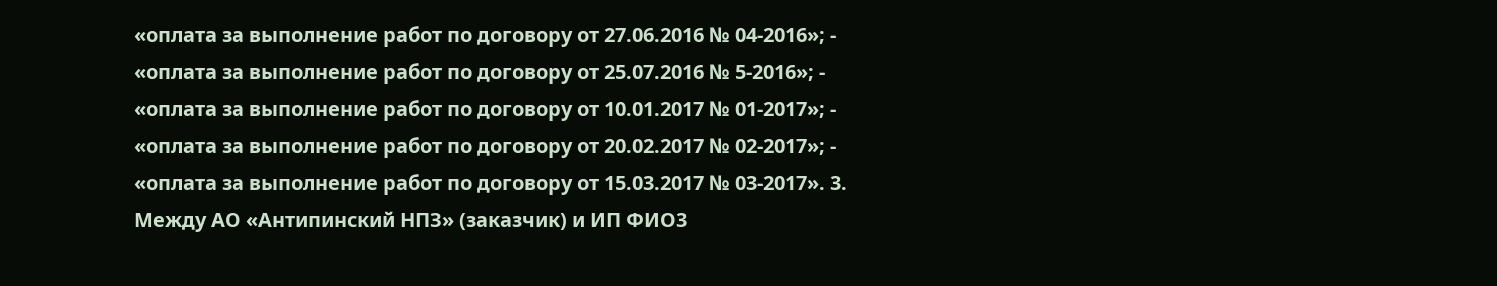«оплата за выполнение работ по договору от 27.06.2016 № 04-2016»; - «оплата за выполнение работ по договору от 25.07.2016 № 5-2016»; - «оплата за выполнение работ по договору от 10.01.2017 № 01-2017»; - «оплата за выполнение работ по договору от 20.02.2017 № 02-2017»; - «оплата за выполнение работ по договору от 15.03.2017 № 03-2017». 3. Между АО «Антипинский НПЗ» (заказчик) и ИП ФИО3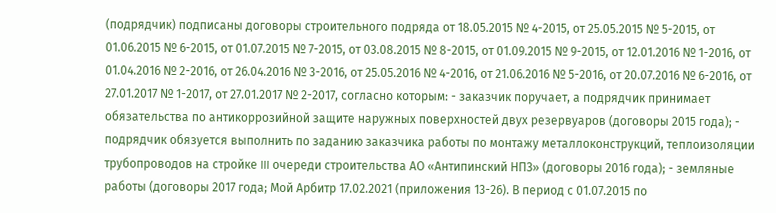(подрядчик) подписаны договоры строительного подряда от 18.05.2015 № 4-2015, от 25.05.2015 № 5-2015, от 01.06.2015 № 6-2015, от 01.07.2015 № 7-2015, от 03.08.2015 № 8-2015, от 01.09.2015 № 9-2015, от 12.01.2016 № 1-2016, от 01.04.2016 № 2-2016, от 26.04.2016 № 3-2016, от 25.05.2016 № 4-2016, от 21.06.2016 № 5-2016, от 20.07.2016 № 6-2016, от 27.01.2017 № 1-2017, от 27.01.2017 № 2-2017, согласно которым: - заказчик поручает, а подрядчик принимает обязательства по антикоррозийной защите наружных поверхностей двух резервуаров (договоры 2015 года); - подрядчик обязуется выполнить по заданию заказчика работы по монтажу металлоконструкций, теплоизоляции трубопроводов на стройке III очереди строительства АО «Антипинский НПЗ» (договоры 2016 года); - земляные работы (договоры 2017 года; Мой Арбитр 17.02.2021 (приложения 13-26). В период с 01.07.2015 по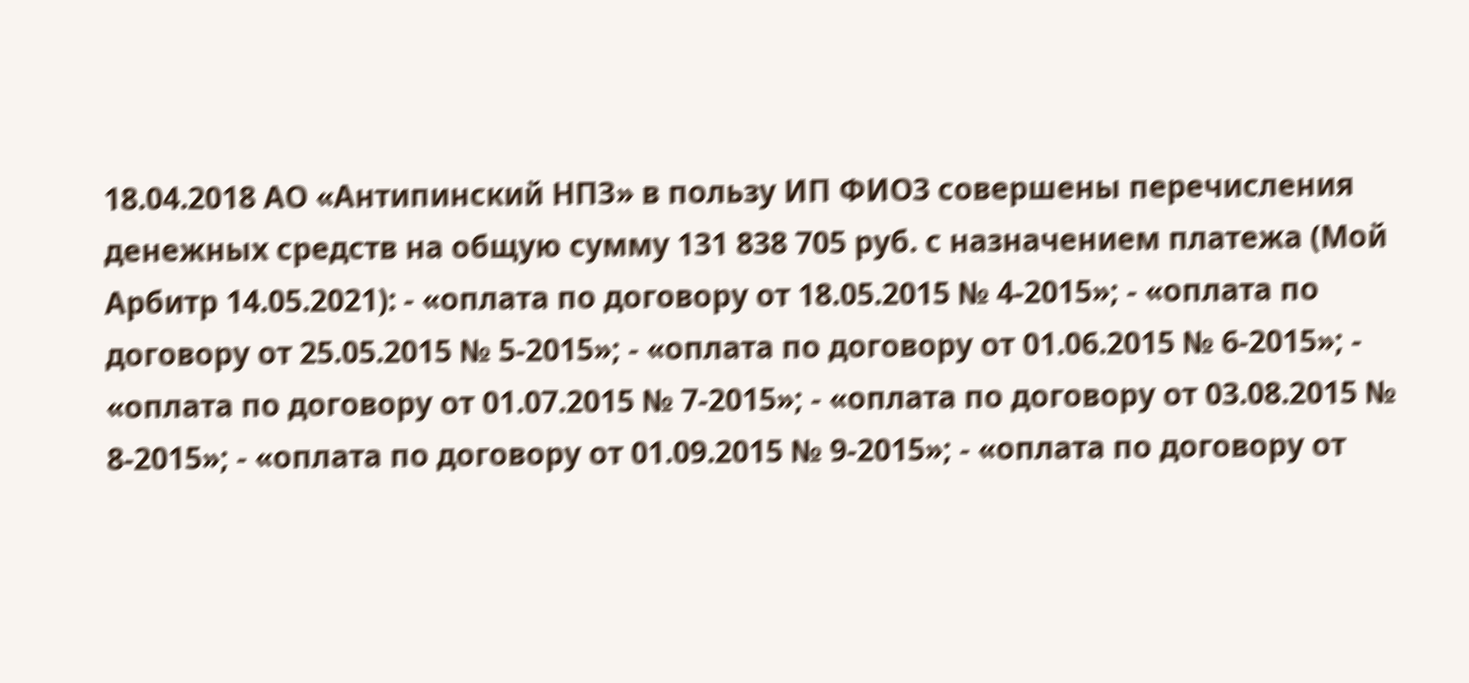18.04.2018 АО «Антипинский НПЗ» в пользу ИП ФИО3 совершены перечисления денежных средств на общую сумму 131 838 705 руб. с назначением платежа (Мой Арбитр 14.05.2021): - «оплата по договору от 18.05.2015 № 4-2015»; - «оплата по договору от 25.05.2015 № 5-2015»; - «оплата по договору от 01.06.2015 № 6-2015»; - «оплата по договору от 01.07.2015 № 7-2015»; - «оплата по договору от 03.08.2015 № 8-2015»; - «оплата по договору от 01.09.2015 № 9-2015»; - «оплата по договору от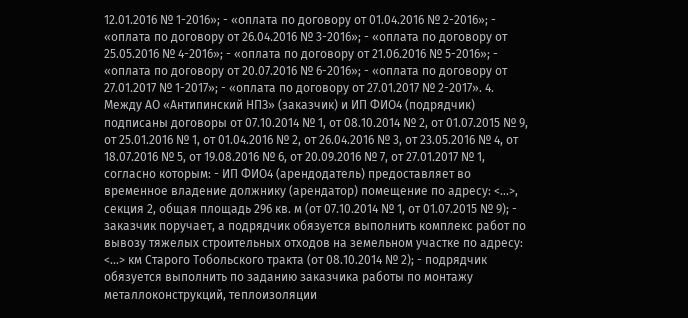12.01.2016 № 1-2016»; - «оплата по договору от 01.04.2016 № 2-2016»; - «оплата по договору от 26.04.2016 № 3-2016»; - «оплата по договору от 25.05.2016 № 4-2016»; - «оплата по договору от 21.06.2016 № 5-2016»; - «оплата по договору от 20.07.2016 № 6-2016»; - «оплата по договору от 27.01.2017 № 1-2017»; - «оплата по договору от 27.01.2017 № 2-2017». 4. Между АО «Антипинский НПЗ» (заказчик) и ИП ФИО4 (подрядчик) подписаны договоры от 07.10.2014 № 1, от 08.10.2014 № 2, от 01.07.2015 № 9, от 25.01.2016 № 1, от 01.04.2016 № 2, от 26.04.2016 № 3, от 23.05.2016 № 4, от 18.07.2016 № 5, от 19.08.2016 № 6, от 20.09.2016 № 7, от 27.01.2017 № 1, согласно которым: - ИП ФИО4 (арендодатель) предоставляет во временное владение должнику (арендатор) помещение по адресу: <...>, секция 2, общая площадь 296 кв. м (от 07.10.2014 № 1, от 01.07.2015 № 9); - заказчик поручает, а подрядчик обязуется выполнить комплекс работ по вывозу тяжелых строительных отходов на земельном участке по адресу: <...> км Старого Тобольского тракта (от 08.10.2014 № 2); - подрядчик обязуется выполнить по заданию заказчика работы по монтажу металлоконструкций, теплоизоляции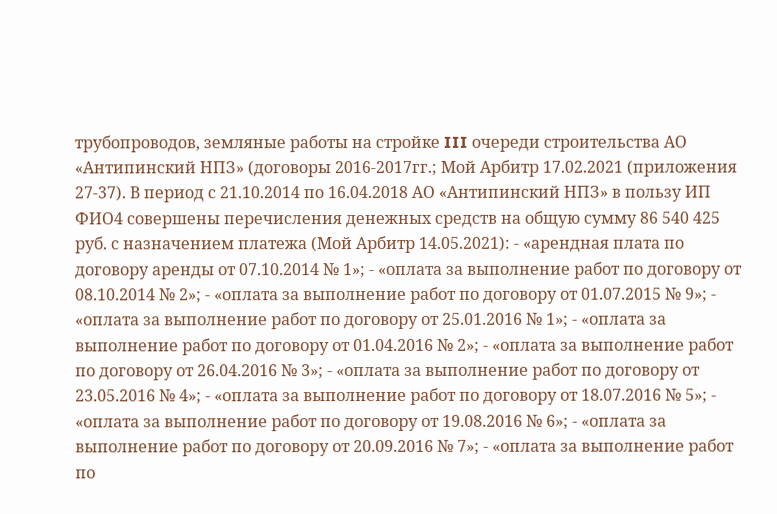трубопроводов, земляные работы на стройке III очереди строительства АО «Антипинский НПЗ» (договоры 2016-2017гг.; Мой Арбитр 17.02.2021 (приложения 27-37). В период с 21.10.2014 по 16.04.2018 АО «Антипинский НПЗ» в пользу ИП ФИО4 совершены перечисления денежных средств на общую сумму 86 540 425 руб. с назначением платежа (Мой Арбитр 14.05.2021): - «арендная плата по договору аренды от 07.10.2014 № 1»; - «оплата за выполнение работ по договору от 08.10.2014 № 2»; - «оплата за выполнение работ по договору от 01.07.2015 № 9»; - «оплата за выполнение работ по договору от 25.01.2016 № 1»; - «оплата за выполнение работ по договору от 01.04.2016 № 2»; - «оплата за выполнение работ по договору от 26.04.2016 № 3»; - «оплата за выполнение работ по договору от 23.05.2016 № 4»; - «оплата за выполнение работ по договору от 18.07.2016 № 5»; - «оплата за выполнение работ по договору от 19.08.2016 № 6»; - «оплата за выполнение работ по договору от 20.09.2016 № 7»; - «оплата за выполнение работ по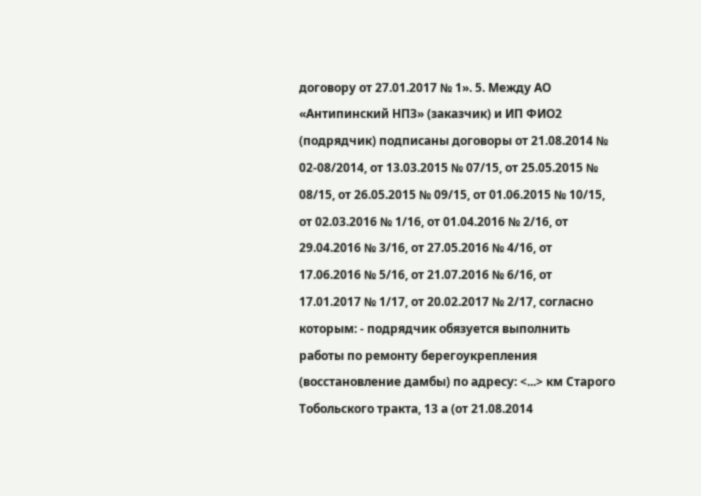договору от 27.01.2017 № 1». 5. Между АО «Антипинский НПЗ» (заказчик) и ИП ФИО2 (подрядчик) подписаны договоры от 21.08.2014 № 02-08/2014, от 13.03.2015 № 07/15, от 25.05.2015 № 08/15, от 26.05.2015 № 09/15, от 01.06.2015 № 10/15, от 02.03.2016 № 1/16, от 01.04.2016 № 2/16, от 29.04.2016 № 3/16, от 27.05.2016 № 4/16, от 17.06.2016 № 5/16, от 21.07.2016 № 6/16, от 17.01.2017 № 1/17, от 20.02.2017 № 2/17, согласно которым: - подрядчик обязуется выполнить работы по ремонту берегоукрепления (восстановление дамбы) по адресу: <...> км Старого Тобольского тракта, 13 а (от 21.08.2014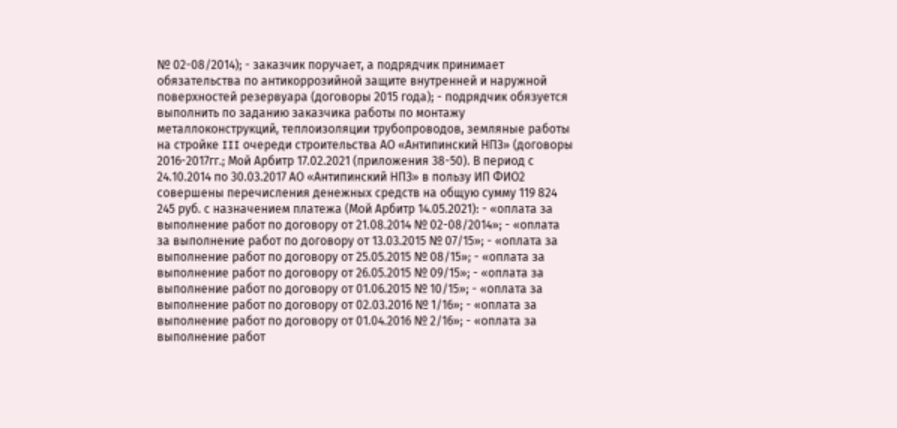№ 02-08/2014); - заказчик поручает, а подрядчик принимает обязательства по антикоррозийной защите внутренней и наружной поверхностей резервуара (договоры 2015 года); - подрядчик обязуется выполнить по заданию заказчика работы по монтажу металлоконструкций, теплоизоляции трубопроводов, земляные работы на стройке III очереди строительства АО «Антипинский НПЗ» (договоры 2016-2017гг.; Мой Арбитр 17.02.2021 (приложения 38-50). В период с 24.10.2014 по 30.03.2017 АО «Антипинский НПЗ» в пользу ИП ФИО2 совершены перечисления денежных средств на общую сумму 119 824 245 руб. с назначением платежа (Мой Арбитр 14.05.2021): - «оплата за выполнение работ по договору от 21.08.2014 № 02-08/2014»; - «оплата за выполнение работ по договору от 13.03.2015 № 07/15»; - «оплата за выполнение работ по договору от 25.05.2015 № 08/15»; - «оплата за выполнение работ по договору от 26.05.2015 № 09/15»; - «оплата за выполнение работ по договору от 01.06.2015 № 10/15»; - «оплата за выполнение работ по договору от 02.03.2016 № 1/16»; - «оплата за выполнение работ по договору от 01.04.2016 № 2/16»; - «оплата за выполнение работ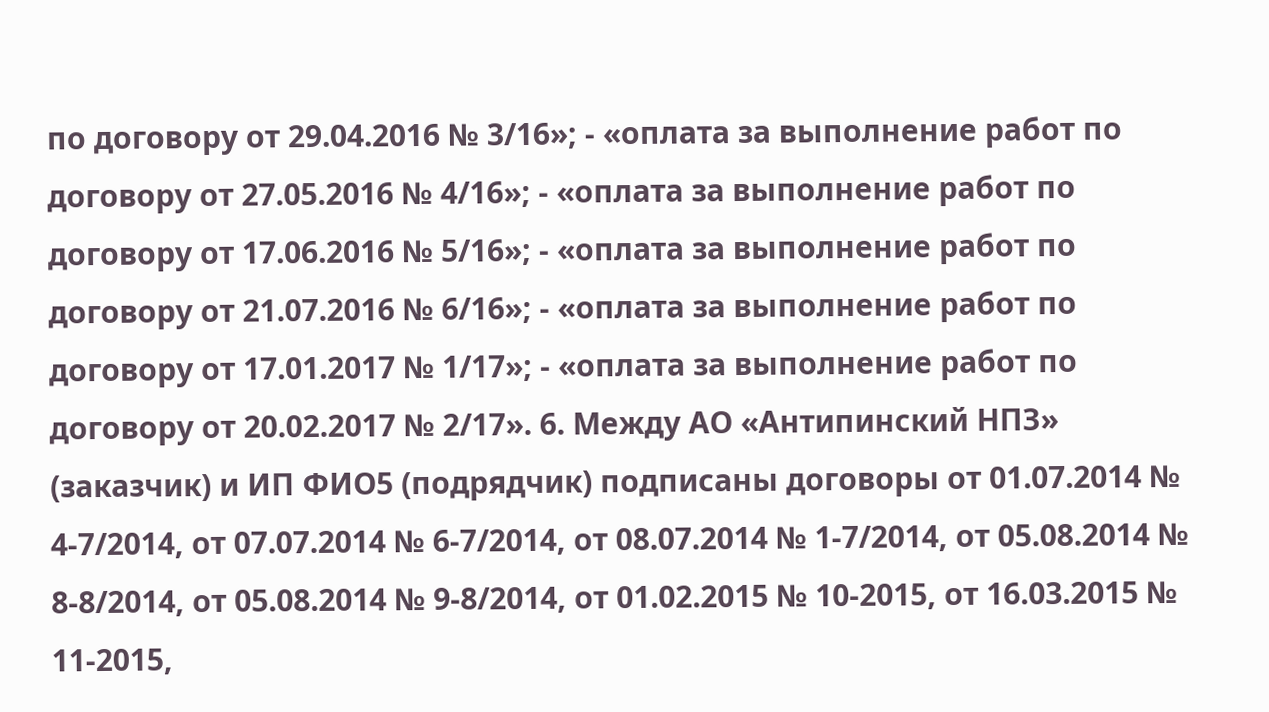по договору от 29.04.2016 № 3/16»; - «оплата за выполнение работ по договору от 27.05.2016 № 4/16»; - «оплата за выполнение работ по договору от 17.06.2016 № 5/16»; - «оплата за выполнение работ по договору от 21.07.2016 № 6/16»; - «оплата за выполнение работ по договору от 17.01.2017 № 1/17»; - «оплата за выполнение работ по договору от 20.02.2017 № 2/17». 6. Между АО «Антипинский НПЗ» (заказчик) и ИП ФИО5 (подрядчик) подписаны договоры от 01.07.2014 № 4-7/2014, от 07.07.2014 № 6-7/2014, от 08.07.2014 № 1-7/2014, от 05.08.2014 № 8-8/2014, от 05.08.2014 № 9-8/2014, от 01.02.2015 № 10-2015, от 16.03.2015 № 11-2015,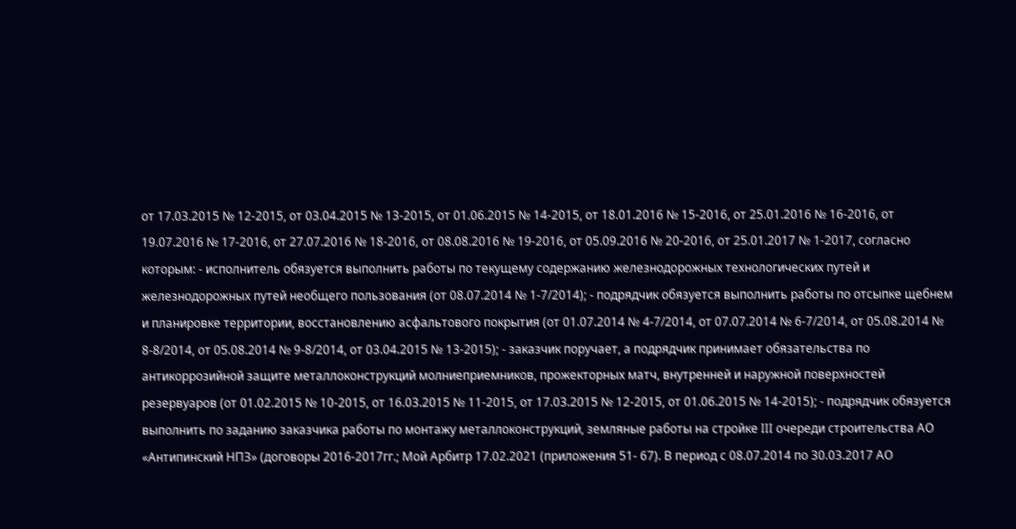от 17.03.2015 № 12-2015, от 03.04.2015 № 13-2015, от 01.06.2015 № 14-2015, от 18.01.2016 № 15-2016, от 25.01.2016 № 16-2016, от 19.07.2016 № 17-2016, от 27.07.2016 № 18-2016, от 08.08.2016 № 19-2016, от 05.09.2016 № 20-2016, от 25.01.2017 № 1-2017, согласно которым: - исполнитель обязуется выполнить работы по текущему содержанию железнодорожных технологических путей и железнодорожных путей необщего пользования (от 08.07.2014 № 1-7/2014); - подрядчик обязуется выполнить работы по отсыпке щебнем и планировке территории, восстановлению асфальтового покрытия (от 01.07.2014 № 4-7/2014, от 07.07.2014 № 6-7/2014, от 05.08.2014 № 8-8/2014, от 05.08.2014 № 9-8/2014, от 03.04.2015 № 13-2015); - заказчик поручает, а подрядчик принимает обязательства по антикоррозийной защите металлоконструкций молниеприемников, прожекторных матч, внутренней и наружной поверхностей резервуаров (от 01.02.2015 № 10-2015, от 16.03.2015 № 11-2015, от 17.03.2015 № 12-2015, от 01.06.2015 № 14-2015); - подрядчик обязуется выполнить по заданию заказчика работы по монтажу металлоконструкций, земляные работы на стройке III очереди строительства АО «Антипинский НПЗ» (договоры 2016-2017гг.; Мой Арбитр 17.02.2021 (приложения 51- 67). В период с 08.07.2014 по 30.03.2017 АО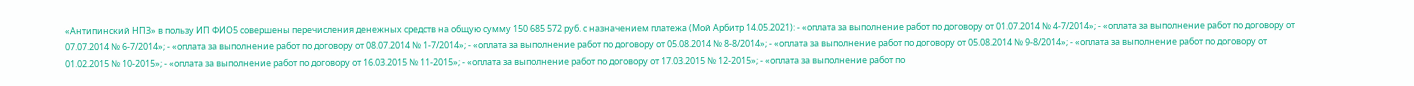«Антипинский НПЗ» в пользу ИП ФИО5 совершены перечисления денежных средств на общую сумму 150 685 572 руб. с назначением платежа (Мой Арбитр 14.05.2021): - «оплата за выполнение работ по договору от 01.07.2014 № 4-7/2014»; - «оплата за выполнение работ по договору от 07.07.2014 № 6-7/2014»; - «оплата за выполнение работ по договору от 08.07.2014 № 1-7/2014»; - «оплата за выполнение работ по договору от 05.08.2014 № 8-8/2014»; - «оплата за выполнение работ по договору от 05.08.2014 № 9-8/2014»; - «оплата за выполнение работ по договору от 01.02.2015 № 10-2015»; - «оплата за выполнение работ по договору от 16.03.2015 № 11-2015»; - «оплата за выполнение работ по договору от 17.03.2015 № 12-2015»; - «оплата за выполнение работ по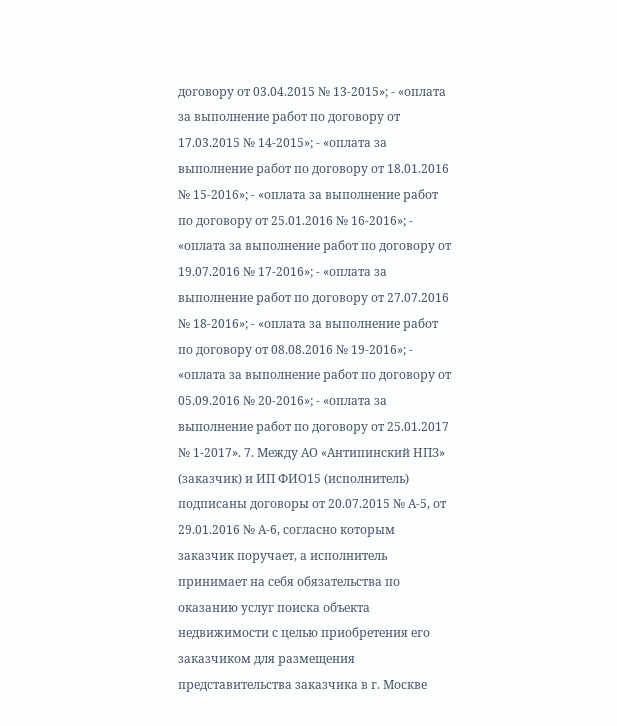договору от 03.04.2015 № 13-2015»; - «оплата за выполнение работ по договору от 17.03.2015 № 14-2015»; - «оплата за выполнение работ по договору от 18.01.2016 № 15-2016»; - «оплата за выполнение работ по договору от 25.01.2016 № 16-2016»; - «оплата за выполнение работ по договору от 19.07.2016 № 17-2016»; - «оплата за выполнение работ по договору от 27.07.2016 № 18-2016»; - «оплата за выполнение работ по договору от 08.08.2016 № 19-2016»; - «оплата за выполнение работ по договору от 05.09.2016 № 20-2016»; - «оплата за выполнение работ по договору от 25.01.2017 № 1-2017». 7. Между АО «Антипинский НПЗ» (заказчик) и ИП ФИО15 (исполнитель) подписаны договоры от 20.07.2015 № А-5, от 29.01.2016 № А-6, согласно которым заказчик поручает, а исполнитель принимает на себя обязательства по оказанию услуг поиска объекта недвижимости с целью приобретения его заказчиком для размещения представительства заказчика в г. Москве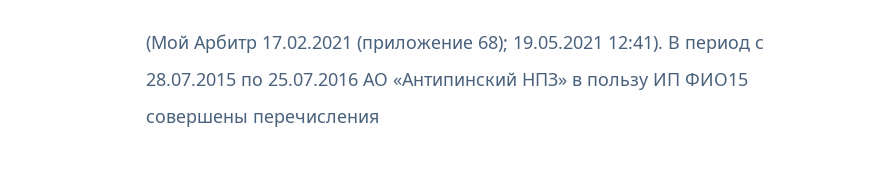(Мой Арбитр 17.02.2021 (приложение 68); 19.05.2021 12:41). В период с 28.07.2015 по 25.07.2016 АО «Антипинский НПЗ» в пользу ИП ФИО15 совершены перечисления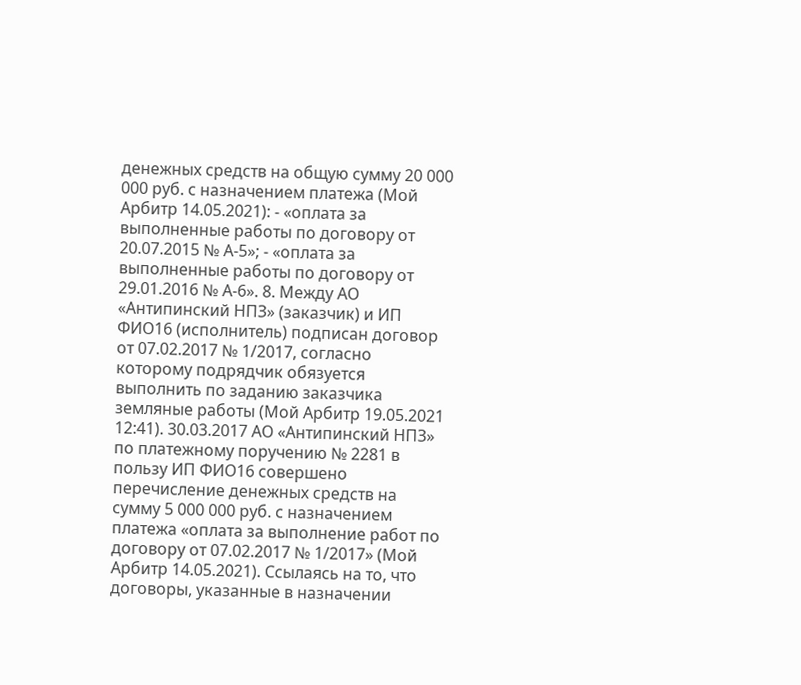денежных средств на общую сумму 20 000 000 руб. с назначением платежа (Мой Арбитр 14.05.2021): - «оплата за выполненные работы по договору от 20.07.2015 № А-5»; - «оплата за выполненные работы по договору от 29.01.2016 № А-6». 8. Между АО «Антипинский НПЗ» (заказчик) и ИП ФИО16 (исполнитель) подписан договор от 07.02.2017 № 1/2017, согласно которому подрядчик обязуется выполнить по заданию заказчика земляные работы (Мой Арбитр 19.05.2021 12:41). 30.03.2017 АО «Антипинский НПЗ» по платежному поручению № 2281 в пользу ИП ФИО16 совершено перечисление денежных средств на сумму 5 000 000 руб. с назначением платежа «оплата за выполнение работ по договору от 07.02.2017 № 1/2017» (Мой Арбитр 14.05.2021). Ссылаясь на то, что договоры, указанные в назначении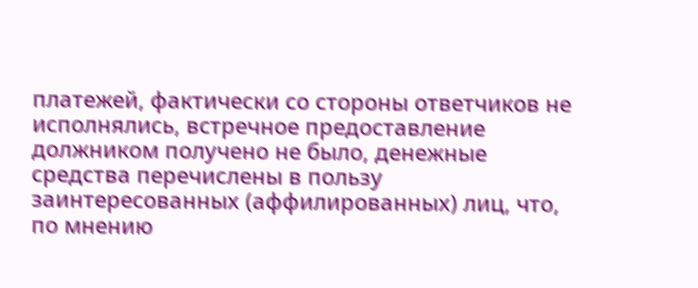платежей, фактически со стороны ответчиков не исполнялись, встречное предоставление должником получено не было, денежные средства перечислены в пользу заинтересованных (аффилированных) лиц, что, по мнению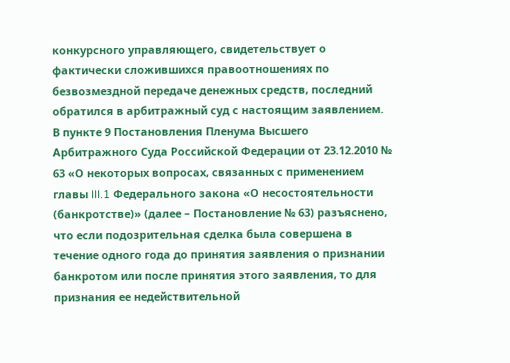конкурсного управляющего, свидетельствует о фактически сложившихся правоотношениях по безвозмездной передаче денежных средств, последний обратился в арбитражный суд с настоящим заявлением. В пункте 9 Постановления Пленума Высшего Арбитражного Суда Российской Федерации от 23.12.2010 № 63 «О некоторых вопросах, связанных с применением главы III.1 Федерального закона «О несостоятельности (банкротстве)» (далее – Постановление № 63) разъяснено, что если подозрительная сделка была совершена в течение одного года до принятия заявления о признании банкротом или после принятия этого заявления, то для признания ее недействительной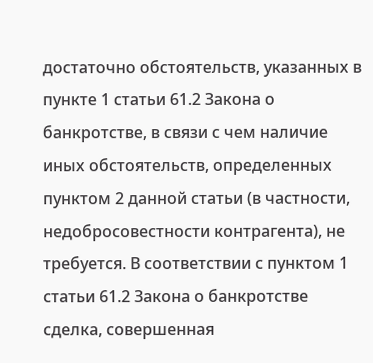достаточно обстоятельств, указанных в пункте 1 статьи 61.2 Закона о банкротстве, в связи с чем наличие иных обстоятельств, определенных пунктом 2 данной статьи (в частности, недобросовестности контрагента), не требуется. В соответствии с пунктом 1 статьи 61.2 Закона о банкротстве сделка, совершенная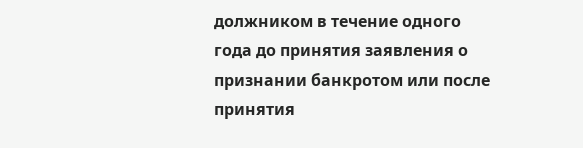должником в течение одного года до принятия заявления о признании банкротом или после принятия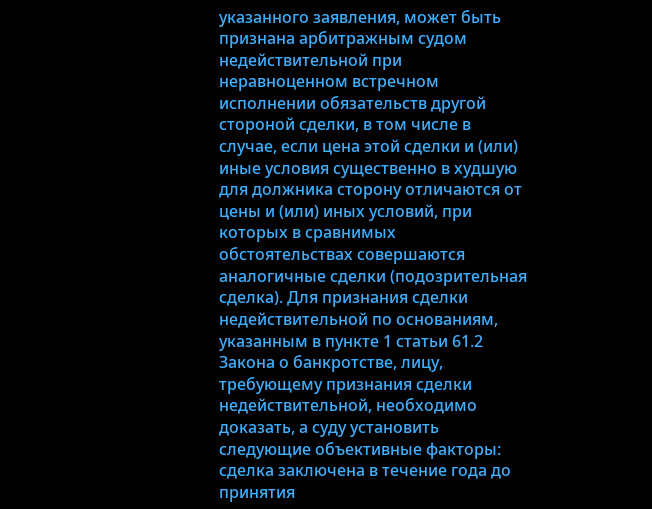указанного заявления, может быть признана арбитражным судом недействительной при неравноценном встречном исполнении обязательств другой стороной сделки, в том числе в случае, если цена этой сделки и (или) иные условия существенно в худшую для должника сторону отличаются от цены и (или) иных условий, при которых в сравнимых обстоятельствах совершаются аналогичные сделки (подозрительная сделка). Для признания сделки недействительной по основаниям, указанным в пункте 1 статьи 61.2 Закона о банкротстве, лицу, требующему признания сделки недействительной, необходимо доказать, а суду установить следующие объективные факторы: сделка заключена в течение года до принятия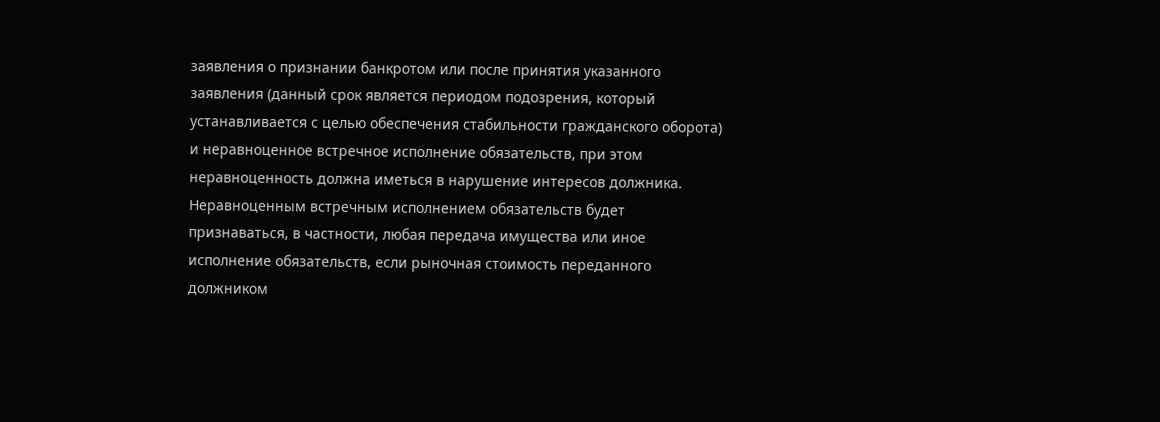заявления о признании банкротом или после принятия указанного заявления (данный срок является периодом подозрения, который устанавливается с целью обеспечения стабильности гражданского оборота) и неравноценное встречное исполнение обязательств, при этом неравноценность должна иметься в нарушение интересов должника. Неравноценным встречным исполнением обязательств будет признаваться, в частности, любая передача имущества или иное исполнение обязательств, если рыночная стоимость переданного должником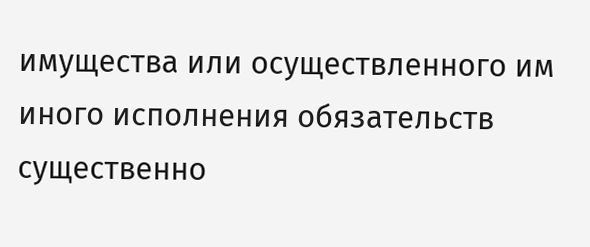имущества или осуществленного им иного исполнения обязательств существенно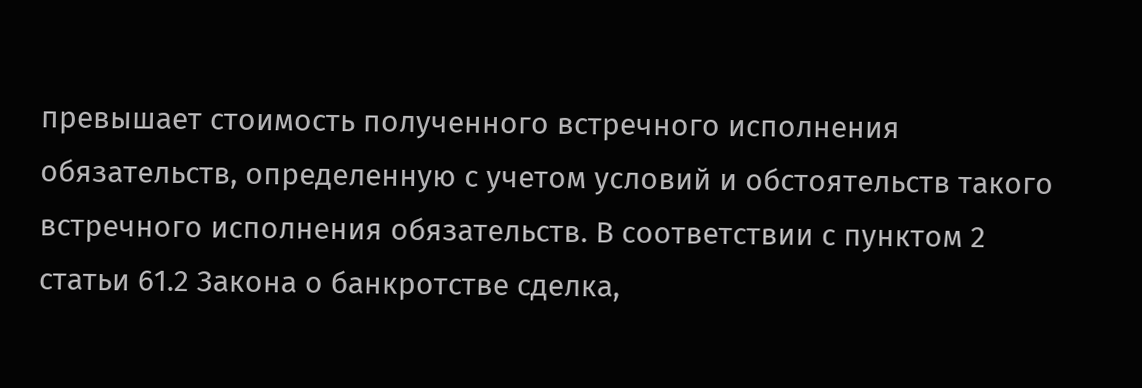превышает стоимость полученного встречного исполнения обязательств, определенную с учетом условий и обстоятельств такого встречного исполнения обязательств. В соответствии с пунктом 2 статьи 61.2 Закона о банкротстве сделка,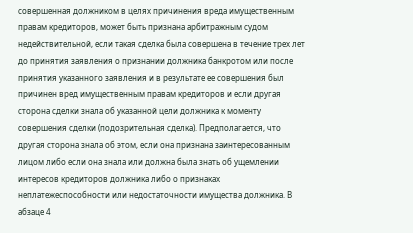совершенная должником в целях причинения вреда имущественным правам кредиторов, может быть признана арбитражным судом недействительной, если такая сделка была совершена в течение трех лет до принятия заявления о признании должника банкротом или после принятия указанного заявления и в результате ее совершения был причинен вред имущественным правам кредиторов и если другая сторона сделки знала об указанной цели должника к моменту совершения сделки (подозрительная сделка). Предполагается, что другая сторона знала об этом, если она признана заинтересованным лицом либо если она знала или должна была знать об ущемлении интересов кредиторов должника либо о признаках неплатежеспособности или недостаточности имущества должника. В абзаце 4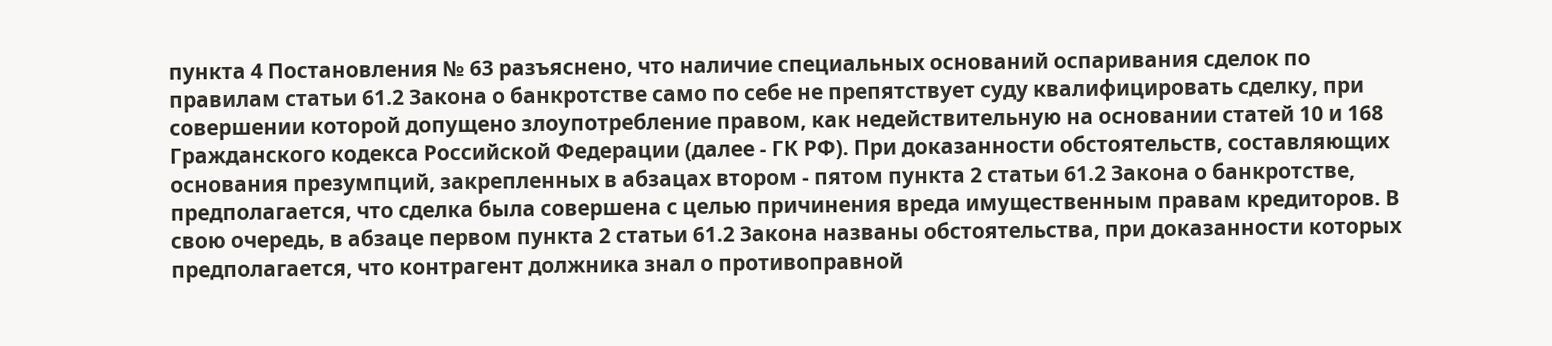пункта 4 Постановления № 63 разъяснено, что наличие специальных оснований оспаривания сделок по правилам статьи 61.2 Закона о банкротстве само по себе не препятствует суду квалифицировать сделку, при совершении которой допущено злоупотребление правом, как недействительную на основании статей 10 и 168 Гражданского кодекса Российской Федерации (далее - ГК РФ). При доказанности обстоятельств, составляющих основания презумпций, закрепленных в абзацах втором - пятом пункта 2 статьи 61.2 Закона о банкротстве, предполагается, что сделка была совершена с целью причинения вреда имущественным правам кредиторов. В свою очередь, в абзаце первом пункта 2 статьи 61.2 Закона названы обстоятельства, при доказанности которых предполагается, что контрагент должника знал о противоправной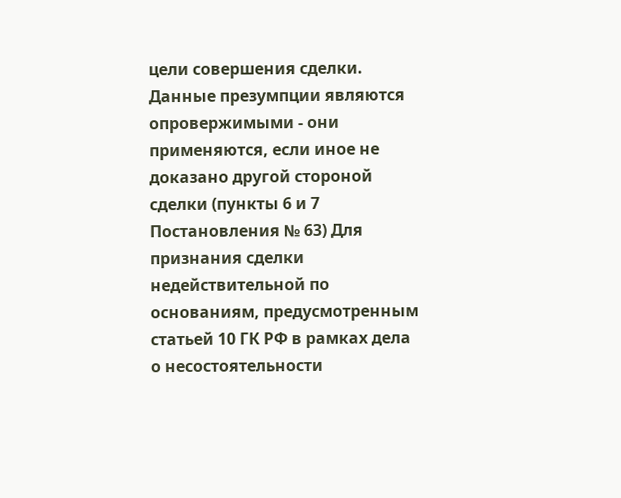цели совершения сделки. Данные презумпции являются опровержимыми - они применяются, если иное не доказано другой стороной сделки (пункты 6 и 7 Постановления № 63) Для признания сделки недействительной по основаниям, предусмотренным статьей 10 ГК РФ в рамках дела о несостоятельности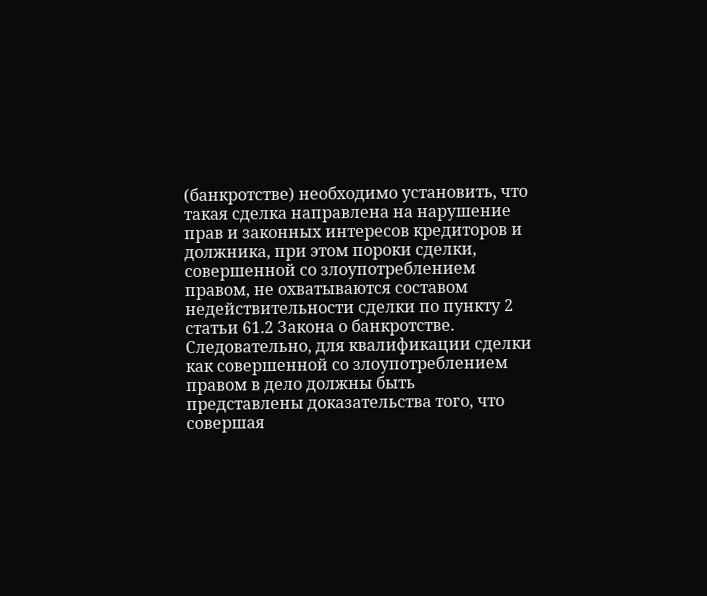(банкротстве) необходимо установить, что такая сделка направлена на нарушение прав и законных интересов кредиторов и должника, при этом пороки сделки, совершенной со злоупотреблением правом, не охватываются составом недействительности сделки по пункту 2 статьи 61.2 Закона о банкротстве. Следовательно, для квалификации сделки как совершенной со злоупотреблением правом в дело должны быть представлены доказательства того, что совершая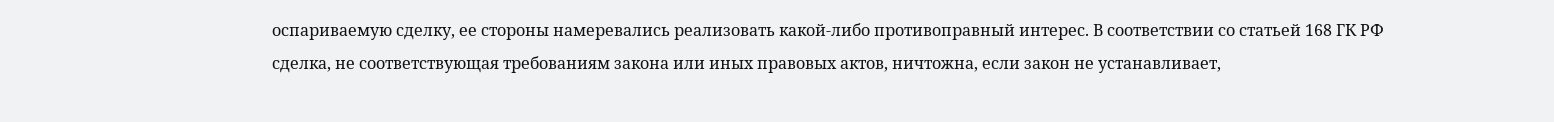оспариваемую сделку, ее стороны намеревались реализовать какой-либо противоправный интерес. В соответствии со статьей 168 ГК РФ сделка, не соответствующая требованиям закона или иных правовых актов, ничтожна, если закон не устанавливает,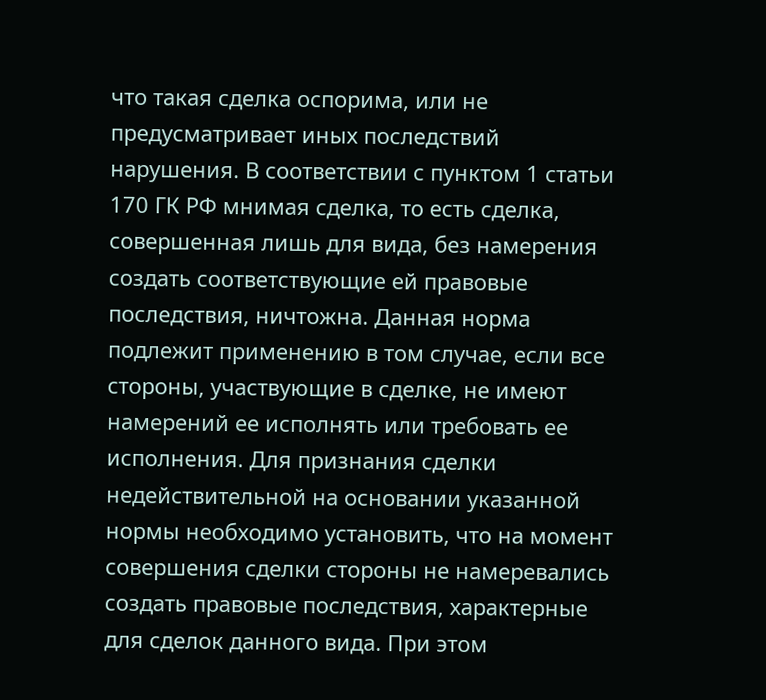что такая сделка оспорима, или не предусматривает иных последствий нарушения. В соответствии с пунктом 1 статьи 170 ГК РФ мнимая сделка, то есть сделка, совершенная лишь для вида, без намерения создать соответствующие ей правовые последствия, ничтожна. Данная норма подлежит применению в том случае, если все стороны, участвующие в сделке, не имеют намерений ее исполнять или требовать ее исполнения. Для признания сделки недействительной на основании указанной нормы необходимо установить, что на момент совершения сделки стороны не намеревались создать правовые последствия, характерные для сделок данного вида. При этом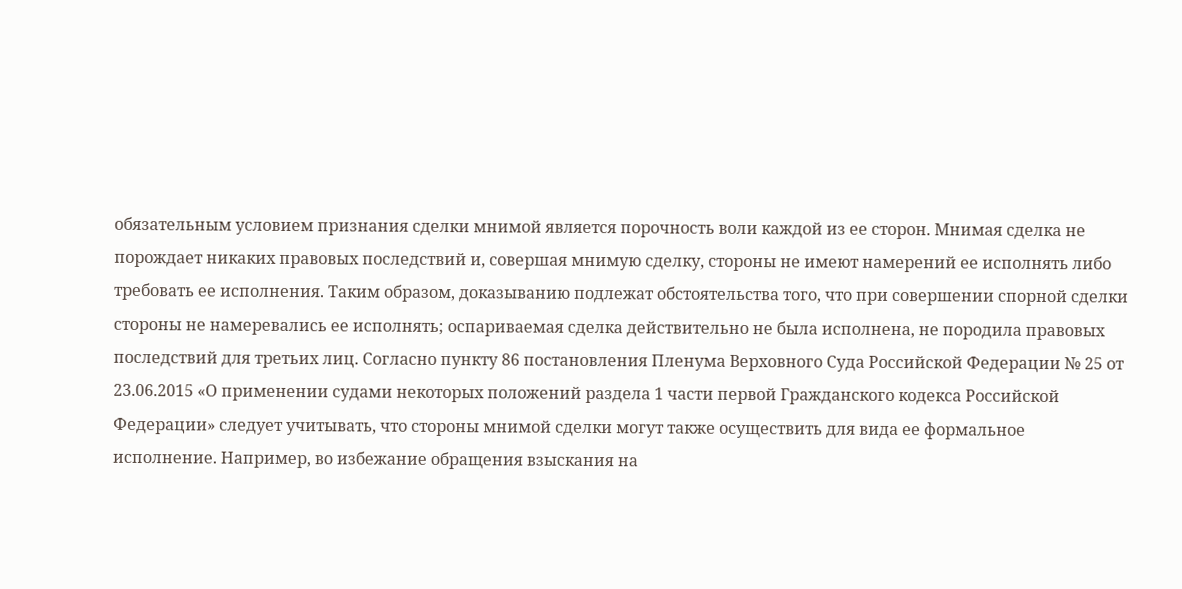обязательным условием признания сделки мнимой является порочность воли каждой из ее сторон. Мнимая сделка не порождает никаких правовых последствий и, совершая мнимую сделку, стороны не имеют намерений ее исполнять либо требовать ее исполнения. Таким образом, доказыванию подлежат обстоятельства того, что при совершении спорной сделки стороны не намеревались ее исполнять; оспариваемая сделка действительно не была исполнена, не породила правовых последствий для третьих лиц. Согласно пункту 86 постановления Пленума Верховного Суда Российской Федерации № 25 от 23.06.2015 «О применении судами некоторых положений раздела 1 части первой Гражданского кодекса Российской Федерации» следует учитывать, что стороны мнимой сделки могут также осуществить для вида ее формальное исполнение. Например, во избежание обращения взыскания на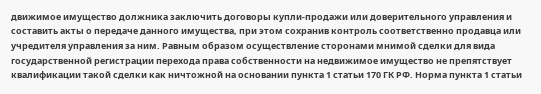движимое имущество должника заключить договоры купли-продажи или доверительного управления и составить акты о передаче данного имущества, при этом сохранив контроль соответственно продавца или учредителя управления за ним. Равным образом осуществление сторонами мнимой сделки для вида государственной регистрации перехода права собственности на недвижимое имущество не препятствует квалификации такой сделки как ничтожной на основании пункта 1 статьи 170 ГК РФ. Норма пункта 1 статьи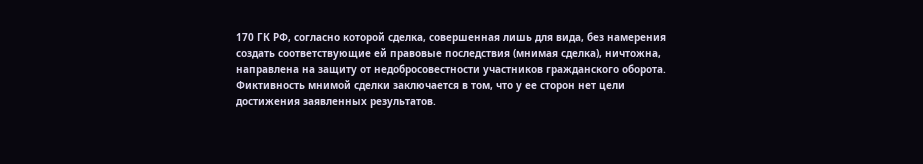170 ГК РФ, согласно которой сделка, совершенная лишь для вида, без намерения создать соответствующие ей правовые последствия (мнимая сделка), ничтожна, направлена на защиту от недобросовестности участников гражданского оборота. Фиктивность мнимой сделки заключается в том, что у ее сторон нет цели достижения заявленных результатов.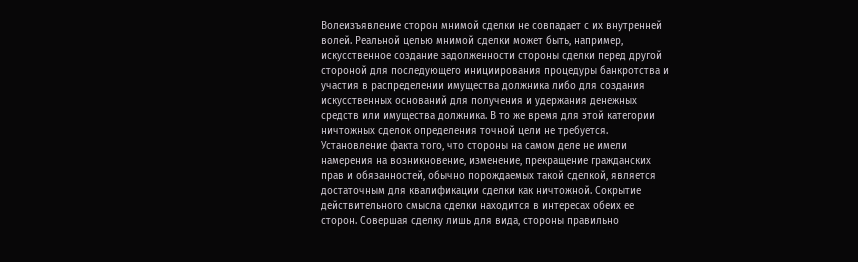Волеизъявление сторон мнимой сделки не совпадает с их внутренней волей. Реальной целью мнимой сделки может быть, например, искусственное создание задолженности стороны сделки перед другой стороной для последующего инициирования процедуры банкротства и участия в распределении имущества должника либо для создания искусственных оснований для получения и удержания денежных средств или имущества должника. В то же время для этой категории ничтожных сделок определения точной цели не требуется. Установление факта того, что стороны на самом деле не имели намерения на возникновение, изменение, прекращение гражданских прав и обязанностей, обычно порождаемых такой сделкой, является достаточным для квалификации сделки как ничтожной. Сокрытие действительного смысла сделки находится в интересах обеих ее сторон. Совершая сделку лишь для вида, стороны правильно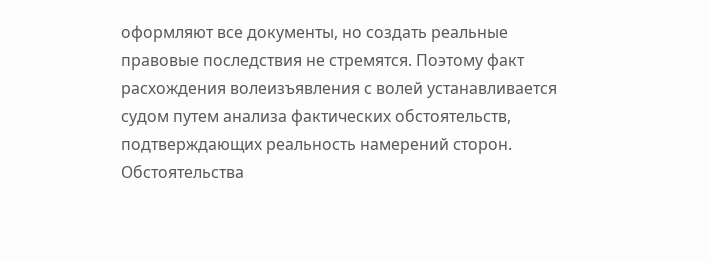оформляют все документы, но создать реальные правовые последствия не стремятся. Поэтому факт расхождения волеизъявления с волей устанавливается судом путем анализа фактических обстоятельств, подтверждающих реальность намерений сторон. Обстоятельства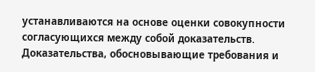устанавливаются на основе оценки совокупности согласующихся между собой доказательств. Доказательства, обосновывающие требования и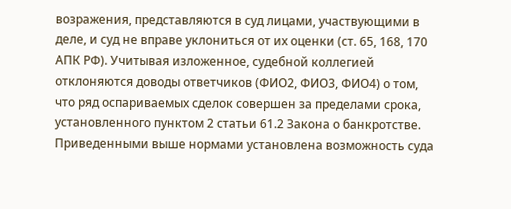возражения, представляются в суд лицами, участвующими в деле, и суд не вправе уклониться от их оценки (ст. 65, 168, 170 АПК РФ). Учитывая изложенное, судебной коллегией отклоняются доводы ответчиков (ФИО2, ФИО3, ФИО4) о том, что ряд оспариваемых сделок совершен за пределами срока, установленного пунктом 2 статьи 61.2 Закона о банкротстве. Приведенными выше нормами установлена возможность суда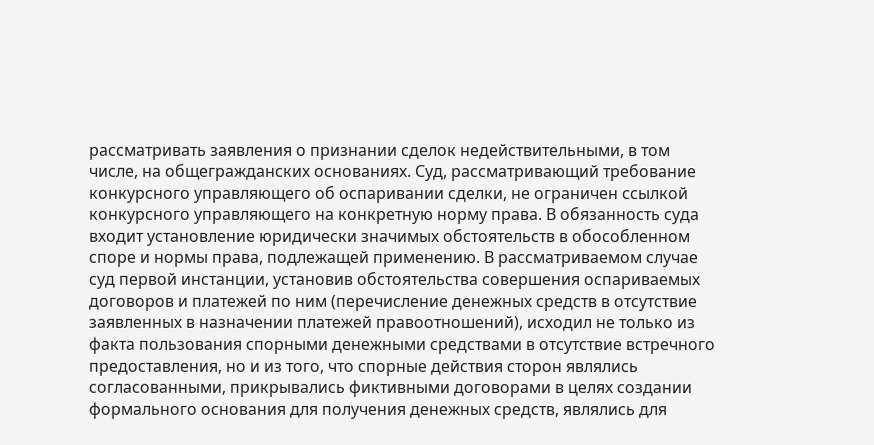рассматривать заявления о признании сделок недействительными, в том числе, на общегражданских основаниях. Суд, рассматривающий требование конкурсного управляющего об оспаривании сделки, не ограничен ссылкой конкурсного управляющего на конкретную норму права. В обязанность суда входит установление юридически значимых обстоятельств в обособленном споре и нормы права, подлежащей применению. В рассматриваемом случае суд первой инстанции, установив обстоятельства совершения оспариваемых договоров и платежей по ним (перечисление денежных средств в отсутствие заявленных в назначении платежей правоотношений), исходил не только из факта пользования спорными денежными средствами в отсутствие встречного предоставления, но и из того, что спорные действия сторон являлись согласованными, прикрывались фиктивными договорами в целях создании формального основания для получения денежных средств, являлись для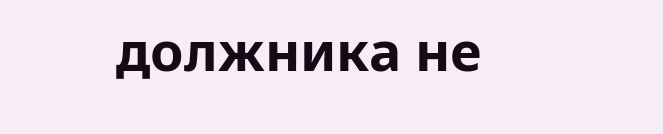должника не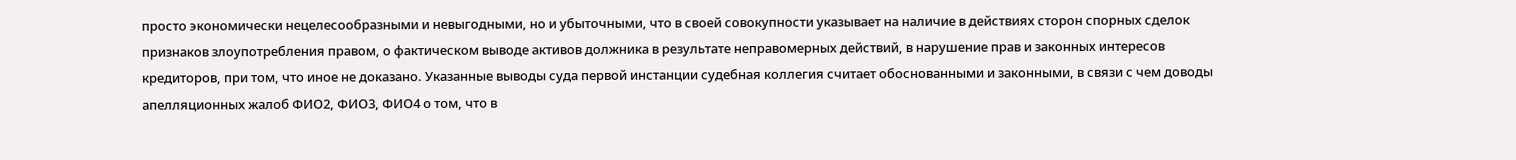просто экономически нецелесообразными и невыгодными, но и убыточными, что в своей совокупности указывает на наличие в действиях сторон спорных сделок признаков злоупотребления правом, о фактическом выводе активов должника в результате неправомерных действий, в нарушение прав и законных интересов кредиторов, при том, что иное не доказано. Указанные выводы суда первой инстанции судебная коллегия считает обоснованными и законными, в связи с чем доводы апелляционных жалоб ФИО2, ФИО3, ФИО4 о том, что в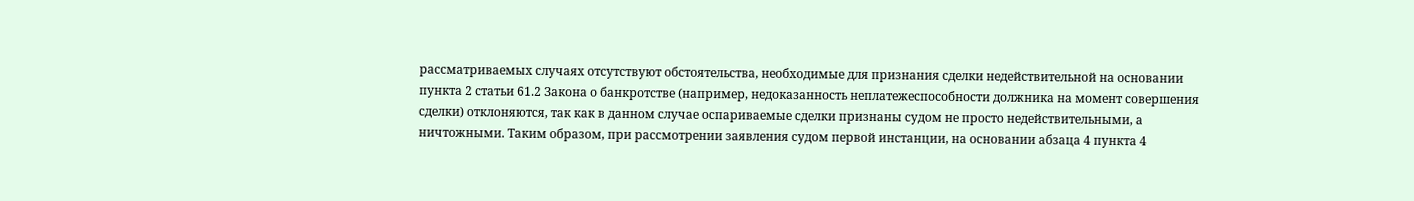рассматриваемых случаях отсутствуют обстоятельства, необходимые для признания сделки недействительной на основании пункта 2 статьи 61.2 Закона о банкротстве (например, недоказанность неплатежеспособности должника на момент совершения сделки) отклоняются, так как в данном случае оспариваемые сделки признаны судом не просто недействительными, а ничтожными. Таким образом, при рассмотрении заявления судом первой инстанции, на основании абзаца 4 пункта 4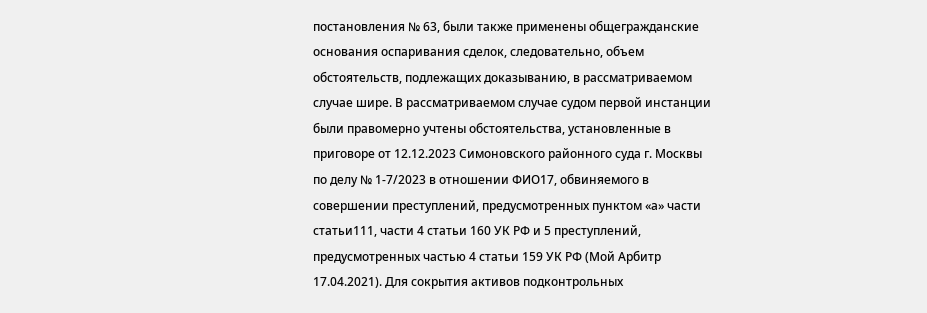постановления № 63, были также применены общегражданские основания оспаривания сделок, следовательно, объем обстоятельств, подлежащих доказыванию, в рассматриваемом случае шире. В рассматриваемом случае судом первой инстанции были правомерно учтены обстоятельства, установленные в приговоре от 12.12.2023 Симоновского районного суда г. Москвы по делу № 1-7/2023 в отношении ФИО17, обвиняемого в совершении преступлений, предусмотренных пунктом «а» части статьи111, части 4 статьи 160 УК РФ и 5 преступлений, предусмотренных частью 4 статьи 159 УК РФ (Мой Арбитр 17.04.2021). Для сокрытия активов подконтрольных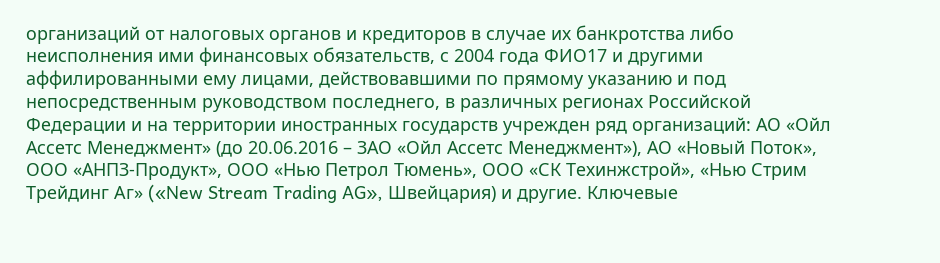организаций от налоговых органов и кредиторов в случае их банкротства либо неисполнения ими финансовых обязательств, с 2004 года ФИО17 и другими аффилированными ему лицами, действовавшими по прямому указанию и под непосредственным руководством последнего, в различных регионах Российской Федерации и на территории иностранных государств учрежден ряд организаций: АО «Ойл Ассетс Менеджмент» (до 20.06.2016 – ЗАО «Ойл Ассетс Менеджмент»), АО «Новый Поток», ООО «АНПЗ-Продукт», ООО «Нью Петрол Тюмень», ООО «СК Техинжстрой», «Нью Стрим Трейдинг Aг» («New Stream Trading AG», Швейцария) и другие. Ключевые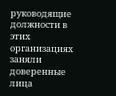руководящие должности в этих организациях заняли доверенные лица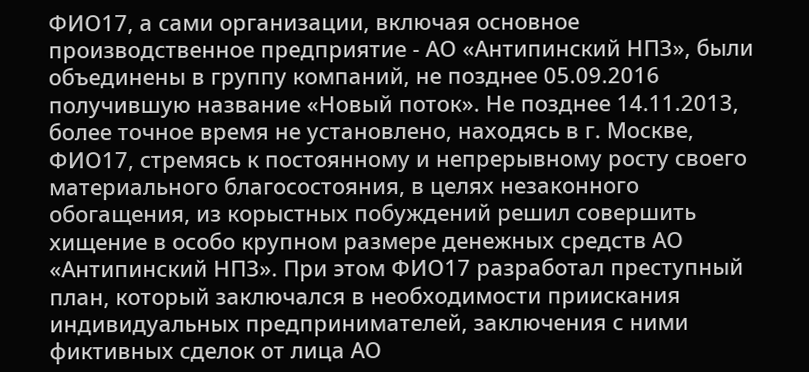ФИО17, а сами организации, включая основное производственное предприятие - АО «Антипинский НПЗ», были объединены в группу компаний, не позднее 05.09.2016 получившую название «Новый поток». Не позднее 14.11.2013, более точное время не установлено, находясь в г. Москве, ФИО17, стремясь к постоянному и непрерывному росту своего материального благосостояния, в целях незаконного обогащения, из корыстных побуждений решил совершить хищение в особо крупном размере денежных средств АО «Антипинский НПЗ». При этом ФИО17 разработал преступный план, который заключался в необходимости приискания индивидуальных предпринимателей, заключения с ними фиктивных сделок от лица АО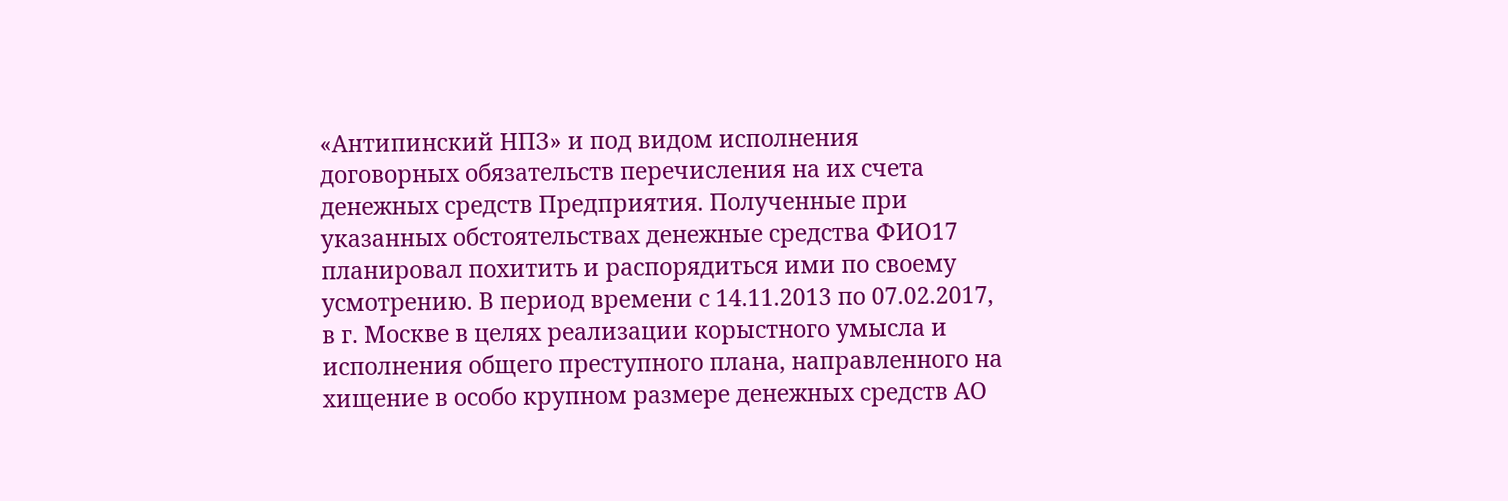«Антипинский НПЗ» и под видом исполнения договорных обязательств перечисления на их счета денежных средств Предприятия. Полученные при указанных обстоятельствах денежные средства ФИО17 планировал похитить и распорядиться ими по своему усмотрению. В период времени с 14.11.2013 по 07.02.2017, в г. Москве в целях реализации корыстного умысла и исполнения общего преступного плана, направленного на хищение в особо крупном размере денежных средств АО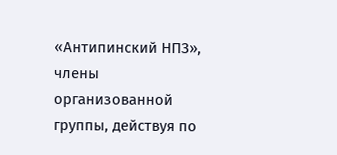«Антипинский НПЗ», члены организованной группы, действуя по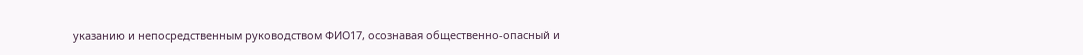указанию и непосредственным руководством ФИО17, осознавая общественно-опасный и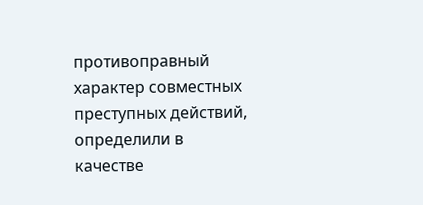противоправный характер совместных преступных действий, определили в качестве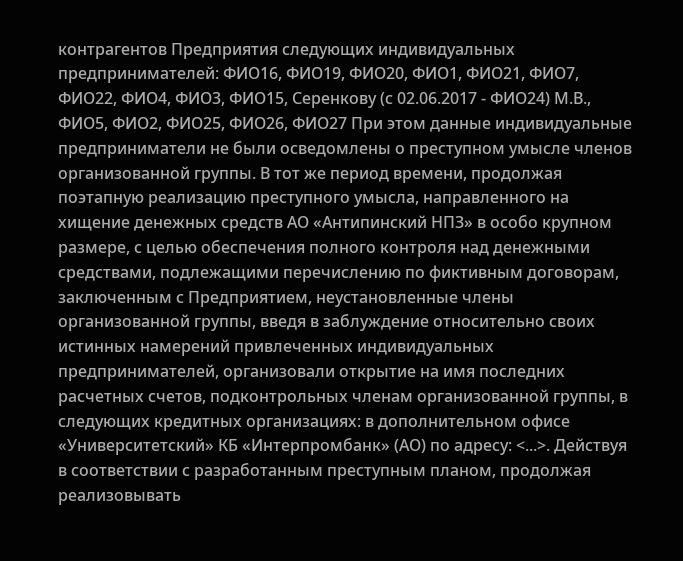контрагентов Предприятия следующих индивидуальных предпринимателей: ФИО16, ФИО19, ФИО20, ФИО1, ФИО21, ФИО7, ФИО22, ФИО4, ФИО3, ФИО15, Серенкову (с 02.06.2017 - ФИО24) М.В., ФИО5, ФИО2, ФИО25, ФИО26, ФИО27 При этом данные индивидуальные предприниматели не были осведомлены о преступном умысле членов организованной группы. В тот же период времени, продолжая поэтапную реализацию преступного умысла, направленного на хищение денежных средств АО «Антипинский НПЗ» в особо крупном размере, с целью обеспечения полного контроля над денежными средствами, подлежащими перечислению по фиктивным договорам, заключенным с Предприятием, неустановленные члены организованной группы, введя в заблуждение относительно своих истинных намерений привлеченных индивидуальных предпринимателей, организовали открытие на имя последних расчетных счетов, подконтрольных членам организованной группы, в следующих кредитных организациях: в дополнительном офисе «Университетский» КБ «Интерпромбанк» (АО) по адресу: <...>. Действуя в соответствии с разработанным преступным планом, продолжая реализовывать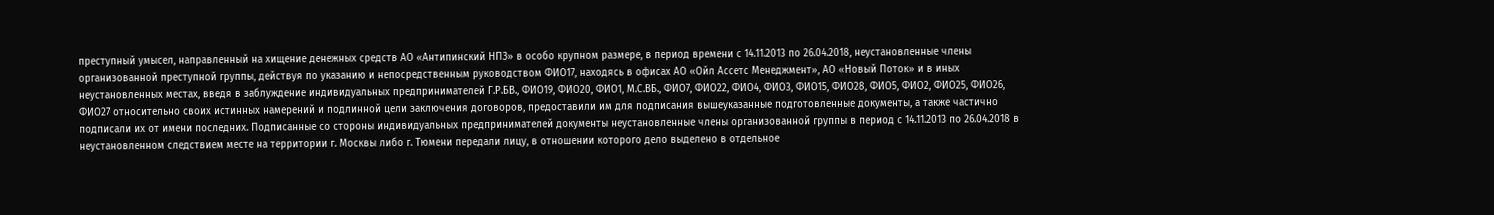преступный умысел, направленный на хищение денежных средств АО «Антипинский НПЗ» в особо крупном размере, в период времени с 14.11.2013 по 26.04.2018, неустановленные члены организованной преступной группы, действуя по указанию и непосредственным руководством ФИО17, находясь в офисах АО «Ойл Ассетс Менеджмент», АО «Новый Поток» и в иных неустановленных местах, введя в заблуждение индивидуальных предпринимателей Г.Р.БВ., ФИО19, ФИО20, ФИО1, М.С.ВБ., ФИО7, ФИО22, ФИО4, ФИО3, ФИО15, ФИО28, ФИО5, ФИО2, ФИО25, ФИО26, ФИО27 относительно своих истинных намерений и подлинной цели заключения договоров, предоставили им для подписания вышеуказанные подготовленные документы, а также частично подписали их от имени последних. Подписанные со стороны индивидуальных предпринимателей документы неустановленные члены организованной группы в период с 14.11.2013 по 26.04.2018 в неустановленном следствием месте на территории г. Москвы либо г. Тюмени передали лицу, в отношении которого дело выделено в отдельное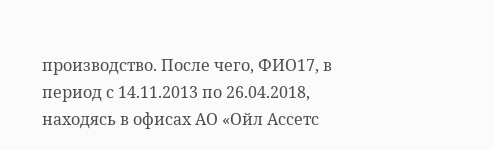производство. После чего, ФИО17, в период с 14.11.2013 по 26.04.2018, находясь в офисах АО «Ойл Ассетс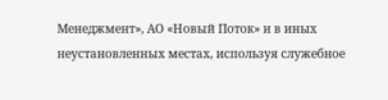Менеджмент», АО «Новый Поток» и в иных неустановленных местах, используя служебное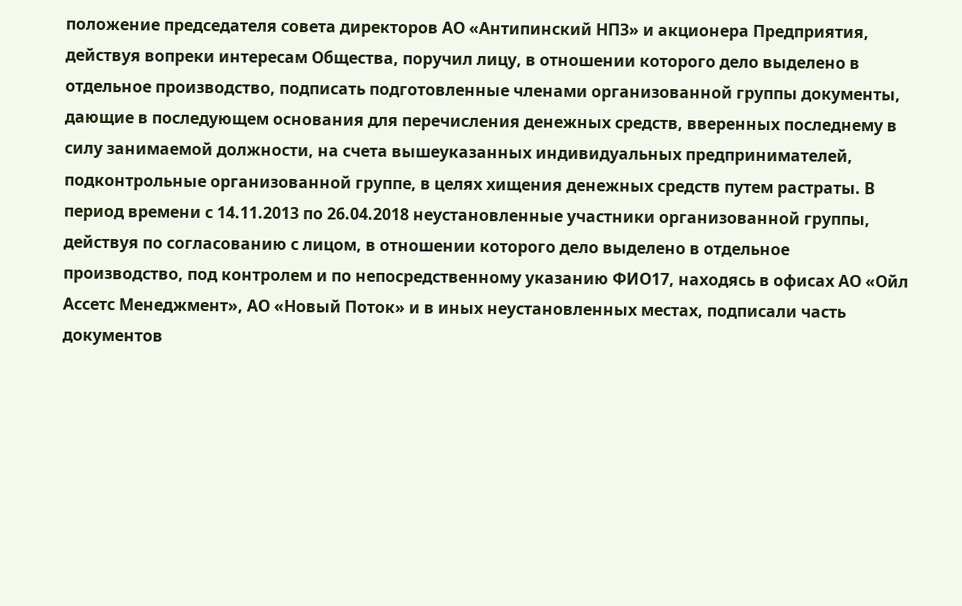положение председателя совета директоров АО «Антипинский НПЗ» и акционера Предприятия, действуя вопреки интересам Общества, поручил лицу, в отношении которого дело выделено в отдельное производство, подписать подготовленные членами организованной группы документы, дающие в последующем основания для перечисления денежных средств, вверенных последнему в силу занимаемой должности, на счета вышеуказанных индивидуальных предпринимателей, подконтрольные организованной группе, в целях хищения денежных средств путем растраты. В период времени с 14.11.2013 по 26.04.2018 неустановленные участники организованной группы, действуя по согласованию с лицом, в отношении которого дело выделено в отдельное производство, под контролем и по непосредственному указанию ФИО17, находясь в офисах АО «Ойл Ассетс Менеджмент», АО «Новый Поток» и в иных неустановленных местах, подписали часть документов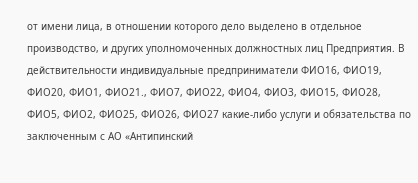от имени лица, в отношении которого дело выделено в отдельное производство, и других уполномоченных должностных лиц Предприятия. В действительности индивидуальные предприниматели ФИО16, ФИО19, ФИО20, ФИО1, ФИО21., ФИО7, ФИО22, ФИО4, ФИО3, ФИО15, ФИО28, ФИО5, ФИО2, ФИО25, ФИО26, ФИО27 какие-либо услуги и обязательства по заключенным с АО «Антипинский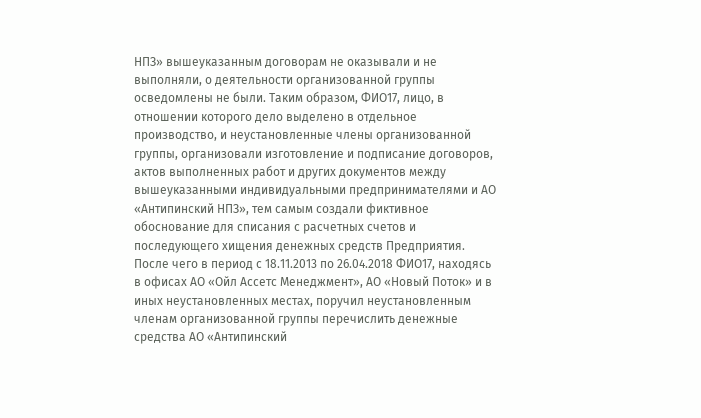НПЗ» вышеуказанным договорам не оказывали и не выполняли, о деятельности организованной группы осведомлены не были. Таким образом, ФИО17, лицо, в отношении которого дело выделено в отдельное производство, и неустановленные члены организованной группы, организовали изготовление и подписание договоров, актов выполненных работ и других документов между вышеуказанными индивидуальными предпринимателями и АО «Антипинский НПЗ», тем самым создали фиктивное обоснование для списания с расчетных счетов и последующего хищения денежных средств Предприятия. После чего в период с 18.11.2013 по 26.04.2018 ФИО17, находясь в офисах АО «Ойл Ассетс Менеджмент», АО «Новый Поток» и в иных неустановленных местах, поручил неустановленным членам организованной группы перечислить денежные средства АО «Антипинский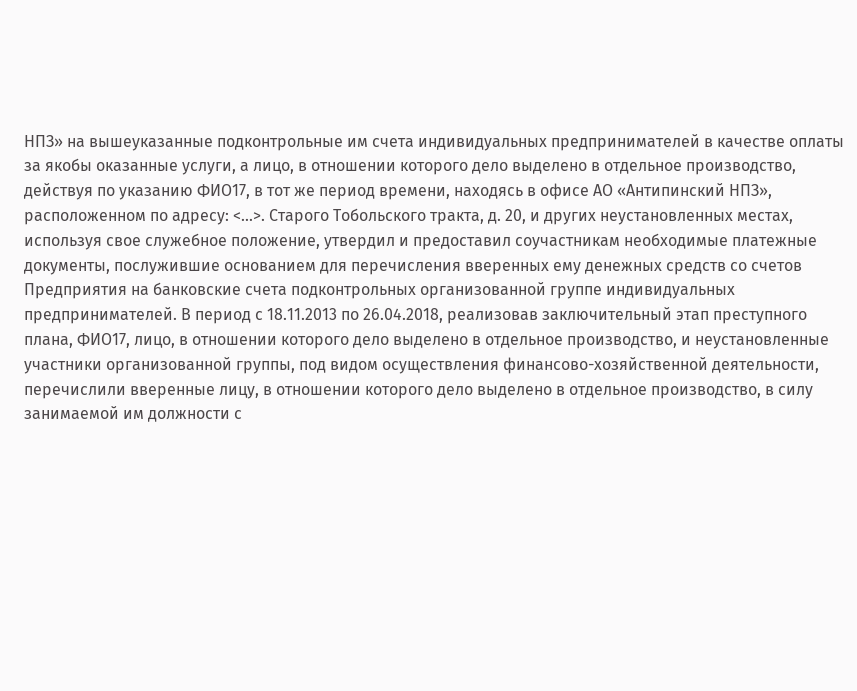НПЗ» на вышеуказанные подконтрольные им счета индивидуальных предпринимателей в качестве оплаты за якобы оказанные услуги, а лицо, в отношении которого дело выделено в отдельное производство, действуя по указанию ФИО17, в тот же период времени, находясь в офисе АО «Антипинский НПЗ», расположенном по адресу: <...>. Старого Тобольского тракта, д. 20, и других неустановленных местах, используя свое служебное положение, утвердил и предоставил соучастникам необходимые платежные документы, послужившие основанием для перечисления вверенных ему денежных средств со счетов Предприятия на банковские счета подконтрольных организованной группе индивидуальных предпринимателей. В период с 18.11.2013 по 26.04.2018, реализовав заключительный этап преступного плана, ФИО17, лицо, в отношении которого дело выделено в отдельное производство, и неустановленные участники организованной группы, под видом осуществления финансово-хозяйственной деятельности, перечислили вверенные лицу, в отношении которого дело выделено в отдельное производство, в силу занимаемой им должности с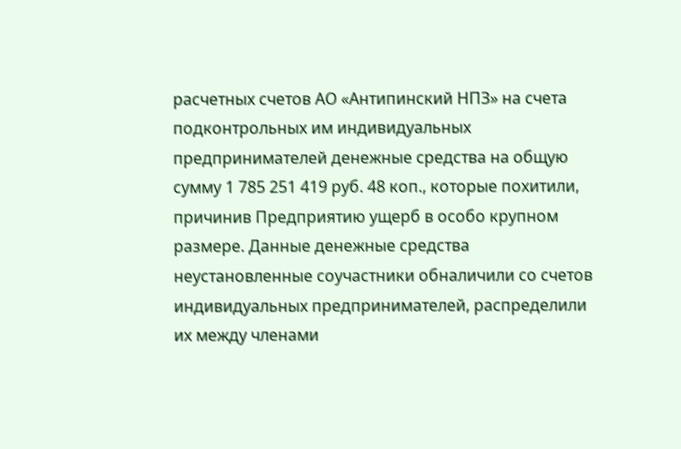расчетных счетов АО «Антипинский НПЗ» на счета подконтрольных им индивидуальных предпринимателей денежные средства на общую сумму 1 785 251 419 руб. 48 коп., которые похитили, причинив Предприятию ущерб в особо крупном размере. Данные денежные средства неустановленные соучастники обналичили со счетов индивидуальных предпринимателей, распределили их между членами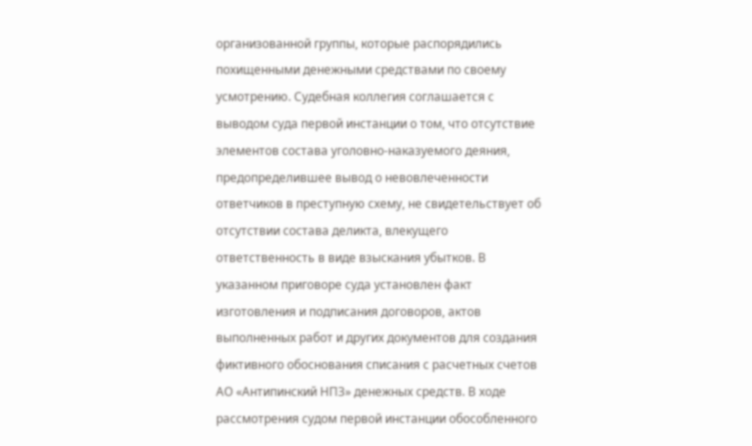организованной группы, которые распорядились похищенными денежными средствами по своему усмотрению. Судебная коллегия соглашается с выводом суда первой инстанции о том, что отсутствие элементов состава уголовно-наказуемого деяния, предопределившее вывод о невовлеченности ответчиков в преступную схему, не свидетельствует об отсутствии состава деликта, влекущего ответственность в виде взыскания убытков. В указанном приговоре суда установлен факт изготовления и подписания договоров, актов выполненных работ и других документов для создания фиктивного обоснования списания с расчетных счетов АО «Антипинский НПЗ» денежных средств. В ходе рассмотрения судом первой инстанции обособленного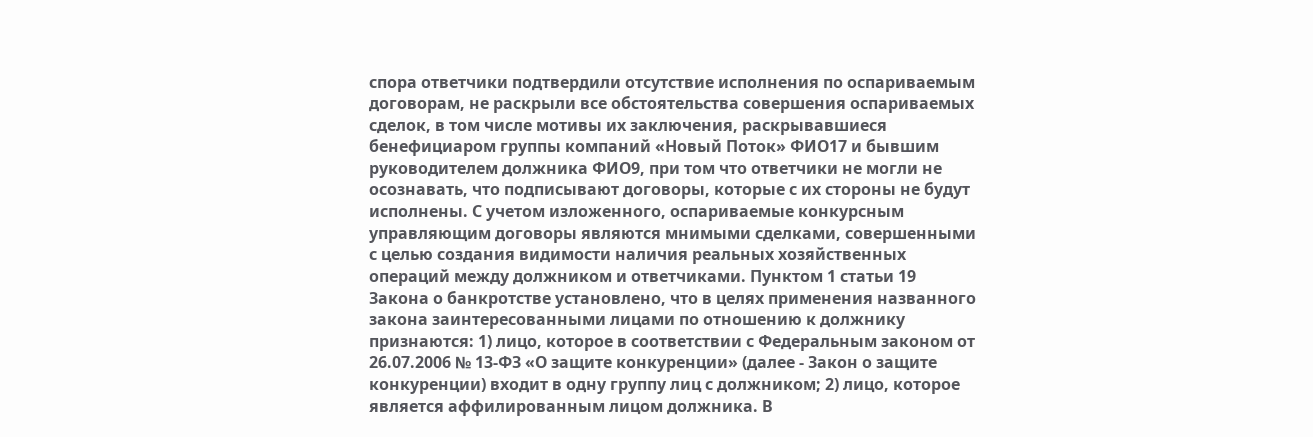спора ответчики подтвердили отсутствие исполнения по оспариваемым договорам, не раскрыли все обстоятельства совершения оспариваемых сделок, в том числе мотивы их заключения, раскрывавшиеся бенефициаром группы компаний «Новый Поток» ФИО17 и бывшим руководителем должника ФИО9, при том что ответчики не могли не осознавать, что подписывают договоры, которые с их стороны не будут исполнены. С учетом изложенного, оспариваемые конкурсным управляющим договоры являются мнимыми сделками, совершенными с целью создания видимости наличия реальных хозяйственных операций между должником и ответчиками. Пунктом 1 статьи 19 Закона о банкротстве установлено, что в целях применения названного закона заинтересованными лицами по отношению к должнику признаются: 1) лицо, которое в соответствии с Федеральным законом от 26.07.2006 № 13-ФЗ «О защите конкуренции» (далее - Закон о защите конкуренции) входит в одну группу лиц с должником; 2) лицо, которое является аффилированным лицом должника. В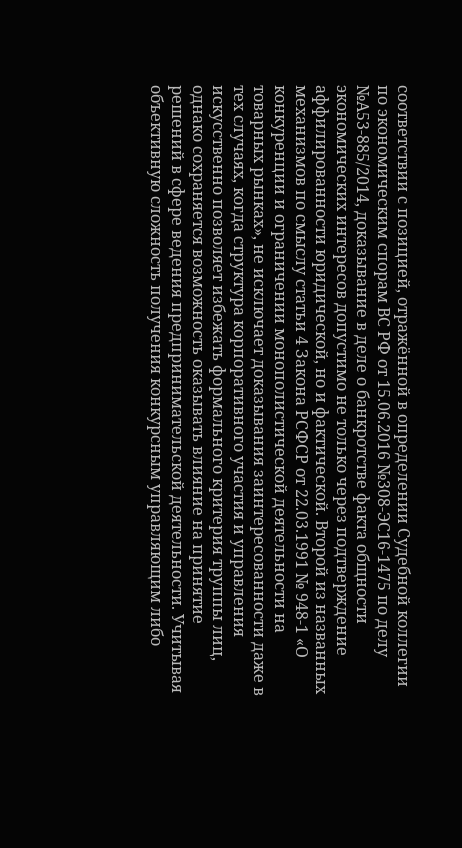соответствии с позицией, отражённой в определении Судебной коллегии по экономическим спорам ВС РФ от 15.06.2016 №308-ЭС16-1475 по делу №А53-885/2014, доказывание в деле о банкротстве факта общности экономических интересов допустимо не только через подтверждение аффилированности юридической, но и фактической. Второй из названных механизмов по смыслу статьи 4 Закона РСФСР от 22.03.1991 № 948-1 «О конкуренции и ограничении монополистической деятельности на товарных рынках», не исключает доказывания заинтересованности даже в тех случаях, когда структура корпоративного участия и управления искусственно позволяет избежать формального критерия труппы лиц, однако сохраняется возможность оказывать влияние на принятие решений в сфере ведения предпринимательской деятельности. Учитывая объективную сложность получения конкурсным управляющим либо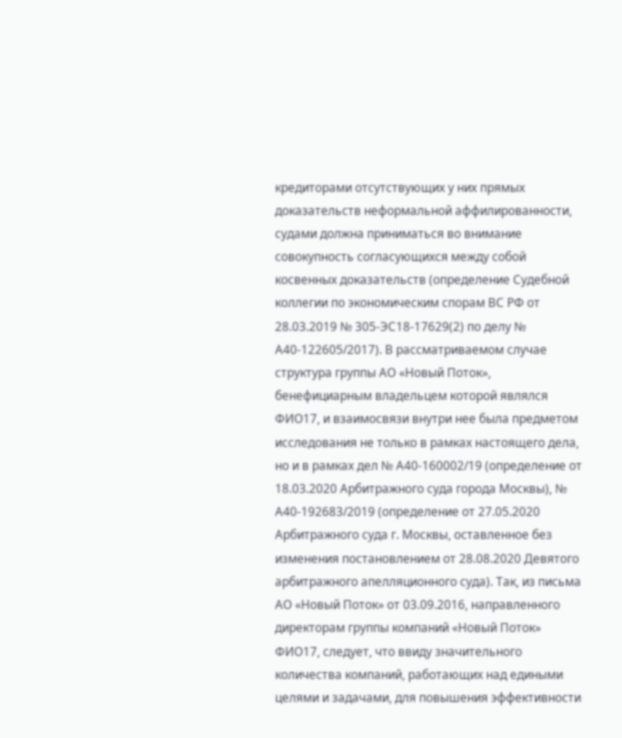кредиторами отсутствующих у них прямых доказательств неформальной аффилированности, судами должна приниматься во внимание совокупность согласующихся между собой косвенных доказательств (определение Судебной коллегии по экономическим спорам ВС РФ от 28.03.2019 № 305-ЭС18-17629(2) по делу № А40-122605/2017). В рассматриваемом случае структура группы АО «Новый Поток», бенефициарным владельцем которой являлся ФИО17, и взаимосвязи внутри нее была предметом исследования не только в рамках настоящего дела, но и в рамках дел № А40-160002/19 (определение от 18.03.2020 Арбитражного суда города Москвы), № А40-192683/2019 (определение от 27.05.2020 Арбитражного суда г. Москвы, оставленное без изменения постановлением от 28.08.2020 Девятого арбитражного апелляционного суда). Так, из письма АО «Новый Поток» от 03.09.2016, направленного директорам группы компаний «Новый Поток» ФИО17, следует, что ввиду значительного количества компаний, работающих над едиными целями и задачами, для повышения эффективности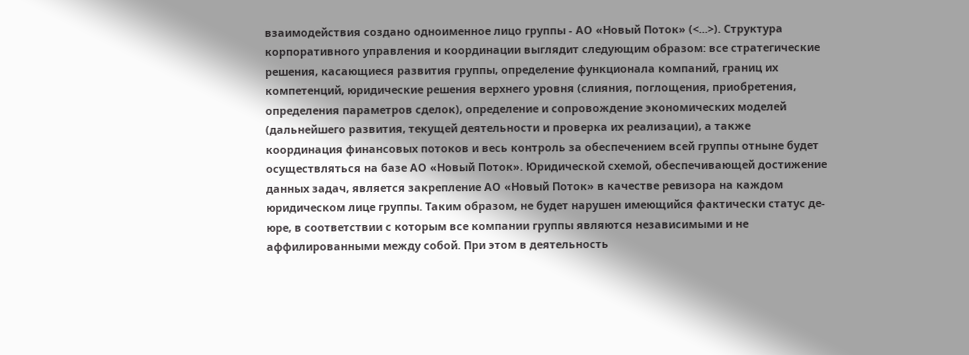взаимодействия создано одноименное лицо группы - АО «Новый Поток» (<...>). Структура корпоративного управления и координации выглядит следующим образом: все стратегические решения, касающиеся развития группы, определение функционала компаний, границ их компетенций, юридические решения верхнего уровня (слияния, поглощения, приобретения, определения параметров сделок), определение и сопровождение экономических моделей (дальнейшего развития, текущей деятельности и проверка их реализации), а также координация финансовых потоков и весь контроль за обеспечением всей группы отныне будет осуществляться на базе АО «Новый Поток». Юридической схемой, обеспечивающей достижение данных задач, является закрепление АО «Новый Поток» в качестве ревизора на каждом юридическом лице группы. Таким образом, не будет нарушен имеющийся фактически статус де-юре, в соответствии с которым все компании группы являются независимыми и не аффилированными между собой. При этом в деятельность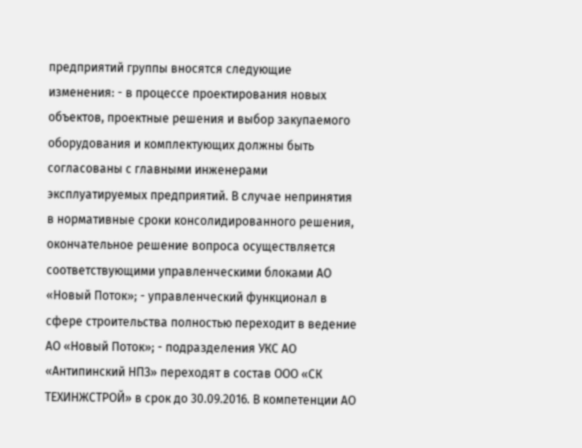предприятий группы вносятся следующие изменения: - в процессе проектирования новых объектов, проектные решения и выбор закупаемого оборудования и комплектующих должны быть согласованы с главными инженерами эксплуатируемых предприятий. В случае непринятия в нормативные сроки консолидированного решения, окончательное решение вопроса осуществляется соответствующими управленческими блоками АО «Новый Поток»; - управленческий функционал в сфере строительства полностью переходит в ведение АО «Новый Поток»; - подразделения УКС АО «Антипинский НПЗ» переходят в состав ООО «СК ТЕХИНЖСТРОЙ» в срок до 30.09.2016. В компетенции АО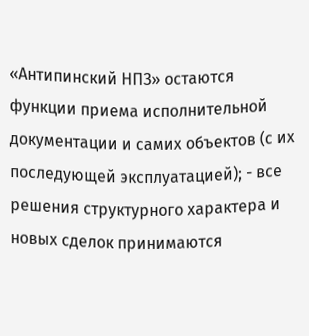«Антипинский НПЗ» остаются функции приема исполнительной документации и самих объектов (с их последующей эксплуатацией); - все решения структурного характера и новых сделок принимаются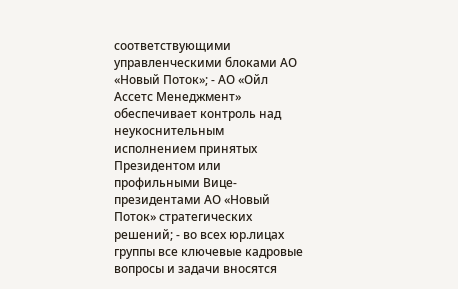соответствующими управленческими блоками АО «Новый Поток»; - АО «Ойл Ассетс Менеджмент» обеспечивает контроль над неукоснительным исполнением принятых Президентом или профильными Вице-президентами АО «Новый Поток» стратегических решений; - во всех юр.лицах группы все ключевые кадровые вопросы и задачи вносятся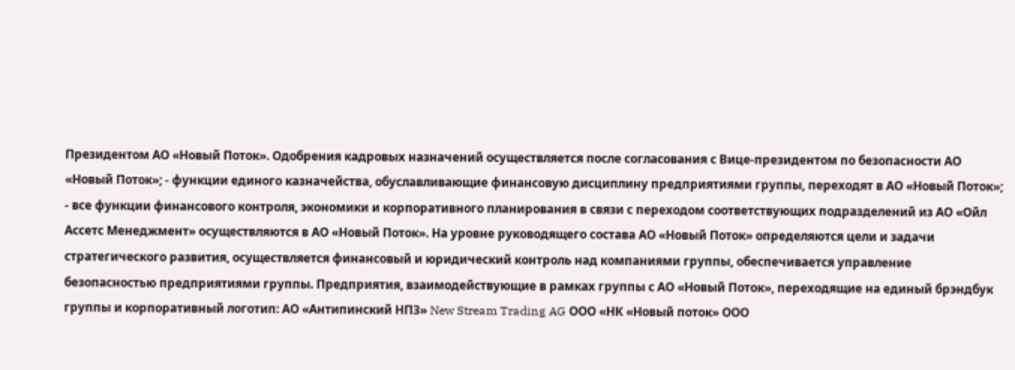Президентом АО «Новый Поток». Одобрения кадровых назначений осуществляется после согласования с Вице-президентом по безопасности АО «Новый Поток»; - функции единого казначейства, обуславливающие финансовую дисциплину предприятиями группы, переходят в АО «Новый Поток»; - все функции финансового контроля, экономики и корпоративного планирования в связи с переходом соответствующих подразделений из АО «Ойл Ассетс Менеджмент» осуществляются в АО «Новый Поток». На уровне руководящего состава АО «Новый Поток» определяются цели и задачи стратегического развития, осуществляется финансовый и юридический контроль над компаниями группы, обеспечивается управление безопасностью предприятиями группы. Предприятия, взаимодействующие в рамках группы с АО «Новый Поток», переходящие на единый брэндбук группы и корпоративный логотип: АО «Антипинский НПЗ» New Stream Trading AG ООО «НК «Новый поток» ООО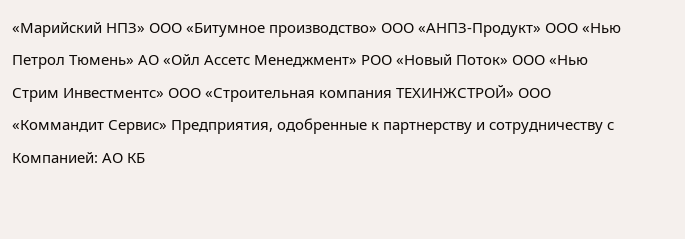«Марийский НПЗ» ООО «Битумное производство» ООО «АНПЗ-Продукт» ООО «Нью Петрол Тюмень» АО «Ойл Ассетс Менеджмент» РОО «Новый Поток» ООО «Нью Стрим Инвестментс» ООО «Строительная компания ТЕХИНЖСТРОЙ» ООО «Коммандит Сервис» Предприятия, одобренные к партнерству и сотрудничеству с Компанией: АО КБ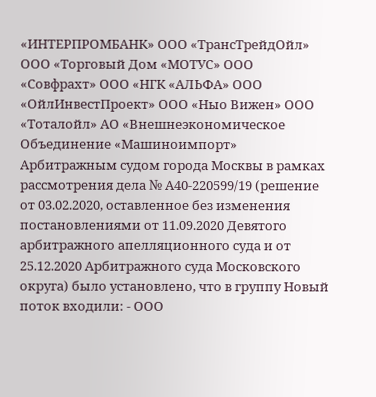«ИНТЕРПРОМБАНК» ООО «ТрансТрейдОйл» ООО «Торговый Дом «МОТУС» ООО «Совфрахт» ООО «НГК «АЛЬФА» ООО «ОйлИнвестПроект» ООО «Ныо Вижен» ООО «Тоталойл» АО «Внешнеэкономическое Объединение «Машиноимпорт» Арбитражным судом города Москвы в рамках рассмотрения дела № А40-220599/19 (решение от 03.02.2020, оставленное без изменения постановлениями от 11.09.2020 Девятого арбитражного апелляционного суда и от 25.12.2020 Арбитражного суда Московского округа) было установлено, что в группу Новый поток входили: - ООО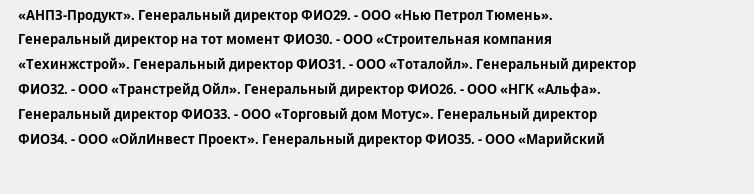«АНПЗ-Продукт». Генеральный директор ФИО29. - ООО «Нью Петрол Тюмень». Генеральный директор на тот момент ФИО30. - ООО «Строительная компания «Техинжстрой». Генеральный директор ФИО31. - ООО «Тоталойл». Генеральный директор ФИО32. - ООО «Транстрейд Ойл». Генеральный директор ФИО26. - ООО «НГК «Альфа». Генеральный директор ФИО33. - ООО «Торговый дом Мотус». Генеральный директор ФИО34. - ООО «ОйлИнвест Проект». Генеральный директор ФИО35. - ООО «Марийский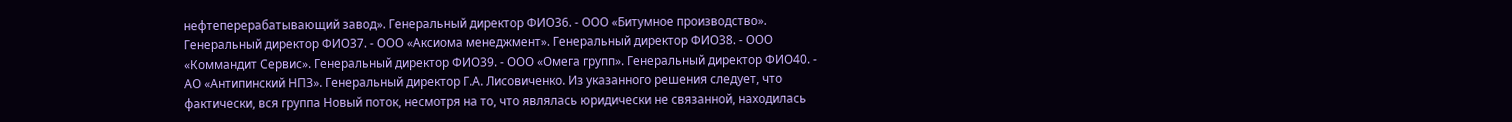нефтеперерабатывающий завод». Генеральный директор ФИО36. - ООО «Битумное производство». Генеральный директор ФИО37. - ООО «Аксиома менеджмент». Генеральный директор ФИО38. - ООО «Коммандит Сервис». Генеральный директор ФИО39. - ООО «Омега групп». Генеральный директор ФИО40. - АО «Антипинский НПЗ». Генеральный директор Г.А. Лисовиченко. Из указанного решения следует, что фактически, вся группа Новый поток, несмотря на то, что являлась юридически не связанной, находилась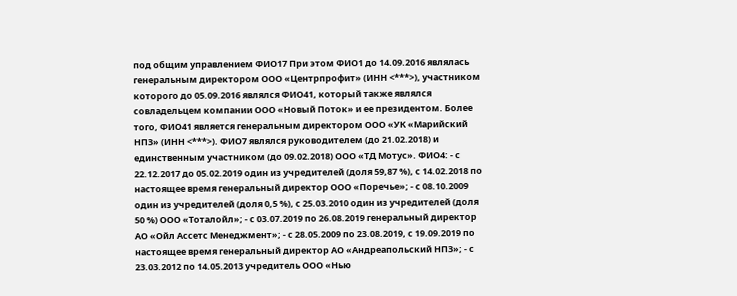под общим управлением ФИО17 При этом ФИО1 до 14.09.2016 являлась генеральным директором ООО «Центрпрофит» (ИНН <***>), участником которого до 05.09.2016 являлся ФИО41, который также являлся совладельцем компании ООО «Новый Поток» и ее президентом. Более того, ФИО41 является генеральным директором ООО «УК «Марийский НПЗ» (ИНН <***>). ФИО7 являлся руководителем (до 21.02.2018) и единственным участником (до 09.02.2018) ООО «ТД Мотус». ФИО4: - с 22.12.2017 до 05.02.2019 один из учредителей (доля 59,87 %), с 14.02.2018 по настоящее время генеральный директор ООО «Поречье»; - с 08.10.2009 один из учредителей (доля 0,5 %), с 25.03.2010 один из учредителей (доля 50 %) ООО «Тоталойл»; - с 03.07.2019 по 26.08.2019 генеральный директор АО «Ойл Ассетс Менеджмент»; - с 28.05.2009 по 23.08.2019, с 19.09.2019 по настоящее время генеральный директор АО «Андреапольский НПЗ»; - с 23.03.2012 по 14.05.2013 учредитель ООО «Нью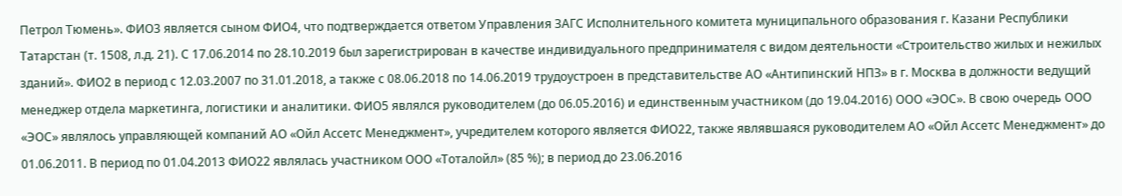Петрол Тюмень». ФИО3 является сыном ФИО4, что подтверждается ответом Управления ЗАГС Исполнительного комитета муниципального образования г. Казани Республики Татарстан (т. 1508, л.д. 21). С 17.06.2014 по 28.10.2019 был зарегистрирован в качестве индивидуального предпринимателя с видом деятельности «Строительство жилых и нежилых зданий». ФИО2 в период с 12.03.2007 по 31.01.2018, а также с 08.06.2018 по 14.06.2019 трудоустроен в представительстве АО «Антипинский НПЗ» в г. Москва в должности ведущий менеджер отдела маркетинга, логистики и аналитики. ФИО5 являлся руководителем (до 06.05.2016) и единственным участником (до 19.04.2016) ООО «ЭОС». В свою очередь ООО «ЭОС» являлось управляющей компаний АО «Ойл Ассетс Менеджмент», учредителем которого является ФИО22, также являвшаяся руководителем АО «Ойл Ассетс Менеджмент» до 01.06.2011. В период по 01.04.2013 ФИО22 являлась участником ООО «Тоталойл» (85 %); в период до 23.06.2016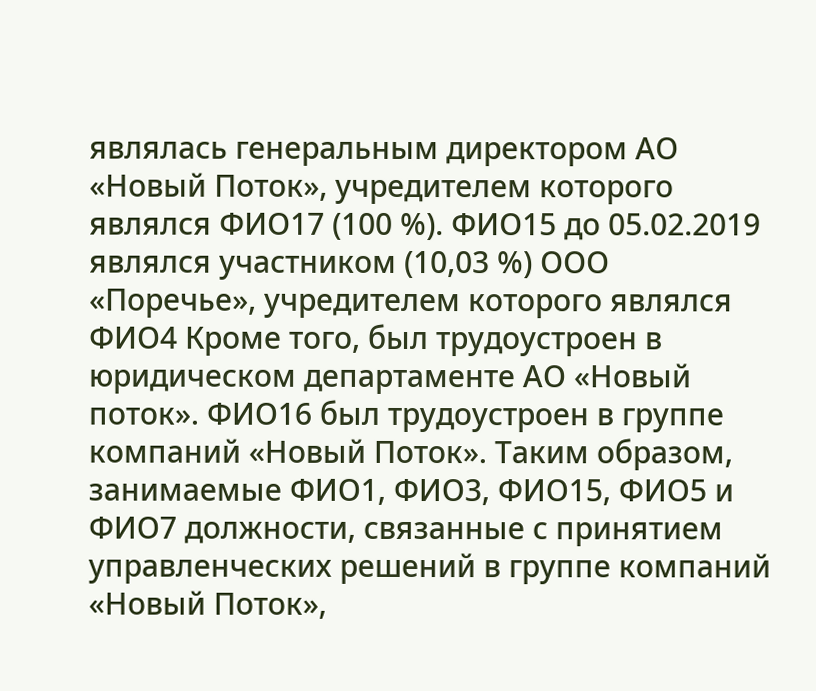являлась генеральным директором АО «Новый Поток», учредителем которого являлся ФИО17 (100 %). ФИО15 до 05.02.2019 являлся участником (10,03 %) ООО «Поречье», учредителем которого являлся ФИО4 Кроме того, был трудоустроен в юридическом департаменте АО «Новый поток». ФИО16 был трудоустроен в группе компаний «Новый Поток». Таким образом, занимаемые ФИО1, ФИО3, ФИО15, ФИО5 и ФИО7 должности, связанные с принятием управленческих решений в группе компаний «Новый Поток»,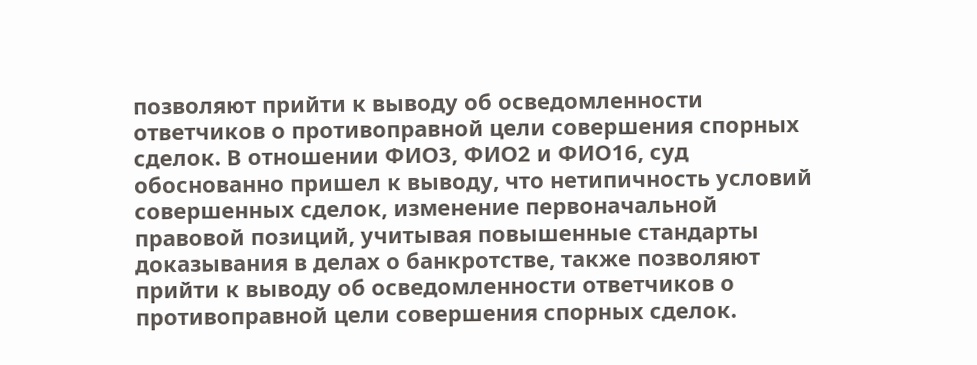позволяют прийти к выводу об осведомленности ответчиков о противоправной цели совершения спорных сделок. В отношении ФИО3, ФИО2 и ФИО16, суд обоснованно пришел к выводу, что нетипичность условий совершенных сделок, изменение первоначальной правовой позиций, учитывая повышенные стандарты доказывания в делах о банкротстве, также позволяют прийти к выводу об осведомленности ответчиков о противоправной цели совершения спорных сделок.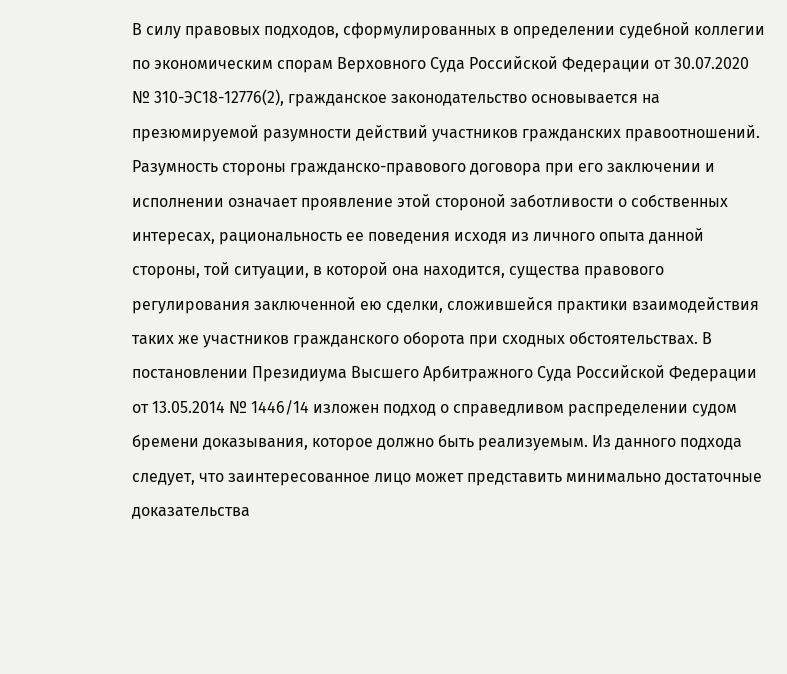В силу правовых подходов, сформулированных в определении судебной коллегии по экономическим спорам Верховного Суда Российской Федерации от 30.07.2020 № 310-ЭС18-12776(2), гражданское законодательство основывается на презюмируемой разумности действий участников гражданских правоотношений. Разумность стороны гражданско-правового договора при его заключении и исполнении означает проявление этой стороной заботливости о собственных интересах, рациональность ее поведения исходя из личного опыта данной стороны, той ситуации, в которой она находится, существа правового регулирования заключенной ею сделки, сложившейся практики взаимодействия таких же участников гражданского оборота при сходных обстоятельствах. В постановлении Президиума Высшего Арбитражного Суда Российской Федерации от 13.05.2014 № 1446/14 изложен подход о справедливом распределении судом бремени доказывания, которое должно быть реализуемым. Из данного подхода следует, что заинтересованное лицо может представить минимально достаточные доказательства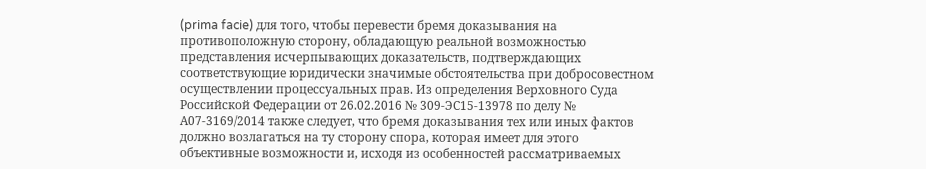(prima facie) для того, чтобы перевести бремя доказывания на противоположную сторону, обладающую реальной возможностью представления исчерпывающих доказательств, подтверждающих соответствующие юридически значимые обстоятельства при добросовестном осуществлении процессуальных прав. Из определения Верховного Суда Российской Федерации от 26.02.2016 № 309-ЭС15-13978 по делу № А07-3169/2014 также следует, что бремя доказывания тех или иных фактов должно возлагаться на ту сторону спора, которая имеет для этого объективные возможности и, исходя из особенностей рассматриваемых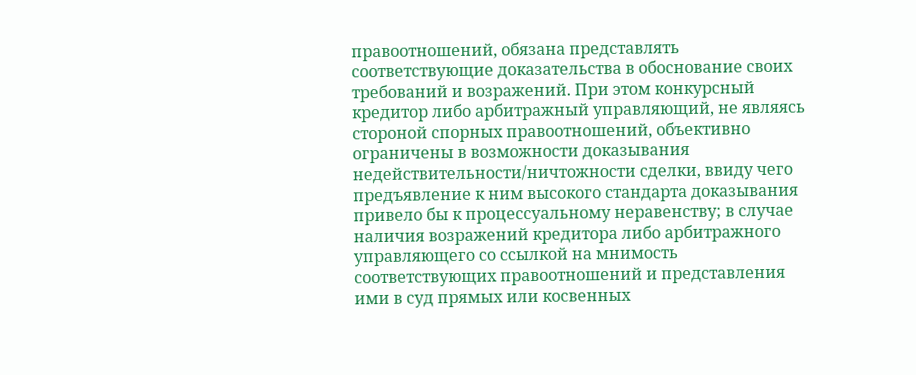правоотношений, обязана представлять соответствующие доказательства в обоснование своих требований и возражений. При этом конкурсный кредитор либо арбитражный управляющий, не являясь стороной спорных правоотношений, объективно ограничены в возможности доказывания недействительности/ничтожности сделки, ввиду чего предъявление к ним высокого стандарта доказывания привело бы к процессуальному неравенству; в случае наличия возражений кредитора либо арбитражного управляющего со ссылкой на мнимость соответствующих правоотношений и представления ими в суд прямых или косвенных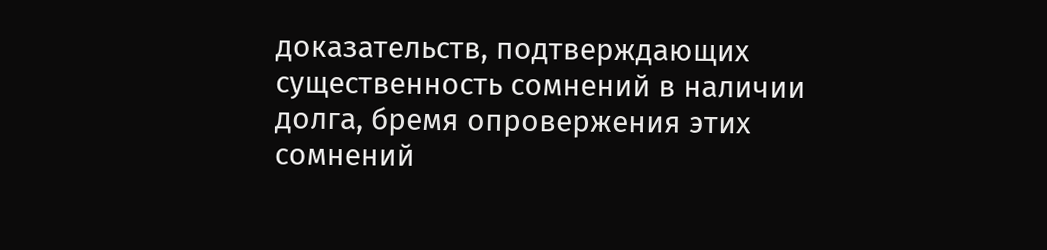доказательств, подтверждающих существенность сомнений в наличии долга, бремя опровержения этих сомнений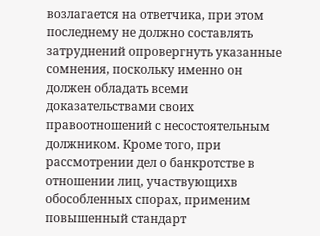возлагается на ответчика, при этом последнему не должно составлять затруднений опровергнуть указанные сомнения, поскольку именно он должен обладать всеми доказательствами своих правоотношений с несостоятельным должником. Кроме того, при рассмотрении дел о банкротстве в отношении лиц, участвующихв обособленных спорах, применим повышенный стандарт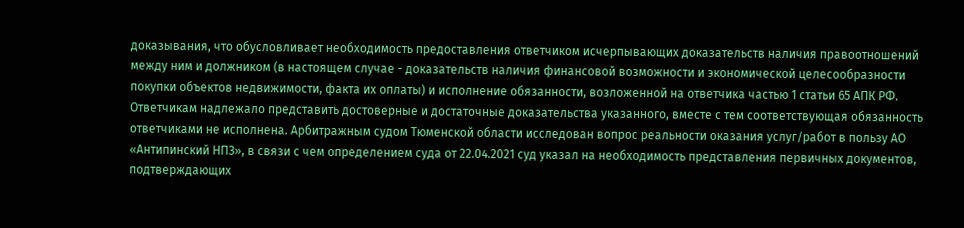доказывания, что обусловливает необходимость предоставления ответчиком исчерпывающих доказательств наличия правоотношений между ним и должником (в настоящем случае - доказательств наличия финансовой возможности и экономической целесообразности покупки объектов недвижимости, факта их оплаты) и исполнение обязанности, возложенной на ответчика частью 1 статьи 65 АПК РФ. Ответчикам надлежало представить достоверные и достаточные доказательства указанного, вместе с тем соответствующая обязанность ответчиками не исполнена. Арбитражным судом Тюменской области исследован вопрос реальности оказания услуг/работ в пользу АО «Антипинский НПЗ», в связи с чем определением суда от 22.04.2021 суд указал на необходимость представления первичных документов, подтверждающих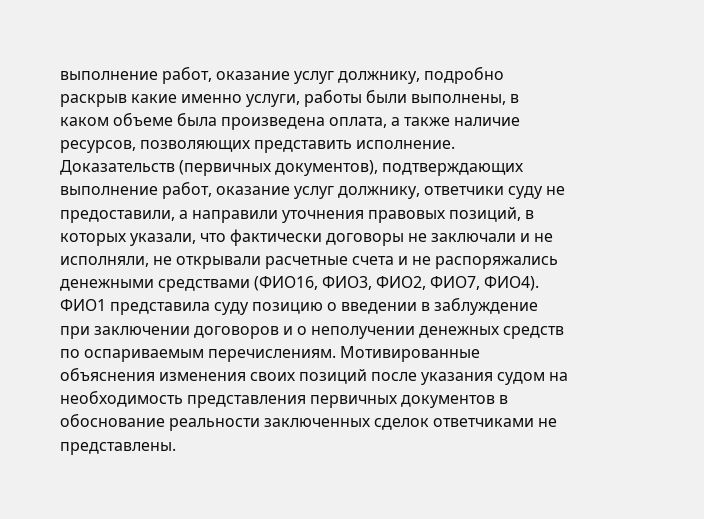выполнение работ, оказание услуг должнику, подробно раскрыв какие именно услуги, работы были выполнены, в каком объеме была произведена оплата, а также наличие ресурсов, позволяющих представить исполнение. Доказательств (первичных документов), подтверждающих выполнение работ, оказание услуг должнику, ответчики суду не предоставили, а направили уточнения правовых позиций, в которых указали, что фактически договоры не заключали и не исполняли, не открывали расчетные счета и не распоряжались денежными средствами (ФИО16, ФИО3, ФИО2, ФИО7, ФИО4). ФИО1 представила суду позицию о введении в заблуждение при заключении договоров и о неполучении денежных средств по оспариваемым перечислениям. Мотивированные объяснения изменения своих позиций после указания судом на необходимость представления первичных документов в обоснование реальности заключенных сделок ответчиками не представлены.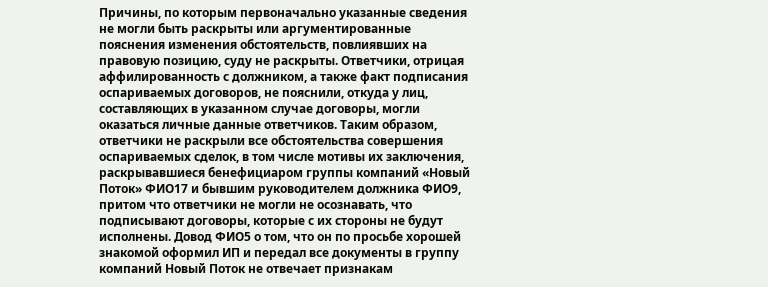Причины, по которым первоначально указанные сведения не могли быть раскрыты или аргументированные пояснения изменения обстоятельств, повлиявших на правовую позицию, суду не раскрыты. Ответчики, отрицая аффилированность с должником, а также факт подписания оспариваемых договоров, не пояснили, откуда у лиц, составляющих в указанном случае договоры, могли оказаться личные данные ответчиков. Таким образом, ответчики не раскрыли все обстоятельства совершения оспариваемых сделок, в том числе мотивы их заключения, раскрывавшиеся бенефициаром группы компаний «Новый Поток» ФИО17 и бывшим руководителем должника ФИО9, притом что ответчики не могли не осознавать, что подписывают договоры, которые с их стороны не будут исполнены. Довод ФИО5 о том, что он по просьбе хорошей знакомой оформил ИП и передал все документы в группу компаний Новый Поток не отвечает признакам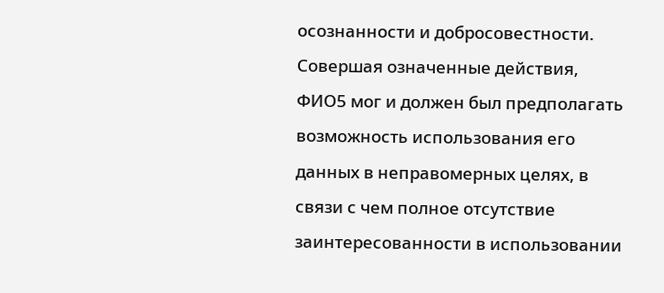осознанности и добросовестности. Совершая означенные действия, ФИО5 мог и должен был предполагать возможность использования его данных в неправомерных целях, в связи с чем полное отсутствие заинтересованности в использовании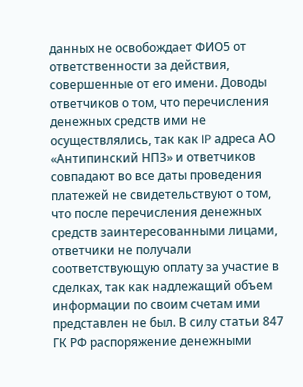данных не освобождает ФИО5 от ответственности за действия, совершенные от его имени. Доводы ответчиков о том, что перечисления денежных средств ими не осуществлялись, так как IP адреса АО «Антипинский НПЗ» и ответчиков совпадают во все даты проведения платежей не свидетельствуют о том, что после перечисления денежных средств заинтересованными лицами, ответчики не получали соответствующую оплату за участие в сделках, так как надлежащий объем информации по своим счетам ими представлен не был. В силу статьи 847 ГК РФ распоряжение денежными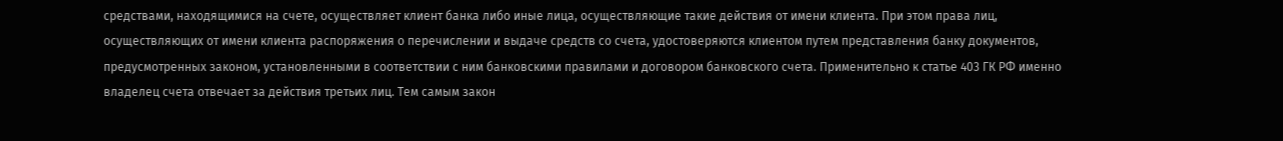средствами, находящимися на счете, осуществляет клиент банка либо иные лица, осуществляющие такие действия от имени клиента. При этом права лиц, осуществляющих от имени клиента распоряжения о перечислении и выдаче средств со счета, удостоверяются клиентом путем представления банку документов, предусмотренных законом, установленными в соответствии с ним банковскими правилами и договором банковского счета. Применительно к статье 403 ГК РФ именно владелец счета отвечает за действия третьих лиц. Тем самым закон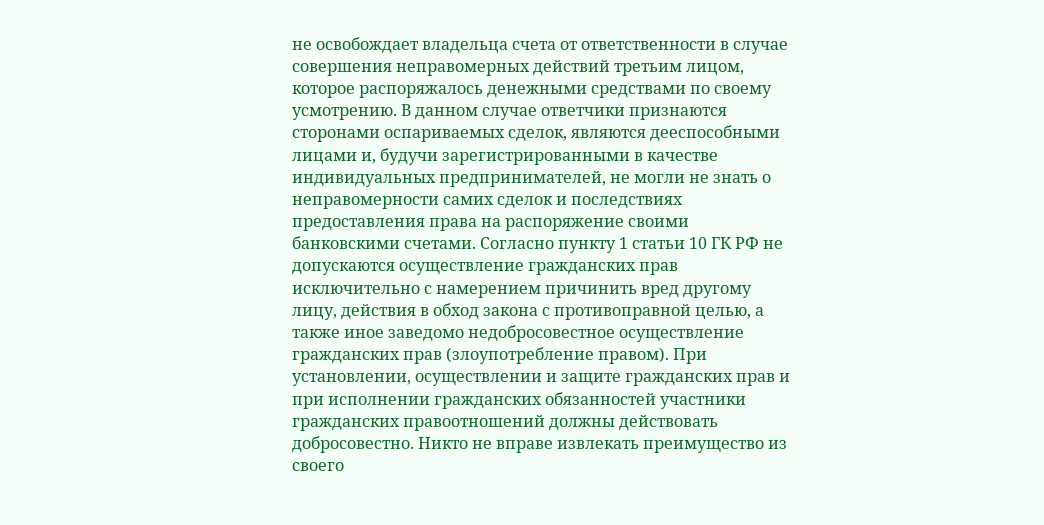не освобождает владельца счета от ответственности в случае совершения неправомерных действий третьим лицом, которое распоряжалось денежными средствами по своему усмотрению. В данном случае ответчики признаются сторонами оспариваемых сделок, являются дееспособными лицами и, будучи зарегистрированными в качестве индивидуальных предпринимателей, не могли не знать о неправомерности самих сделок и последствиях предоставления права на распоряжение своими банковскими счетами. Согласно пункту 1 статьи 10 ГК РФ не допускаются осуществление гражданских прав исключительно с намерением причинить вред другому лицу, действия в обход закона с противоправной целью, а также иное заведомо недобросовестное осуществление гражданских прав (злоупотребление правом). При установлении, осуществлении и защите гражданских прав и при исполнении гражданских обязанностей участники гражданских правоотношений должны действовать добросовестно. Никто не вправе извлекать преимущество из своего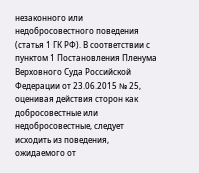незаконного или недобросовестного поведения (статья 1 ГК РФ). В соответствии с пунктом 1 Постановления Пленума Верховного Суда Российской Федерации от 23.06.2015 № 25, оценивая действия сторон как добросовестные или недобросовестные, следует исходить из поведения, ожидаемого от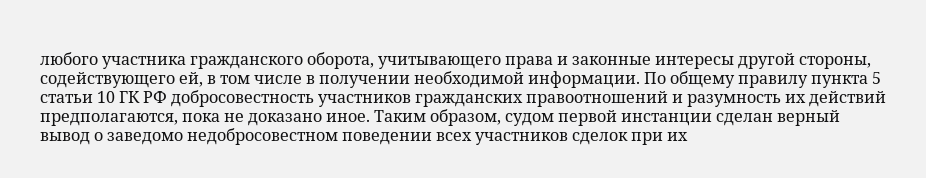любого участника гражданского оборота, учитывающего права и законные интересы другой стороны, содействующего ей, в том числе в получении необходимой информации. По общему правилу пункта 5 статьи 10 ГК РФ добросовестность участников гражданских правоотношений и разумность их действий предполагаются, пока не доказано иное. Таким образом, судом первой инстанции сделан верный вывод о заведомо недобросовестном поведении всех участников сделок при их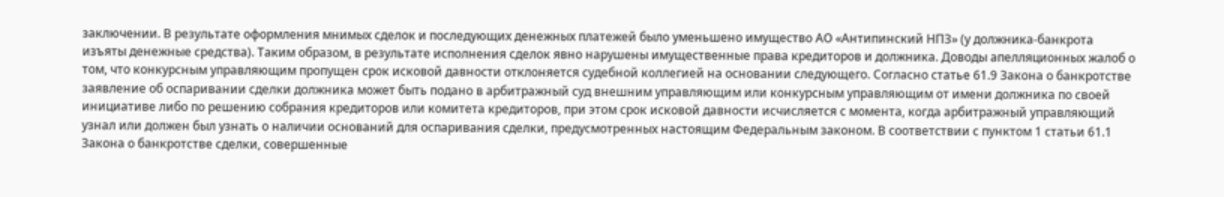заключении. В результате оформления мнимых сделок и последующих денежных платежей было уменьшено имущество АО «Антипинский НПЗ» (у должника-банкрота изъяты денежные средства). Таким образом, в результате исполнения сделок явно нарушены имущественные права кредиторов и должника. Доводы апелляционных жалоб о том, что конкурсным управляющим пропущен срок исковой давности отклоняется судебной коллегией на основании следующего. Согласно статье 61.9 Закона о банкротстве заявление об оспаривании сделки должника может быть подано в арбитражный суд внешним управляющим или конкурсным управляющим от имени должника по своей инициативе либо по решению собрания кредиторов или комитета кредиторов, при этом срок исковой давности исчисляется с момента, когда арбитражный управляющий узнал или должен был узнать о наличии оснований для оспаривания сделки, предусмотренных настоящим Федеральным законом. В соответствии с пунктом 1 статьи 61.1 Закона о банкротстве сделки, совершенные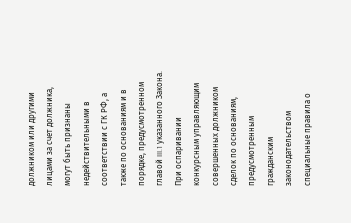должником или другими лицами за счет должника, могут быть признаны недействительными в соответствии с ГК РФ, а также по основаниям и в порядке, предусмотренном главой III.1 указанного Закона. При оспаривании конкурсным управляющим совершенных должником сделок по основаниям, предусмотренным гражданским законодательством специальные правила о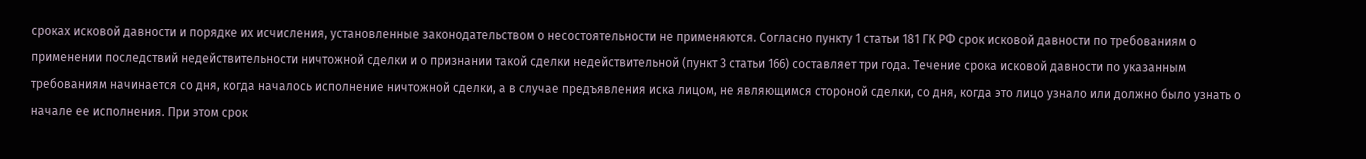сроках исковой давности и порядке их исчисления, установленные законодательством о несостоятельности не применяются. Согласно пункту 1 статьи 181 ГК РФ срок исковой давности по требованиям о применении последствий недействительности ничтожной сделки и о признании такой сделки недействительной (пункт 3 статьи 166) составляет три года. Течение срока исковой давности по указанным требованиям начинается со дня, когда началось исполнение ничтожной сделки, а в случае предъявления иска лицом, не являющимся стороной сделки, со дня, когда это лицо узнало или должно было узнать о начале ее исполнения. При этом срок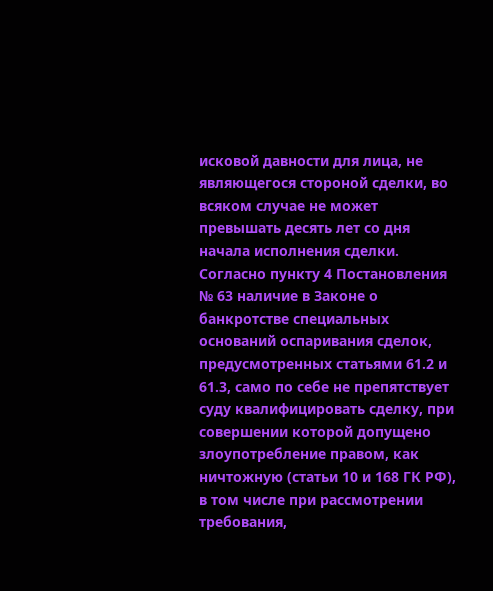исковой давности для лица, не являющегося стороной сделки, во всяком случае не может превышать десять лет со дня начала исполнения сделки. Согласно пункту 4 Постановления № 63 наличие в Законе о банкротстве специальных оснований оспаривания сделок, предусмотренных статьями 61.2 и 61.3, само по себе не препятствует суду квалифицировать сделку, при совершении которой допущено злоупотребление правом, как ничтожную (статьи 10 и 168 ГК РФ), в том числе при рассмотрении требования,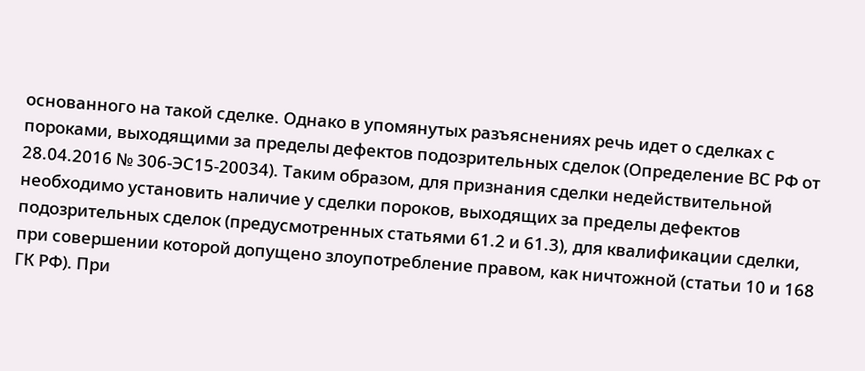основанного на такой сделке. Однако в упомянутых разъяснениях речь идет о сделках с пороками, выходящими за пределы дефектов подозрительных сделок (Определение ВС РФ от 28.04.2016 № 306-ЭС15-20034). Таким образом, для признания сделки недействительной необходимо установить наличие у сделки пороков, выходящих за пределы дефектов подозрительных сделок (предусмотренных статьями 61.2 и 61.3), для квалификации сделки, при совершении которой допущено злоупотребление правом, как ничтожной (статьи 10 и 168 ГК РФ). При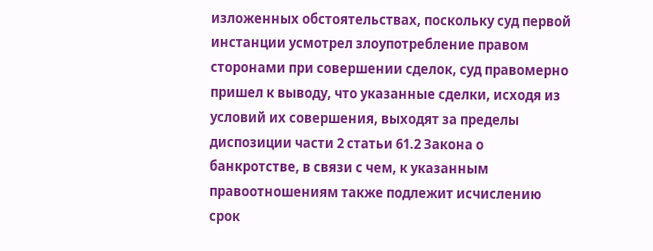изложенных обстоятельствах, поскольку суд первой инстанции усмотрел злоупотребление правом сторонами при совершении сделок, суд правомерно пришел к выводу, что указанные сделки, исходя из условий их совершения, выходят за пределы диспозиции части 2 статьи 61.2 Закона о банкротстве, в связи с чем, к указанным правоотношениям также подлежит исчислению срок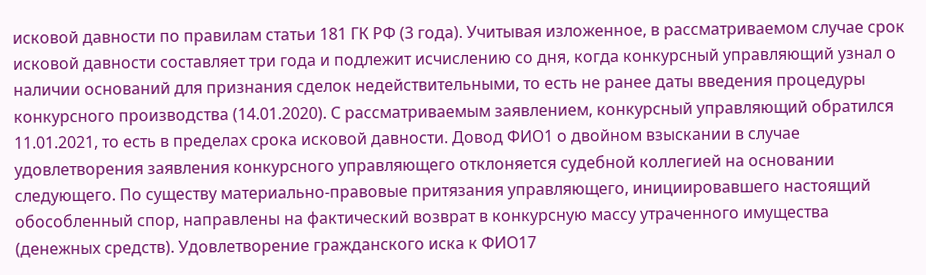исковой давности по правилам статьи 181 ГК РФ (3 года). Учитывая изложенное, в рассматриваемом случае срок исковой давности составляет три года и подлежит исчислению со дня, когда конкурсный управляющий узнал о наличии оснований для признания сделок недействительными, то есть не ранее даты введения процедуры конкурсного производства (14.01.2020). С рассматриваемым заявлением, конкурсный управляющий обратился 11.01.2021, то есть в пределах срока исковой давности. Довод ФИО1 о двойном взыскании в случае удовлетворения заявления конкурсного управляющего отклоняется судебной коллегией на основании следующего. По существу материально-правовые притязания управляющего, инициировавшего настоящий обособленный спор, направлены на фактический возврат в конкурсную массу утраченного имущества (денежных средств). Удовлетворение гражданского иска к ФИО17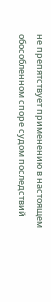не препятствует применению в настоящем обособленном споре судом последствий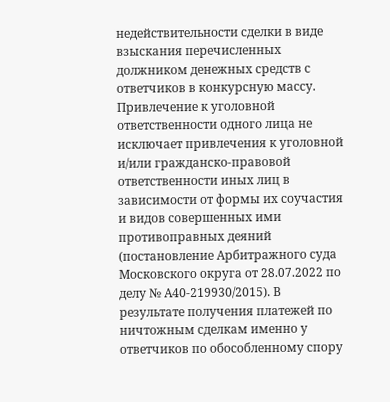недействительности сделки в виде взыскания перечисленных должником денежных средств с ответчиков в конкурсную массу. Привлечение к уголовной ответственности одного лица не исключает привлечения к уголовной и/или гражданско-правовой ответственности иных лиц в зависимости от формы их соучастия и видов совершенных ими противоправных деяний (постановление Арбитражного суда Московского округа от 28.07.2022 по делу № А40-219930/2015). В результате получения платежей по ничтожным сделкам именно у ответчиков по обособленному спору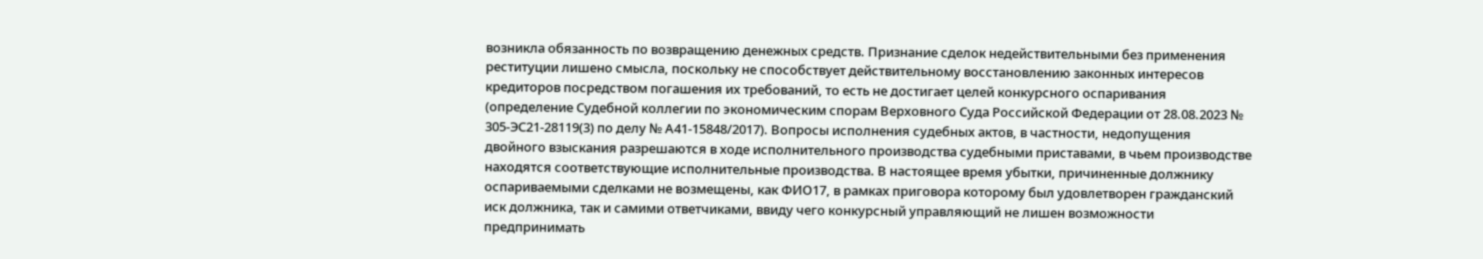возникла обязанность по возвращению денежных средств. Признание сделок недействительными без применения реституции лишено смысла, поскольку не способствует действительному восстановлению законных интересов кредиторов посредством погашения их требований, то есть не достигает целей конкурсного оспаривания (определение Судебной коллегии по экономическим спорам Верховного Суда Российской Федерации от 28.08.2023 № 305-ЭС21-28119(3) по делу № А41-15848/2017). Вопросы исполнения судебных актов, в частности, недопущения двойного взыскания разрешаются в ходе исполнительного производства судебными приставами, в чьем производстве находятся соответствующие исполнительные производства. В настоящее время убытки, причиненные должнику оспариваемыми сделками не возмещены, как ФИО17, в рамках приговора которому был удовлетворен гражданский иск должника, так и самими ответчиками, ввиду чего конкурсный управляющий не лишен возможности предпринимать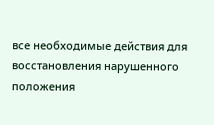все необходимые действия для восстановления нарушенного положения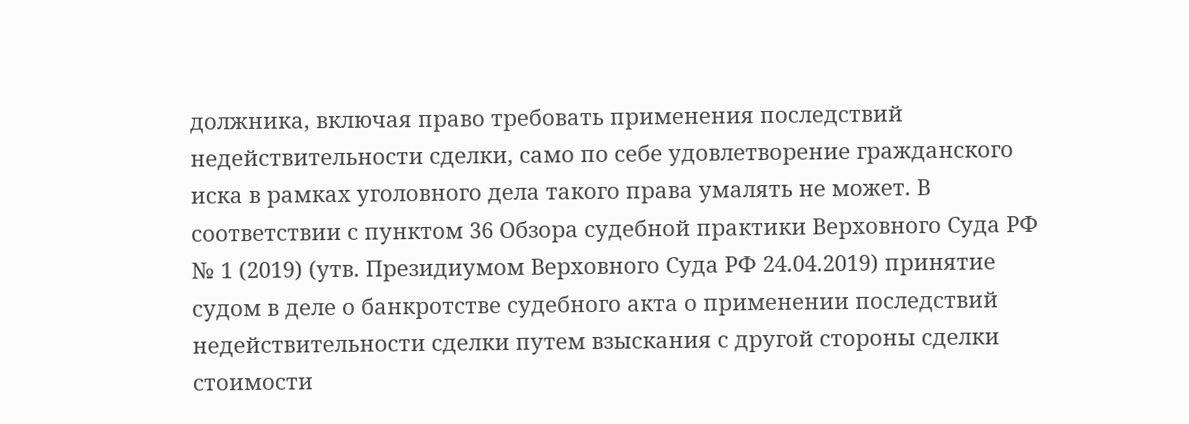должника, включая право требовать применения последствий недействительности сделки, само по себе удовлетворение гражданского иска в рамках уголовного дела такого права умалять не может. В соответствии с пунктом 36 Обзора судебной практики Верховного Суда РФ № 1 (2019) (утв. Президиумом Верховного Суда РФ 24.04.2019) принятие судом в деле о банкротстве судебного акта о применении последствий недействительности сделки путем взыскания с другой стороны сделки стоимости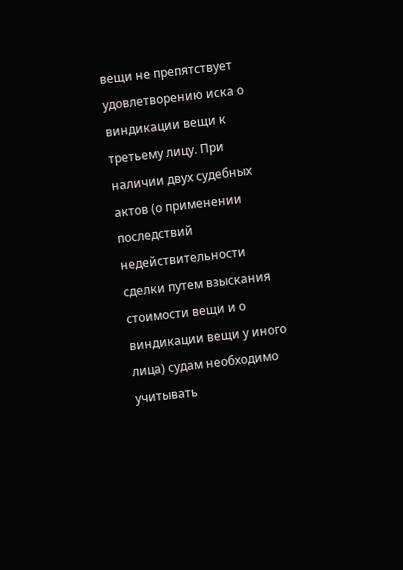вещи не препятствует удовлетворению иска о виндикации вещи к третьему лицу. При наличии двух судебных актов (о применении последствий недействительности сделки путем взыскания стоимости вещи и о виндикации вещи у иного лица) судам необходимо учитывать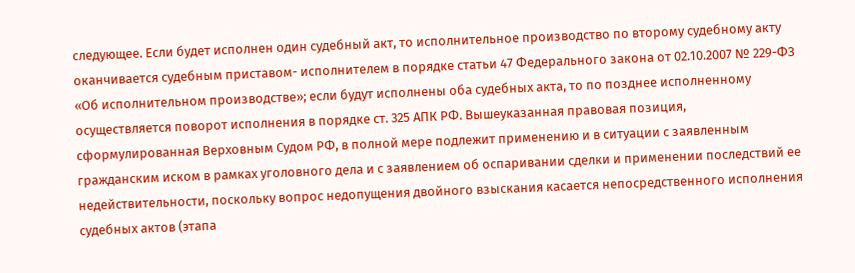следующее. Если будет исполнен один судебный акт, то исполнительное производство по второму судебному акту оканчивается судебным приставом- исполнителем в порядке статьи 47 Федерального закона от 02.10.2007 № 229-ФЗ «Об исполнительном производстве»; если будут исполнены оба судебных акта, то по позднее исполненному осуществляется поворот исполнения в порядке ст. 325 АПК РФ. Вышеуказанная правовая позиция, сформулированная Верховным Судом РФ, в полной мере подлежит применению и в ситуации с заявленным гражданским иском в рамках уголовного дела и с заявлением об оспаривании сделки и применении последствий ее недействительности, поскольку вопрос недопущения двойного взыскания касается непосредственного исполнения судебных актов (этапа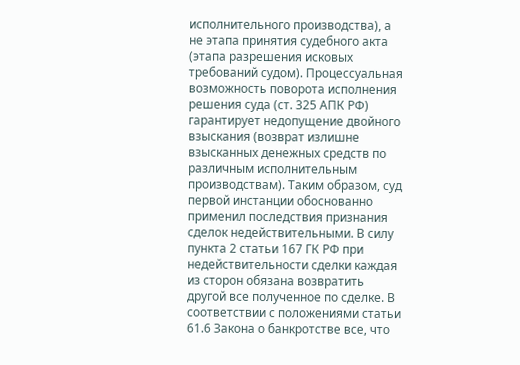исполнительного производства), а не этапа принятия судебного акта (этапа разрешения исковых требований судом). Процессуальная возможность поворота исполнения решения суда (ст. 325 АПК РФ) гарантирует недопущение двойного взыскания (возврат излишне взысканных денежных средств по различным исполнительным производствам). Таким образом, суд первой инстанции обоснованно применил последствия признания сделок недействительными. В силу пункта 2 статьи 167 ГК РФ при недействительности сделки каждая из сторон обязана возвратить другой все полученное по сделке. В соответствии с положениями статьи 61.6 Закона о банкротстве все, что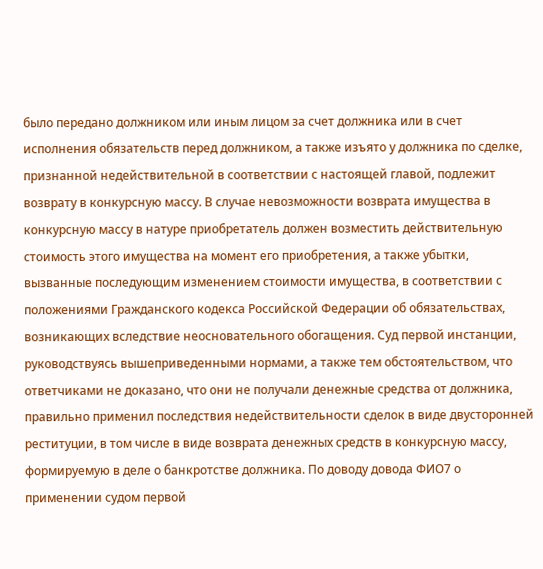было передано должником или иным лицом за счет должника или в счет исполнения обязательств перед должником, а также изъято у должника по сделке, признанной недействительной в соответствии с настоящей главой, подлежит возврату в конкурсную массу. В случае невозможности возврата имущества в конкурсную массу в натуре приобретатель должен возместить действительную стоимость этого имущества на момент его приобретения, а также убытки, вызванные последующим изменением стоимости имущества, в соответствии с положениями Гражданского кодекса Российской Федерации об обязательствах, возникающих вследствие неосновательного обогащения. Суд первой инстанции, руководствуясь вышеприведенными нормами, а также тем обстоятельством, что ответчиками не доказано, что они не получали денежные средства от должника, правильно применил последствия недействительности сделок в виде двусторонней реституции, в том числе в виде возврата денежных средств в конкурсную массу, формируемую в деле о банкротстве должника. По доводу довода ФИО7 о применении судом первой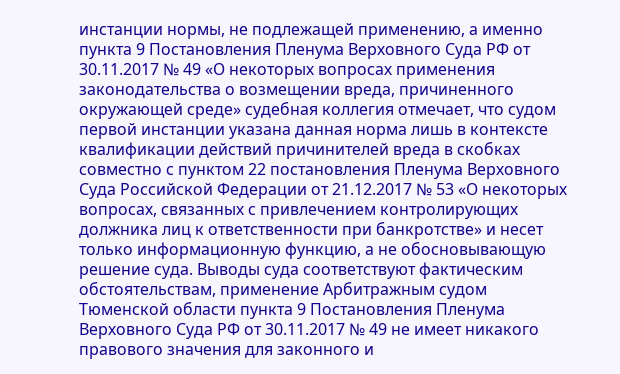инстанции нормы, не подлежащей применению, а именно пункта 9 Постановления Пленума Верховного Суда РФ от 30.11.2017 № 49 «О некоторых вопросах применения законодательства о возмещении вреда, причиненного окружающей среде» судебная коллегия отмечает, что судом первой инстанции указана данная норма лишь в контексте квалификации действий причинителей вреда в скобках совместно с пунктом 22 постановления Пленума Верховного Суда Российской Федерации от 21.12.2017 № 53 «О некоторых вопросах, связанных с привлечением контролирующих должника лиц к ответственности при банкротстве» и несет только информационную функцию, а не обосновывающую решение суда. Выводы суда соответствуют фактическим обстоятельствам, применение Арбитражным судом Тюменской области пункта 9 Постановления Пленума Верховного Суда РФ от 30.11.2017 № 49 не имеет никакого правового значения для законного и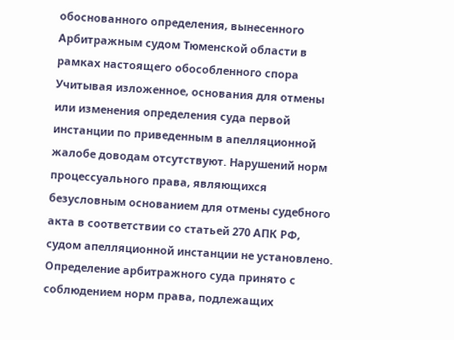обоснованного определения, вынесенного Арбитражным судом Тюменской области в рамках настоящего обособленного спора Учитывая изложенное, основания для отмены или изменения определения суда первой инстанции по приведенным в апелляционной жалобе доводам отсутствуют. Нарушений норм процессуального права, являющихся безусловным основанием для отмены судебного акта в соответствии со статьей 270 АПК РФ, судом апелляционной инстанции не установлено. Определение арбитражного суда принято с соблюдением норм права, подлежащих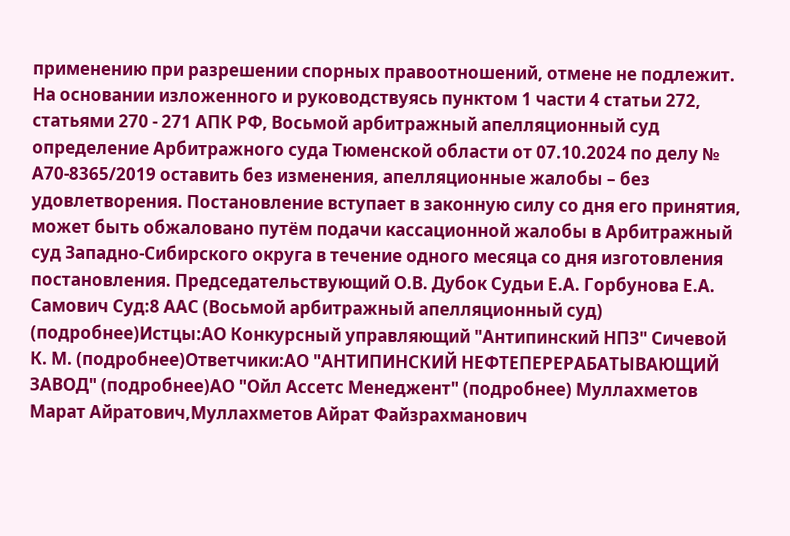применению при разрешении спорных правоотношений, отмене не подлежит. На основании изложенного и руководствуясь пунктом 1 части 4 статьи 272, статьями 270 - 271 АПК РФ, Восьмой арбитражный апелляционный суд определение Арбитражного суда Тюменской области от 07.10.2024 по делу № А70-8365/2019 оставить без изменения, апелляционные жалобы – без удовлетворения. Постановление вступает в законную силу со дня его принятия, может быть обжаловано путём подачи кассационной жалобы в Арбитражный суд Западно-Cибирского округа в течение одного месяца со дня изготовления постановления. Председательствующий О.В. Дубок Судьи Е.А. Горбунова Е.А. Самович Суд:8 ААС (Восьмой арбитражный апелляционный суд) (подробнее)Истцы:АО Конкурсный управляющий "Антипинский НПЗ" Сичевой К. М. (подробнее)Ответчики:АО "АНТИПИНСКИЙ НЕФТЕПЕРЕРАБАТЫВАЮЩИЙ ЗАВОД" (подробнее)АО "Ойл Ассетс Менеджент" (подробнее) Муллахметов Марат Айратович,Муллахметов Айрат Файзрахманович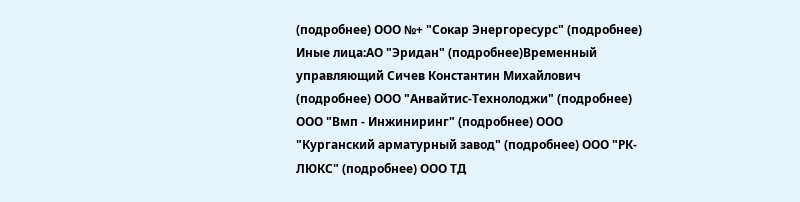(подробнее) ООО №+ "Сокар Энергоресурс" (подробнее) Иные лица:АО "Эридан" (подробнее)Временный управляющий Сичев Константин Михайлович (подробнее) ООО "Анвайтис-Технолоджи" (подробнее) ООО "Вмп - Инжиниринг" (подробнее) ООО "Курганский арматурный завод" (подробнее) ООО "РК-ЛЮКС" (подробнее) ООО ТД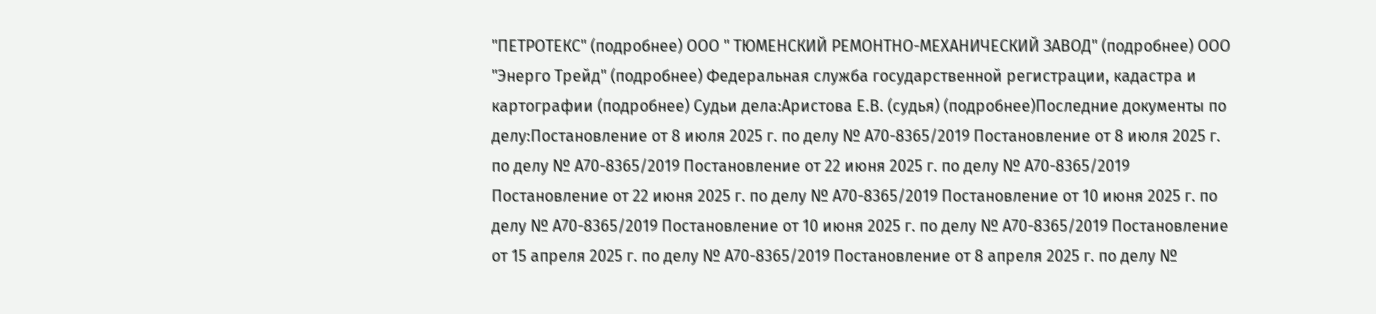"ПЕТРОТЕКС" (подробнее) ООО " ТЮМЕНСКИЙ РЕМОНТНО-МЕХАНИЧЕСКИЙ ЗАВОД" (подробнее) ООО "Энерго Трейд" (подробнее) Федеральная служба государственной регистрации, кадастра и картографии (подробнее) Судьи дела:Аристова Е.В. (судья) (подробнее)Последние документы по делу:Постановление от 8 июля 2025 г. по делу № А70-8365/2019 Постановление от 8 июля 2025 г. по делу № А70-8365/2019 Постановление от 22 июня 2025 г. по делу № А70-8365/2019 Постановление от 22 июня 2025 г. по делу № А70-8365/2019 Постановление от 10 июня 2025 г. по делу № А70-8365/2019 Постановление от 10 июня 2025 г. по делу № А70-8365/2019 Постановление от 15 апреля 2025 г. по делу № А70-8365/2019 Постановление от 8 апреля 2025 г. по делу №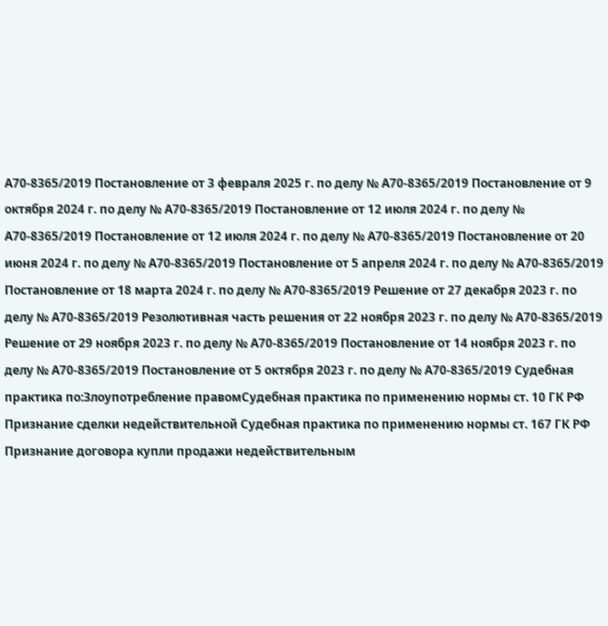А70-8365/2019 Постановление от 3 февраля 2025 г. по делу № А70-8365/2019 Постановление от 9 октября 2024 г. по делу № А70-8365/2019 Постановление от 12 июля 2024 г. по делу № А70-8365/2019 Постановление от 12 июля 2024 г. по делу № А70-8365/2019 Постановление от 20 июня 2024 г. по делу № А70-8365/2019 Постановление от 5 апреля 2024 г. по делу № А70-8365/2019 Постановление от 18 марта 2024 г. по делу № А70-8365/2019 Решение от 27 декабря 2023 г. по делу № А70-8365/2019 Резолютивная часть решения от 22 ноября 2023 г. по делу № А70-8365/2019 Решение от 29 ноября 2023 г. по делу № А70-8365/2019 Постановление от 14 ноября 2023 г. по делу № А70-8365/2019 Постановление от 5 октября 2023 г. по делу № А70-8365/2019 Судебная практика по:Злоупотребление правомСудебная практика по применению нормы ст. 10 ГК РФ Признание сделки недействительной Судебная практика по применению нормы ст. 167 ГК РФ Признание договора купли продажи недействительным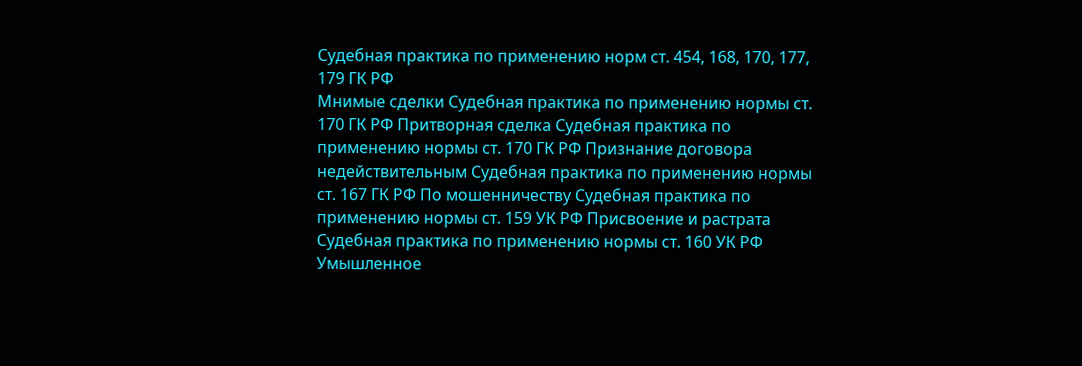Судебная практика по применению норм ст. 454, 168, 170, 177, 179 ГК РФ
Мнимые сделки Судебная практика по применению нормы ст. 170 ГК РФ Притворная сделка Судебная практика по применению нормы ст. 170 ГК РФ Признание договора недействительным Судебная практика по применению нормы ст. 167 ГК РФ По мошенничеству Судебная практика по применению нормы ст. 159 УК РФ Присвоение и растрата Судебная практика по применению нормы ст. 160 УК РФ Умышленное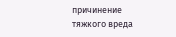причинение тяжкого вреда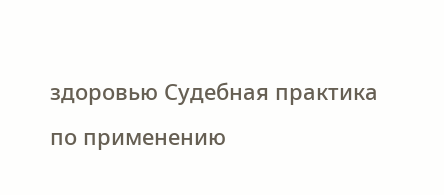здоровью Судебная практика по применению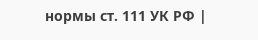нормы ст. 111 УК РФ |